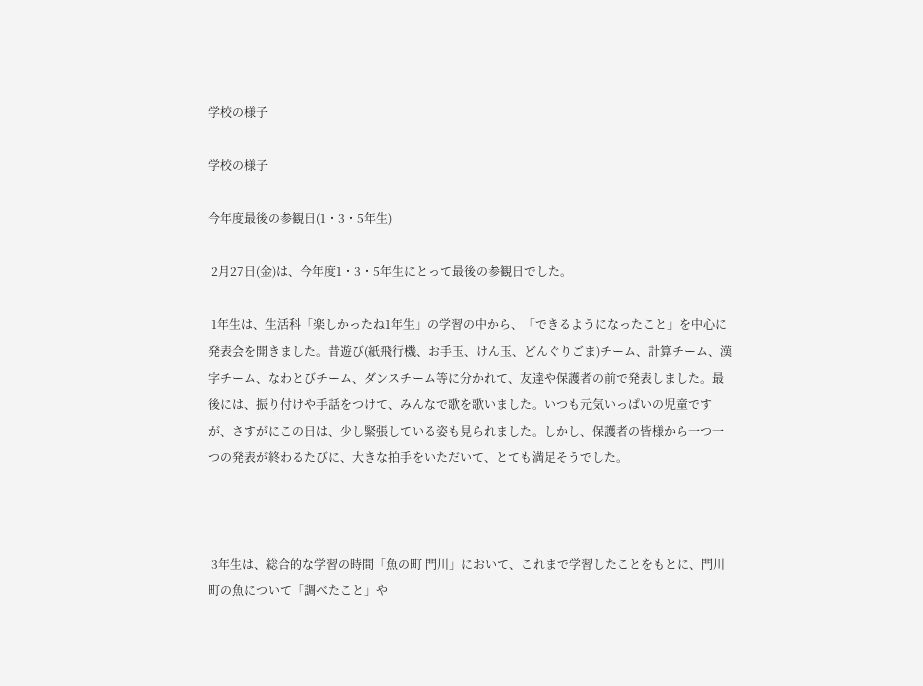学校の様子

学校の様子

今年度最後の参観日(1・3・5年生)

 2月27日(金)は、今年度1・3・5年生にとって最後の参観日でした。

 1年生は、生活科「楽しかったね1年生」の学習の中から、「できるようになったこと」を中心に発表会を開きました。昔遊び(紙飛行機、お手玉、けん玉、どんぐりごま)チーム、計算チーム、漢字チーム、なわとびチーム、ダンスチーム等に分かれて、友達や保護者の前で発表しました。最後には、振り付けや手話をつけて、みんなで歌を歌いました。いつも元気いっぱいの児童ですが、さすがにこの日は、少し緊張している姿も見られました。しかし、保護者の皆様から一つ一つの発表が終わるたびに、大きな拍手をいただいて、とても満足そうでした。



 3年生は、総合的な学習の時間「魚の町 門川」において、これまで学習したことをもとに、門川町の魚について「調べたこと」や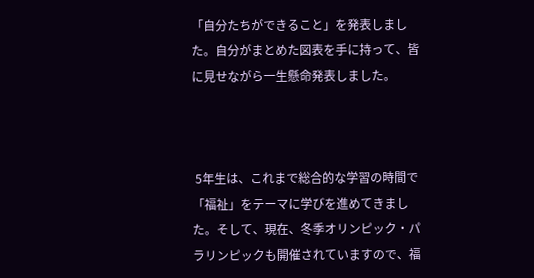「自分たちができること」を発表しました。自分がまとめた図表を手に持って、皆に見せながら一生懸命発表しました。



 5年生は、これまで総合的な学習の時間で「福祉」をテーマに学びを進めてきました。そして、現在、冬季オリンピック・パラリンピックも開催されていますので、福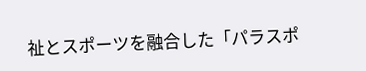祉とスポーツを融合した「パラスポ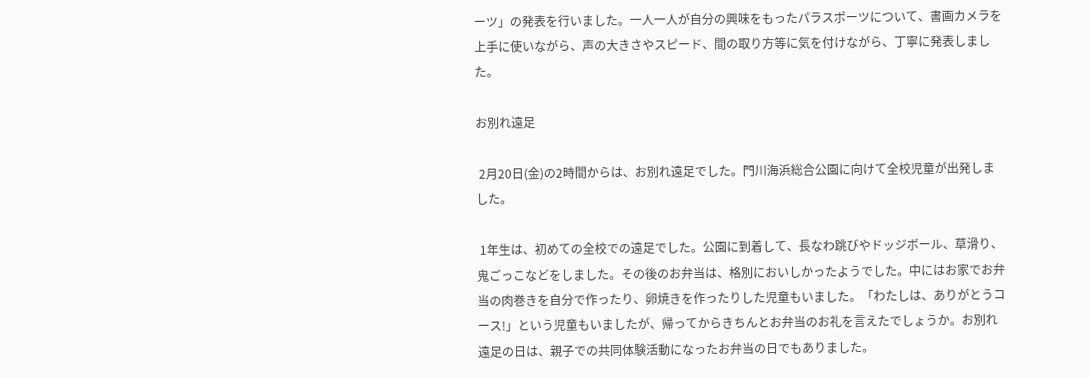ーツ」の発表を行いました。一人一人が自分の興味をもったパラスポーツについて、書画カメラを上手に使いながら、声の大きさやスピード、間の取り方等に気を付けながら、丁寧に発表しました。

お別れ遠足

 2月20日(金)の2時間からは、お別れ遠足でした。門川海浜総合公園に向けて全校児童が出発しました。

 1年生は、初めての全校での遠足でした。公園に到着して、長なわ跳びやドッジボール、草滑り、鬼ごっこなどをしました。その後のお弁当は、格別においしかったようでした。中にはお家でお弁当の肉巻きを自分で作ったり、卵焼きを作ったりした児童もいました。「わたしは、ありがとうコース!」という児童もいましたが、帰ってからきちんとお弁当のお礼を言えたでしょうか。お別れ遠足の日は、親子での共同体験活動になったお弁当の日でもありました。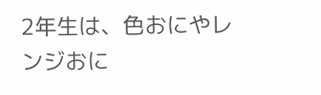2年生は、色おにやレンジおに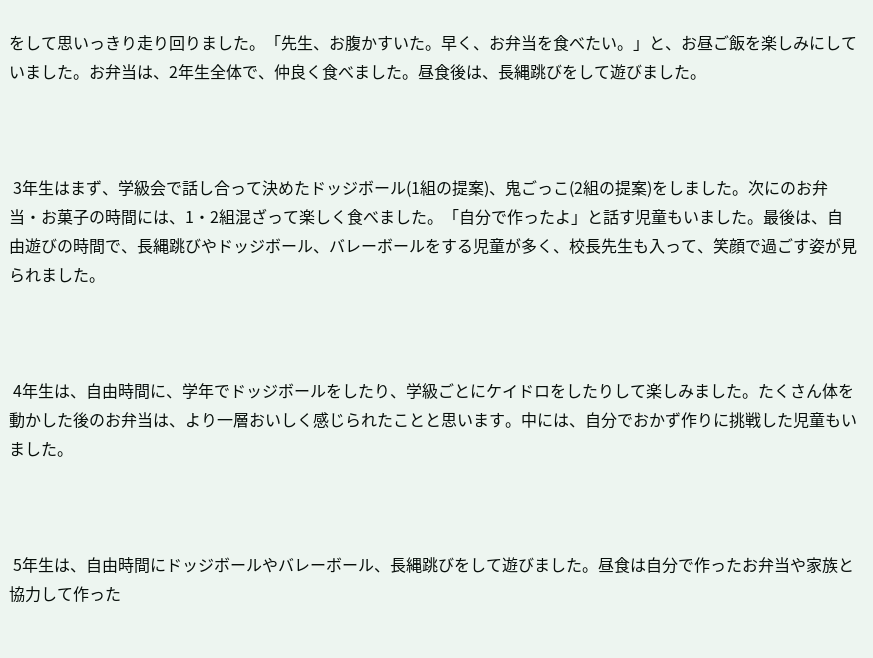をして思いっきり走り回りました。「先生、お腹かすいた。早く、お弁当を食べたい。」と、お昼ご飯を楽しみにしていました。お弁当は、2年生全体で、仲良く食べました。昼食後は、長縄跳びをして遊びました。



 3年生はまず、学級会で話し合って決めたドッジボール(1組の提案)、鬼ごっこ(2組の提案)をしました。次にのお弁当・お菓子の時間には、1・2組混ざって楽しく食べました。「自分で作ったよ」と話す児童もいました。最後は、自由遊びの時間で、長縄跳びやドッジボール、バレーボールをする児童が多く、校長先生も入って、笑顔で過ごす姿が見られました。



 4年生は、自由時間に、学年でドッジボールをしたり、学級ごとにケイドロをしたりして楽しみました。たくさん体を動かした後のお弁当は、より一層おいしく感じられたことと思います。中には、自分でおかず作りに挑戦した児童もいました。



 5年生は、自由時間にドッジボールやバレーボール、長縄跳びをして遊びました。昼食は自分で作ったお弁当や家族と協力して作った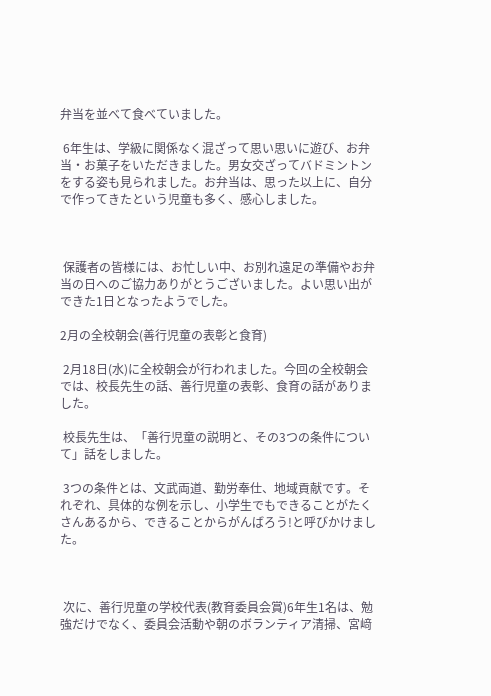弁当を並べて食べていました。

 6年生は、学級に関係なく混ざって思い思いに遊び、お弁当・お菓子をいただきました。男女交ざってバドミントンをする姿も見られました。お弁当は、思った以上に、自分で作ってきたという児童も多く、感心しました。



 保護者の皆様には、お忙しい中、お別れ遠足の準備やお弁当の日へのご協力ありがとうございました。よい思い出ができた1日となったようでした。

2月の全校朝会(善行児童の表彰と食育)

 2月18日(水)に全校朝会が行われました。今回の全校朝会では、校長先生の話、善行児童の表彰、食育の話がありました。

 校長先生は、「善行児童の説明と、その3つの条件について」話をしました。

 3つの条件とは、文武両道、勤労奉仕、地域貢献です。それぞれ、具体的な例を示し、小学生でもできることがたくさんあるから、できることからがんばろう!と呼びかけました。



 次に、善行児童の学校代表(教育委員会賞)6年生1名は、勉強だけでなく、委員会活動や朝のボランティア清掃、宮﨑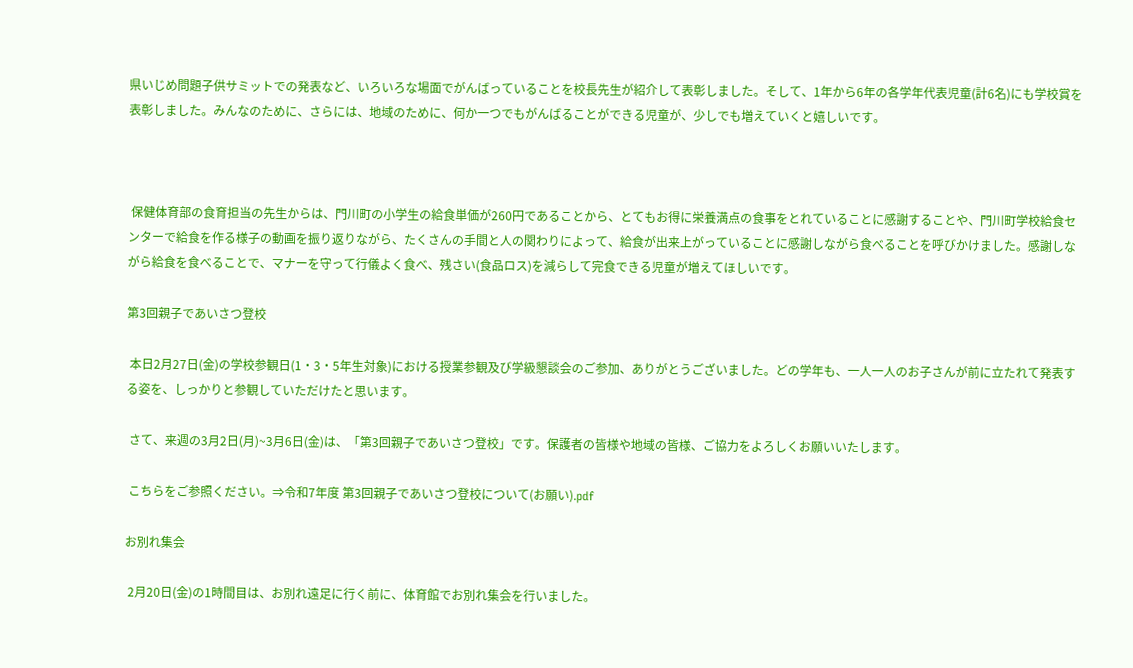県いじめ問題子供サミットでの発表など、いろいろな場面でがんばっていることを校長先生が紹介して表彰しました。そして、1年から6年の各学年代表児童(計6名)にも学校賞を表彰しました。みんなのために、さらには、地域のために、何か一つでもがんばることができる児童が、少しでも増えていくと嬉しいです。



 保健体育部の食育担当の先生からは、門川町の小学生の給食単価が260円であることから、とてもお得に栄養満点の食事をとれていることに感謝することや、門川町学校給食センターで給食を作る様子の動画を振り返りながら、たくさんの手間と人の関わりによって、給食が出来上がっていることに感謝しながら食べることを呼びかけました。感謝しながら給食を食べることで、マナーを守って行儀よく食べ、残さい(食品ロス)を減らして完食できる児童が増えてほしいです。

第3回親子であいさつ登校

 本日2月27日(金)の学校参観日(1・3・5年生対象)における授業参観及び学級懇談会のご参加、ありがとうございました。どの学年も、一人一人のお子さんが前に立たれて発表する姿を、しっかりと参観していただけたと思います。

 さて、来週の3月2日(月)~3月6日(金)は、「第3回親子であいさつ登校」です。保護者の皆様や地域の皆様、ご協力をよろしくお願いいたします。

 こちらをご参照ください。⇒令和7年度 第3回親子であいさつ登校について(お願い).pdf

お別れ集会

 2月20日(金)の1時間目は、お別れ遠足に行く前に、体育館でお別れ集会を行いました。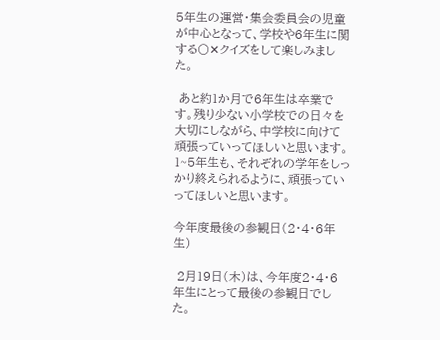5年生の運営・集会委員会の児童が中心となって、学校や6年生に関する〇✕クイズをして楽しみました。

 あと約1か月で6年生は卒業です。残り少ない小学校での日々を大切にしながら、中学校に向けて頑張っていってほしいと思います。1~5年生も、それぞれの学年をしっかり終えられるように、頑張っていってほしいと思います。

今年度最後の参観日(2・4・6年生)

 2月19日(木)は、今年度2・4・6年生にとって最後の参観日でした。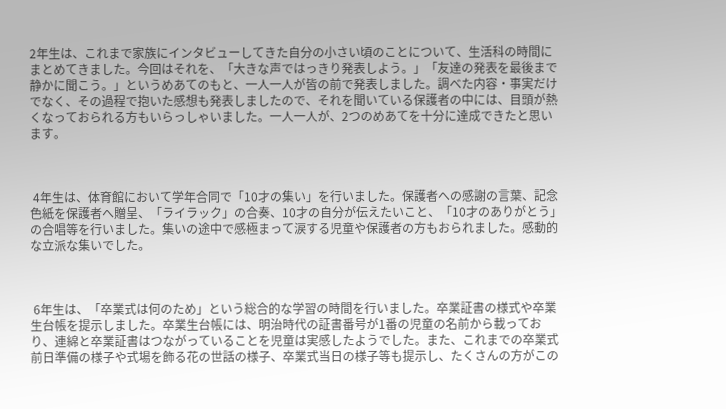2年生は、これまで家族にインタビューしてきた自分の小さい頃のことについて、生活科の時間にまとめてきました。今回はそれを、「大きな声ではっきり発表しよう。」「友達の発表を最後まで静かに聞こう。」というめあてのもと、一人一人が皆の前で発表しました。調べた内容・事実だけでなく、その過程で抱いた感想も発表しましたので、それを聞いている保護者の中には、目頭が熱くなっておられる方もいらっしゃいました。一人一人が、2つのめあてを十分に達成できたと思います。



 4年生は、体育館において学年合同で「10才の集い」を行いました。保護者への感謝の言葉、記念色紙を保護者へ贈呈、「ライラック」の合奏、10才の自分が伝えたいこと、「10才のありがとう」の合唱等を行いました。集いの途中で感極まって涙する児童や保護者の方もおられました。感動的な立派な集いでした。



 6年生は、「卒業式は何のため」という総合的な学習の時間を行いました。卒業証書の様式や卒業生台帳を提示しました。卒業生台帳には、明治時代の証書番号が1番の児童の名前から載っており、連綿と卒業証書はつながっていることを児童は実感したようでした。また、これまでの卒業式前日準備の様子や式場を飾る花の世話の様子、卒業式当日の様子等も提示し、たくさんの方がこの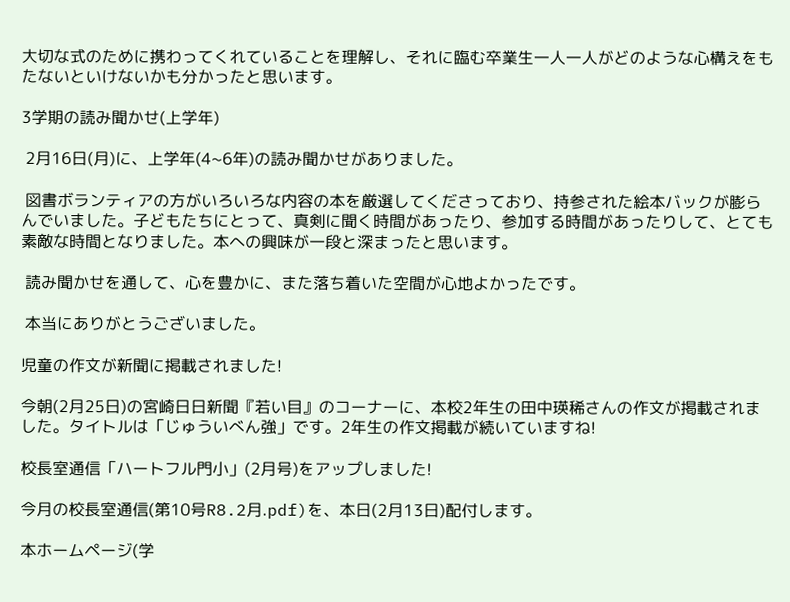大切な式のために携わってくれていることを理解し、それに臨む卒業生一人一人がどのような心構えをもたないといけないかも分かったと思います。

3学期の読み聞かせ(上学年)

 2月16日(月)に、上学年(4~6年)の読み聞かせがありました。

 図書ボランティアの方がいろいろな内容の本を厳選してくださっており、持参された絵本バックが膨らんでいました。子どもたちにとって、真剣に聞く時間があったり、参加する時間があったりして、とても素敵な時間となりました。本への興味が一段と深まったと思います。

 読み聞かせを通して、心を豊かに、また落ち着いた空間が心地よかったです。

 本当にありがとうございました。

児童の作文が新聞に掲載されました!

今朝(2月25日)の宮崎日日新聞『若い目』のコーナーに、本校2年生の田中瑛稀さんの作文が掲載されました。タイトルは「じゅういべん強」です。2年生の作文掲載が続いていますね!

校長室通信「ハートフル門小」(2月号)をアップしました!

今月の校長室通信(第10号R8.2月.pdf)を、本日(2月13日)配付します。

本ホームページ(学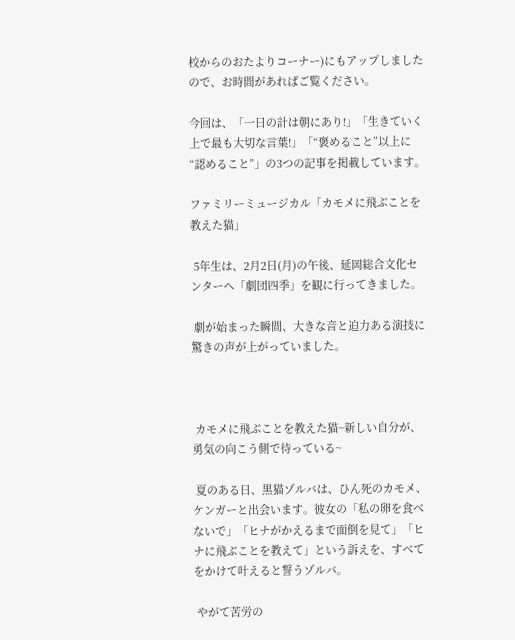校からのおたよりコーナー)にもアップしましたので、お時間があればご覧ください。

今回は、「一日の計は朝にあり!」「生きていく上で最も大切な言葉!」「“褒めること”以上に“認めること”」の3つの記事を掲載しています。

ファミリーミュージカル「カモメに飛ぶことを教えた猫」

 5年生は、2月2日(月)の午後、延岡総合文化センターへ「劇団四季」を観に行ってきました。

 劇が始まった瞬間、大きな音と迫力ある演技に驚きの声が上がっていました。



 カモメに飛ぶことを教えた猫~新しい自分が、勇気の向こう側で待っている~

 夏のある日、黒猫ゾルバは、ひん死のカモメ、ケンガーと出会います。彼女の「私の卵を食べないで」「ヒナがかえるまで面倒を見て」「ヒナに飛ぶことを教えて」という訴えを、すべてをかけて叶えると誓うゾルバ。

 やがて苦労の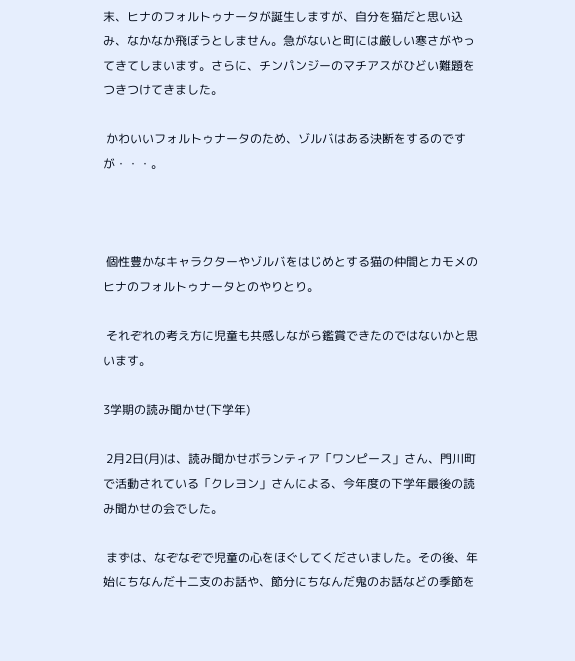末、ヒナのフォルトゥナータが誕生しますが、自分を猫だと思い込み、なかなか飛ぼうとしません。急がないと町には厳しい寒さがやってきてしまいます。さらに、チンパンジーのマチアスがひどい難題をつきつけてきました。

 かわいいフォルトゥナータのため、ゾルバはある決断をするのですが・・・。



 個性豊かなキャラクターやゾルバをはじめとする猫の仲間とカモメのヒナのフォルトゥナータとのやりとり。

 それぞれの考え方に児童も共感しながら鑑賞できたのではないかと思います。

3学期の読み聞かせ(下学年)

 2月2日(月)は、読み聞かせボランティア「ワンピース」さん、門川町で活動されている「クレヨン」さんによる、今年度の下学年最後の読み聞かせの会でした。

 まずは、なぞなぞで児童の心をほぐしてくださいました。その後、年始にちなんだ十二支のお話や、節分にちなんだ鬼のお話などの季節を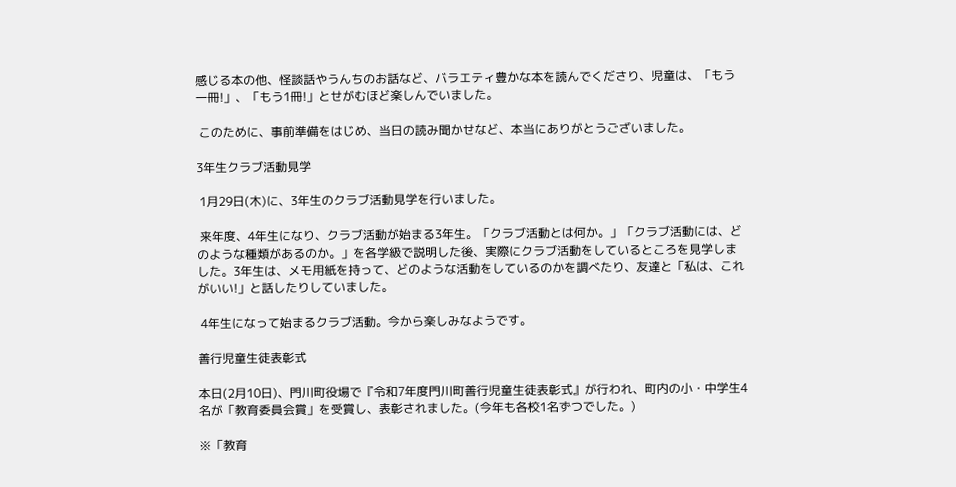感じる本の他、怪談話やうんちのお話など、バラエティ豊かな本を読んでくださり、児童は、「もう一冊!」、「もう1冊!」とせがむほど楽しんでいました。

 このために、事前準備をはじめ、当日の読み聞かせなど、本当にありがとうございました。

3年生クラブ活動見学

 1月29日(木)に、3年生のクラブ活動見学を行いました。

 来年度、4年生になり、クラブ活動が始まる3年生。「クラブ活動とは何か。」「クラブ活動には、どのような種類があるのか。」を各学級で説明した後、実際にクラブ活動をしているところを見学しました。3年生は、メモ用紙を持って、どのような活動をしているのかを調べたり、友達と「私は、これがいい!」と話したりしていました。

 4年生になって始まるクラブ活動。今から楽しみなようです。

善行児童生徒表彰式

本日(2月10日)、門川町役場で『令和7年度門川町善行児童生徒表彰式』が行われ、町内の小・中学生4名が「教育委員会賞」を受賞し、表彰されました。(今年も各校1名ずつでした。)

※「教育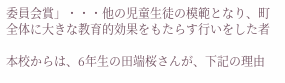委員会賞」・・・他の児童生徒の模範となり、町全体に大きな教育的効果をもたらす行いをした者

本校からは、6年生の田端桜さんが、下記の理由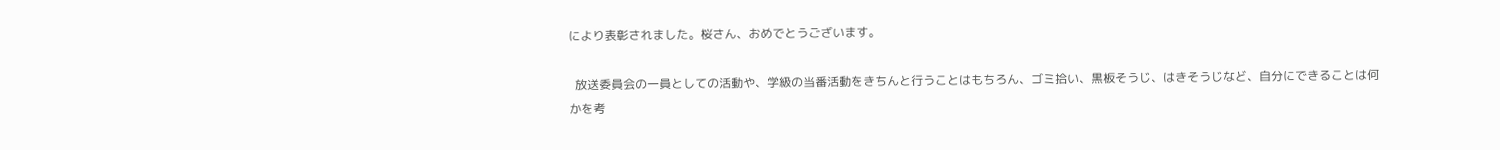により表彰されました。桜さん、おめでとうございます。

  放送委員会の一員としての活動や、学級の当番活動をきちんと行うことはもちろん、ゴミ拾い、黒板そうじ、はきそうじなど、自分にできることは何かを考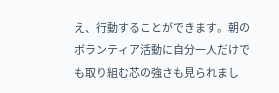え、行動することができます。朝のボランティア活動に自分一人だけでも取り組む芯の強さも見られまし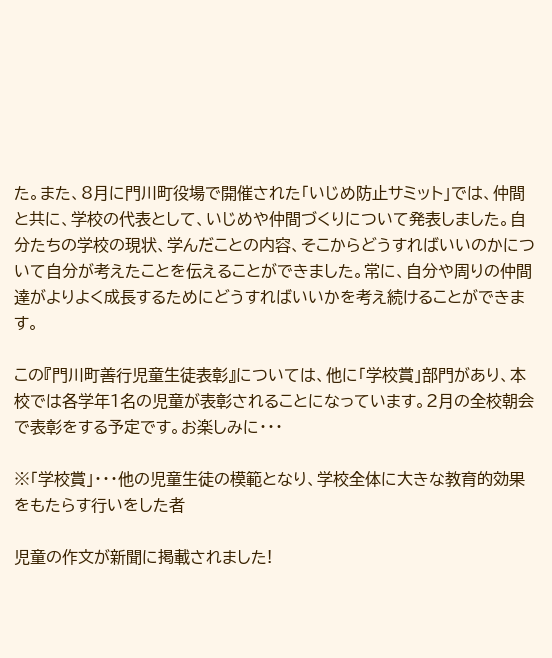た。また、8月に門川町役場で開催された「いじめ防止サミット」では、仲間と共に、学校の代表として、いじめや仲間づくりについて発表しました。自分たちの学校の現状、学んだことの内容、そこからどうすればいいのかについて自分が考えたことを伝えることができました。常に、自分や周りの仲間達がよりよく成長するためにどうすればいいかを考え続けることができます。

この『門川町善行児童生徒表彰』については、他に「学校賞」部門があり、本校では各学年1名の児童が表彰されることになっています。2月の全校朝会で表彰をする予定です。お楽しみに・・・

※「学校賞」・・・他の児童生徒の模範となり、学校全体に大きな教育的効果をもたらす行いをした者

児童の作文が新聞に掲載されました!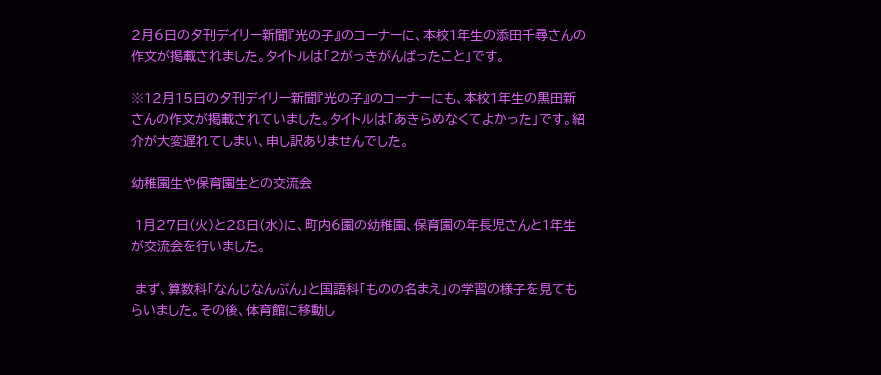2月6日の夕刊デイリー新聞『光の子』のコーナーに、本校1年生の添田千尋さんの作文が掲載されました。タイトルは「2がっきがんばったこと」です。

※12月15日の夕刊デイリー新聞『光の子』のコーナーにも、本校1年生の黒田新さんの作文が掲載されていました。タイトルは「あきらめなくてよかった」です。紹介が大変遅れてしまい、申し訳ありませんでした。

幼稚園生や保育園生との交流会

 1月27日(火)と28日(水)に、町内6園の幼稚園、保育園の年長児さんと1年生が交流会を行いました。

 まず、算数科「なんじなんぷん」と国語科「ものの名まえ」の学習の様子を見てもらいました。その後、体育館に移動し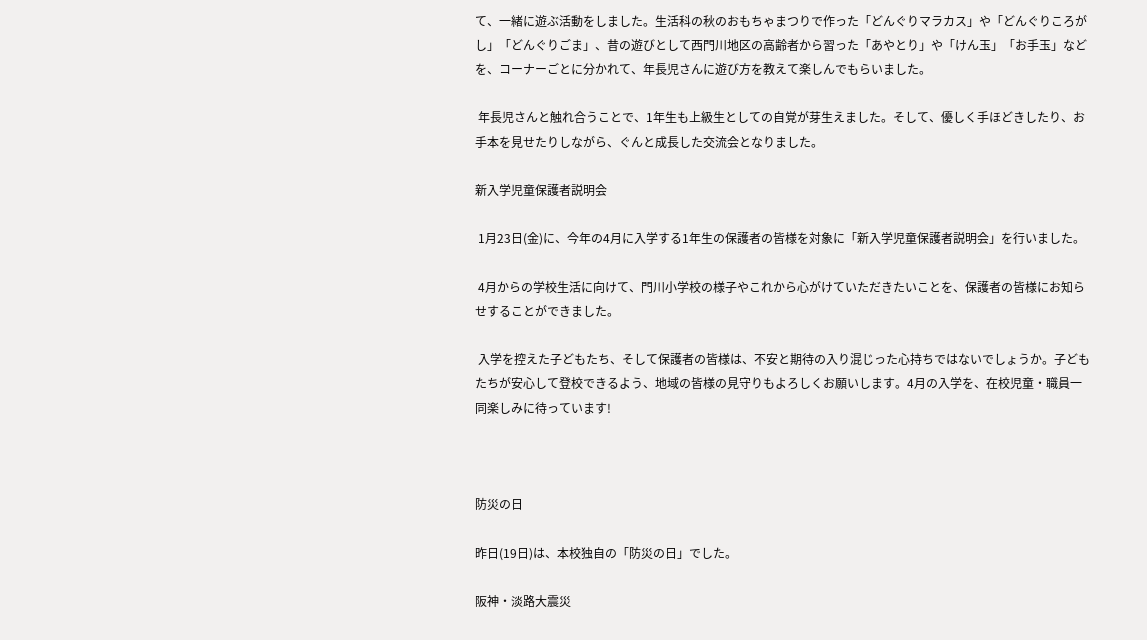て、一緒に遊ぶ活動をしました。生活科の秋のおもちゃまつりで作った「どんぐりマラカス」や「どんぐりころがし」「どんぐりごま」、昔の遊びとして西門川地区の高齢者から習った「あやとり」や「けん玉」「お手玉」などを、コーナーごとに分かれて、年長児さんに遊び方を教えて楽しんでもらいました。

 年長児さんと触れ合うことで、1年生も上級生としての自覚が芽生えました。そして、優しく手ほどきしたり、お手本を見せたりしながら、ぐんと成長した交流会となりました。

新入学児童保護者説明会

 1月23日(金)に、今年の4月に入学する1年生の保護者の皆様を対象に「新入学児童保護者説明会」を行いました。

 4月からの学校生活に向けて、門川小学校の様子やこれから心がけていただきたいことを、保護者の皆様にお知らせすることができました。

 入学を控えた子どもたち、そして保護者の皆様は、不安と期待の入り混じった心持ちではないでしょうか。子どもたちが安心して登校できるよう、地域の皆様の見守りもよろしくお願いします。4月の入学を、在校児童・職員一同楽しみに待っています!



防災の日

昨日(19日)は、本校独自の「防災の日」でした。

阪神・淡路大震災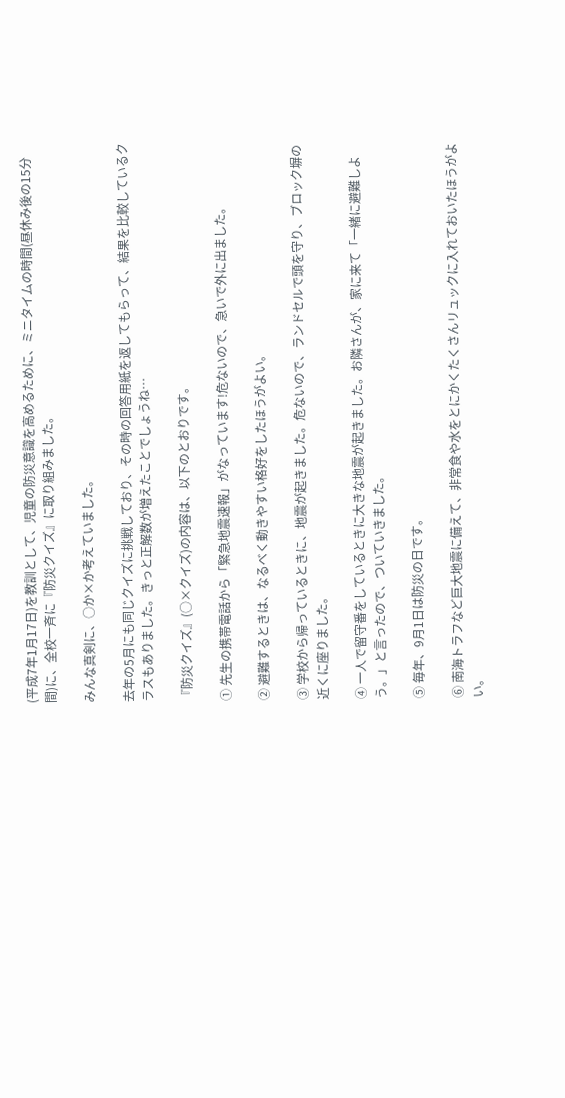(平成7年1月17日)を教訓として、児童の防災意識を高めるために、ミニタイムの時間(昼休み後の15分間)に、全校一斉に『防災クイズ』に取り組みました。

みんな真剣に、○か×か考えていました。

去年の5月にも同じクイズに挑戦しており、その時の回答用紙を返してもらって、結果を比較しているクラスもありました。きっと正解数が増えたことでしょうね…

『防災クイズ』(○×クイズ)の内容は、以下のとおりです。

① 先生の携帯電話から「緊急地震速報」がなっています!危ないので、急いで外に出ました。

② 避難するときは、なるべく動きやすい格好をしたほうがよい。

③ 学校から帰っているときに、地震が起きました。危ないので、ランドセルで頭を守り、ブロック塀の近くに座りました。

④ 一人で留守番をしているときに大きな地震が起きました。お隣さんが、家に来て「一緒に避難しよう。」と言ったので、ついていきました。

⑤ 毎年、9月1日は防災の日です。

⑥ 南海トラフなど巨大地震に備えて、非常食や水をとにかくたくさんリュックに入れておいたほうがよい。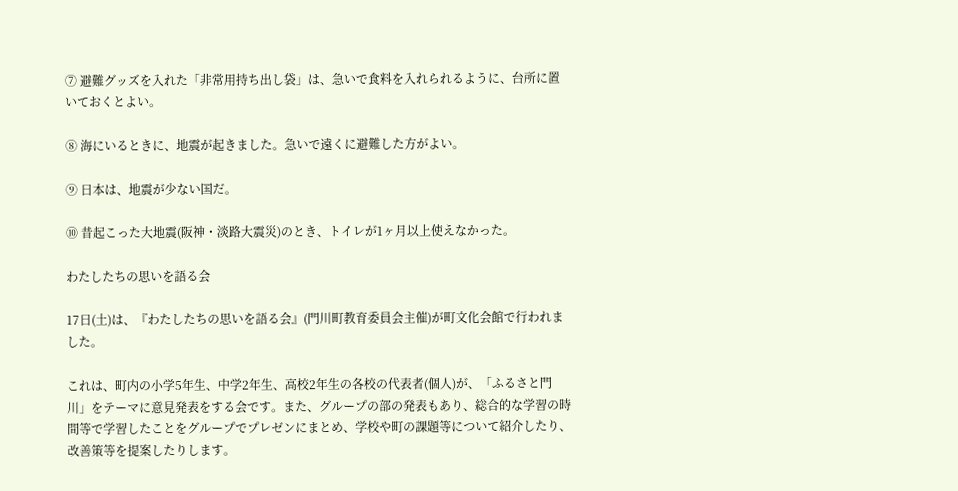⑦ 避難グッズを入れた「非常用持ち出し袋」は、急いで食料を入れられるように、台所に置いておくとよい。

⑧ 海にいるときに、地震が起きました。急いで遠くに避難した方がよい。

⑨ 日本は、地震が少ない国だ。

⑩ 昔起こった大地震(阪神・淡路大震災)のとき、トイレが1ヶ月以上使えなかった。

わたしたちの思いを語る会

17日(土)は、『わたしたちの思いを語る会』(門川町教育委員会主催)が町文化会館で行われました。

これは、町内の小学5年生、中学2年生、高校2年生の各校の代表者(個人)が、「ふるさと門川」をテーマに意見発表をする会です。また、グループの部の発表もあり、総合的な学習の時間等で学習したことをグループでプレゼンにまとめ、学校や町の課題等について紹介したり、改善策等を提案したりします。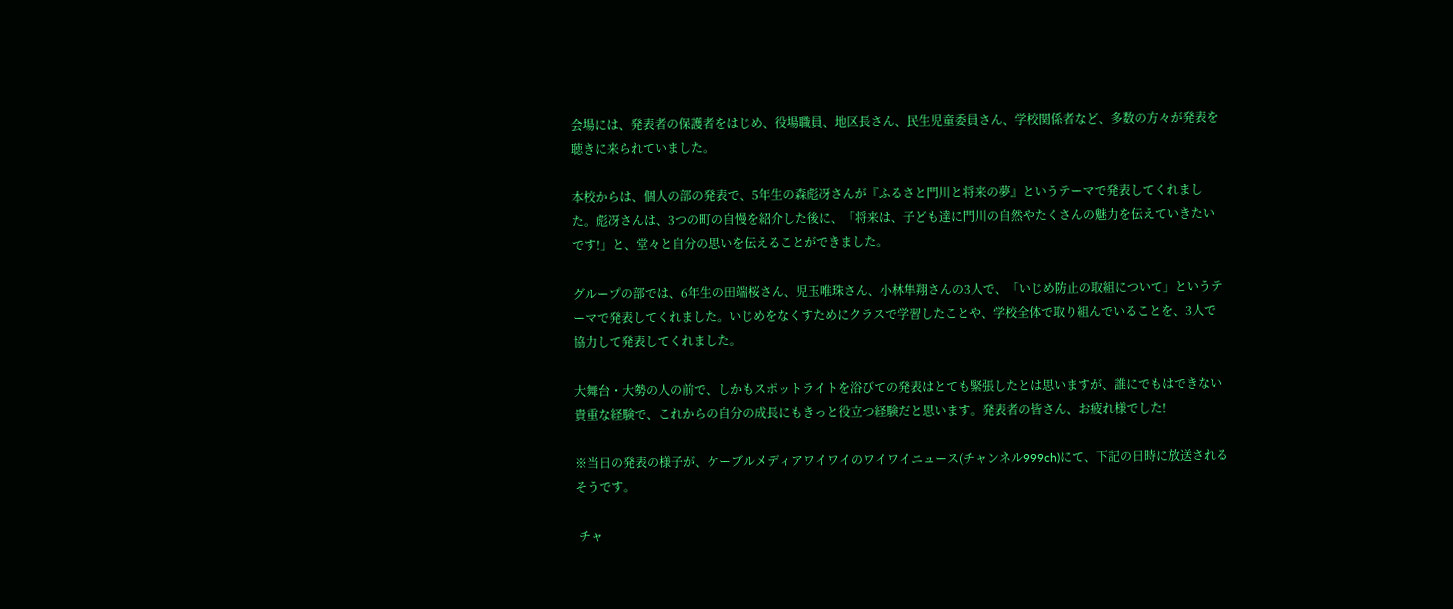会場には、発表者の保護者をはじめ、役場職員、地区長さん、民生児童委員さん、学校関係者など、多数の方々が発表を聴きに来られていました。

本校からは、個人の部の発表で、5年生の森彪冴さんが『ふるさと門川と将来の夢』というテーマで発表してくれました。彪冴さんは、3つの町の自慢を紹介した後に、「将来は、子ども達に門川の自然やたくさんの魅力を伝えていきたいです!」と、堂々と自分の思いを伝えることができました。

グループの部では、6年生の田端桜さん、児玉唯珠さん、小林隼翔さんの3人で、「いじめ防止の取組について」というテーマで発表してくれました。いじめをなくすためにクラスで学習したことや、学校全体で取り組んでいることを、3人で協力して発表してくれました。

大舞台・大勢の人の前で、しかもスポットライトを浴びての発表はとても緊張したとは思いますが、誰にでもはできない貴重な経験で、これからの自分の成長にもきっと役立つ経験だと思います。発表者の皆さん、お疲れ様でした!

※当日の発表の様子が、ケーブルメディアワイワイのワイワイニュース(チャンネル999ch)にて、下記の日時に放送されるそうです。

 チャ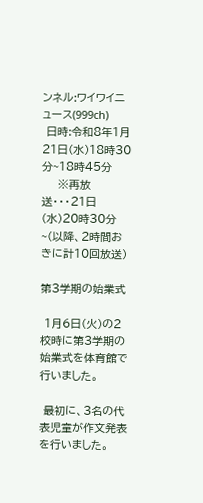ンネル:ワイワイニュース(999ch)
 日時:令和8年1月21日(水)18時30分~18時45分
    ※再放送・・・21日(水)20時30分~(以降、2時間おきに計10回放送)

第3学期の始業式

 1月6日(火)の2校時に第3学期の始業式を体育館で行いました。

 最初に、3名の代表児童が作文発表を行いました。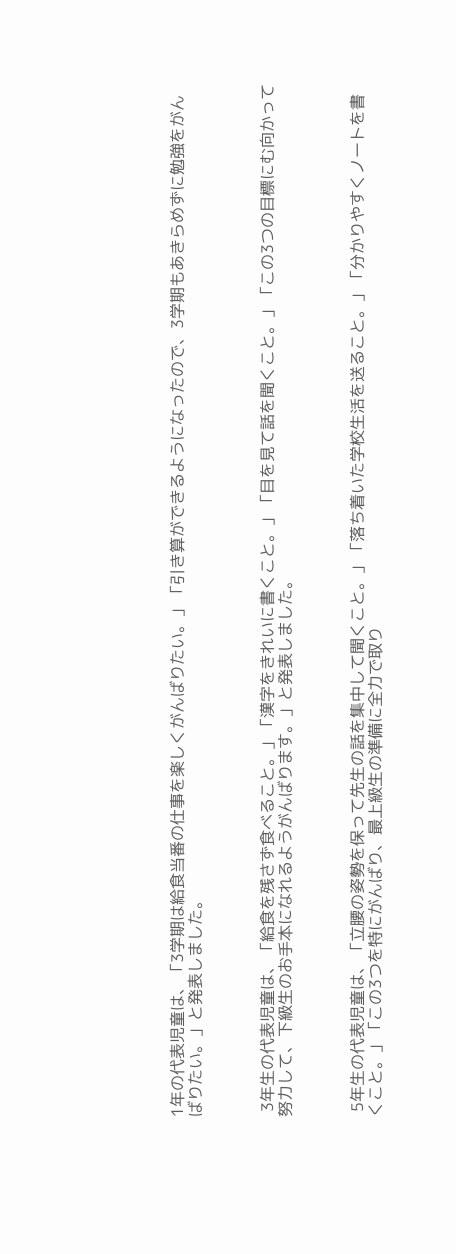1年の代表児童は、「3学期は給食当番の仕事を楽しくがんばりたい。」「引き算ができるようになったので、3学期もあきらめずに勉強をがんばりたい。」と発表しました。



 3年生の代表児童は、「給食を残さず食べること。」「漢字をきれいに書くこと。」「目を見て話を聞くこと。」「この3つの目標にむ向かって努力して、下級生のお手本になれるようがんばります。」と発表しました。



 5年生の代表児童は、「立腰の姿勢を保って先生の話を集中して聞くこと。」「落ち着いた学校生活を送ること。」「分かりやすくノートを書くこと。」「この3つを特にがんばり、最上級生の準備に全力で取り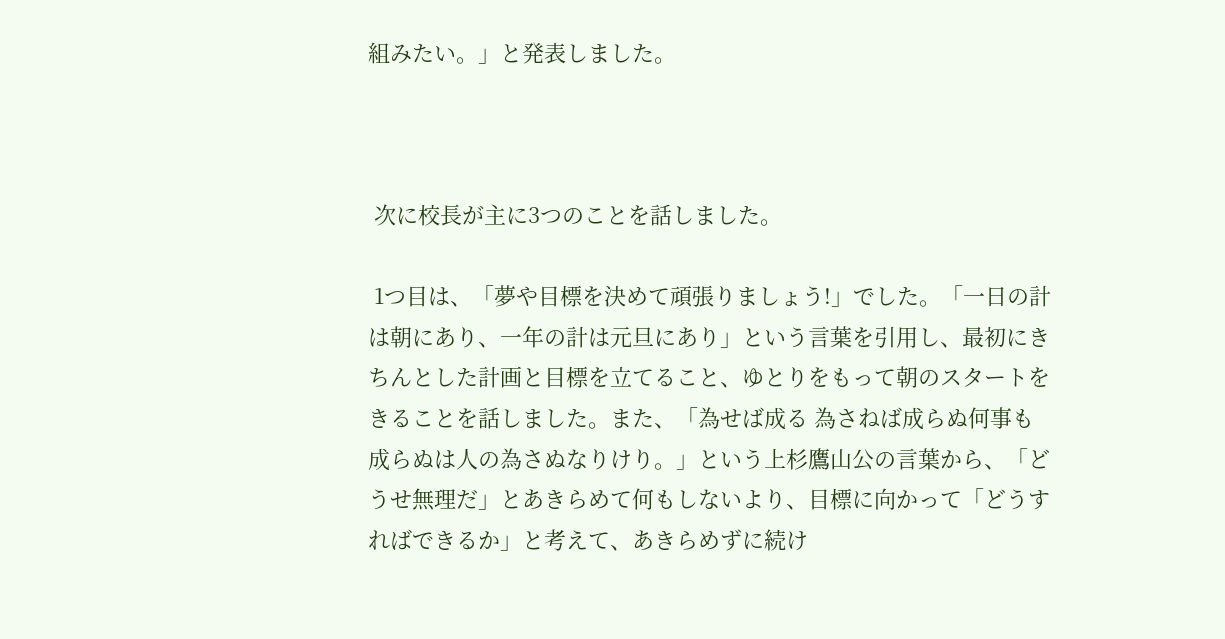組みたい。」と発表しました。



 次に校長が主に3つのことを話しました。

 1つ目は、「夢や目標を決めて頑張りましょう!」でした。「一日の計は朝にあり、一年の計は元旦にあり」という言葉を引用し、最初にきちんとした計画と目標を立てること、ゆとりをもって朝のスタートをきることを話しました。また、「為せば成る 為さねば成らぬ何事も 成らぬは人の為さぬなりけり。」という上杉鷹山公の言葉から、「どうせ無理だ」とあきらめて何もしないより、目標に向かって「どうすればできるか」と考えて、あきらめずに続け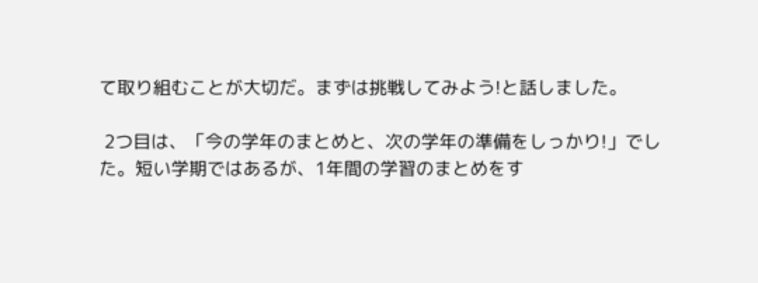て取り組むことが大切だ。まずは挑戦してみよう!と話しました。

 2つ目は、「今の学年のまとめと、次の学年の準備をしっかり!」でした。短い学期ではあるが、1年間の学習のまとめをす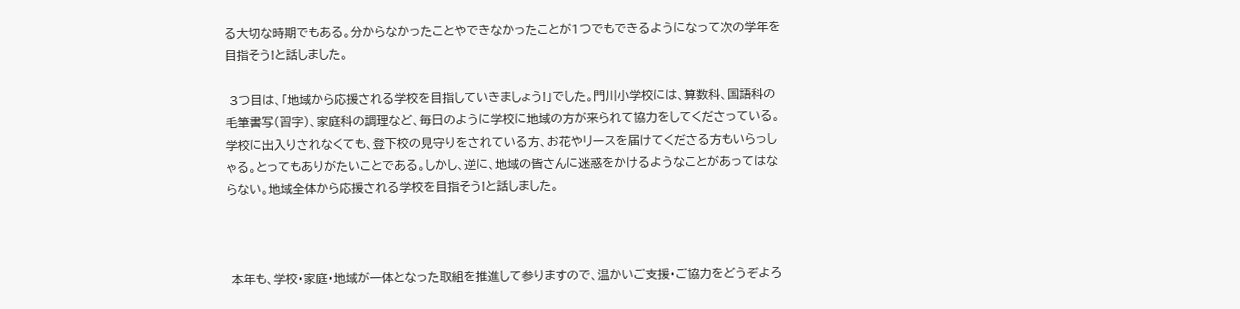る大切な時期でもある。分からなかったことやできなかったことが1つでもできるようになって次の学年を目指そう!と話しました。

 3つ目は、「地域から応援される学校を目指していきましょう!」でした。門川小学校には、算数科、国語科の毛筆書写(習字)、家庭科の調理など、毎日のように学校に地域の方が来られて協力をしてくださっている。学校に出入りされなくても、登下校の見守りをされている方、お花やリースを届けてくださる方もいらっしゃる。とってもありがたいことである。しかし、逆に、地域の皆さんに迷惑をかけるようなことがあってはならない。地域全体から応援される学校を目指そう!と話しました。



 本年も、学校・家庭・地域が一体となった取組を推進して参りますので、温かいご支援・ご協力をどうぞよろ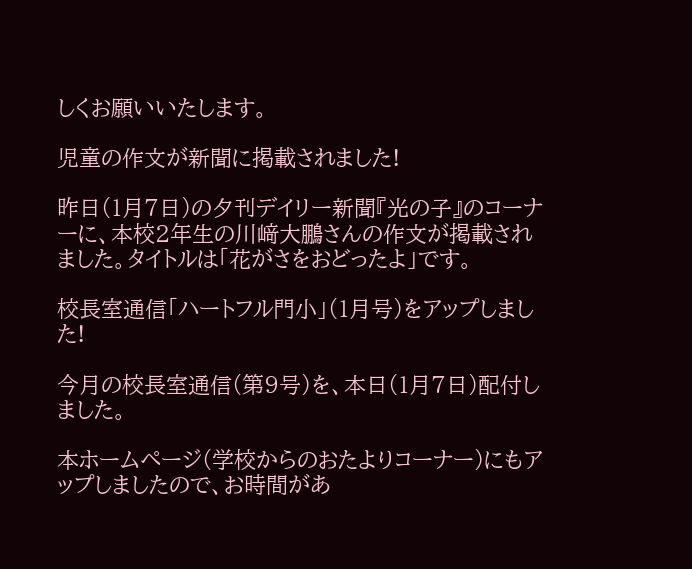しくお願いいたします。

児童の作文が新聞に掲載されました!

昨日(1月7日)の夕刊デイリー新聞『光の子』のコーナーに、本校2年生の川﨑大鵬さんの作文が掲載されました。タイトルは「花がさをおどったよ」です。

校長室通信「ハートフル門小」(1月号)をアップしました!

今月の校長室通信(第9号)を、本日(1月7日)配付しました。

本ホームページ(学校からのおたよりコーナー)にもアップしましたので、お時間があ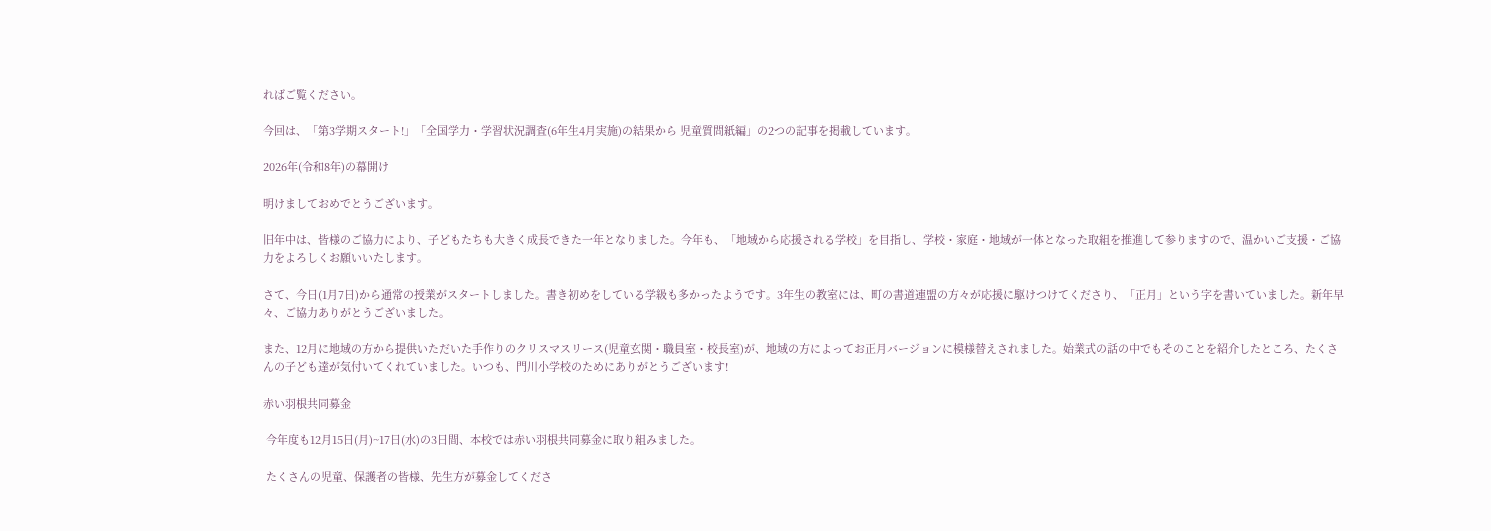ればご覧ください。

今回は、「第3学期スタート!」「全国学力・学習状況調査(6年生4月実施)の結果から 児童質問紙編」の2つの記事を掲載しています。

2026年(令和8年)の幕開け

明けましておめでとうございます。

旧年中は、皆様のご協力により、子どもたちも大きく成長できた一年となりました。今年も、「地域から応援される学校」を目指し、学校・家庭・地域が一体となった取組を推進して参りますので、温かいご支援・ご協力をよろしくお願いいたします。

さて、今日(1月7日)から通常の授業がスタートしました。書き初めをしている学級も多かったようです。3年生の教室には、町の書道連盟の方々が応援に駆けつけてくださり、「正月」という字を書いていました。新年早々、ご協力ありがとうございました。

また、12月に地域の方から提供いただいた手作りのクリスマスリース(児童玄関・職員室・校長室)が、地域の方によってお正月バージョンに模様替えされました。始業式の話の中でもそのことを紹介したところ、たくさんの子ども達が気付いてくれていました。いつも、門川小学校のためにありがとうございます!

赤い羽根共同募金

 今年度も12月15日(月)~17日(水)の3日間、本校では赤い羽根共同募金に取り組みました。

 たくさんの児童、保護者の皆様、先生方が募金してくださ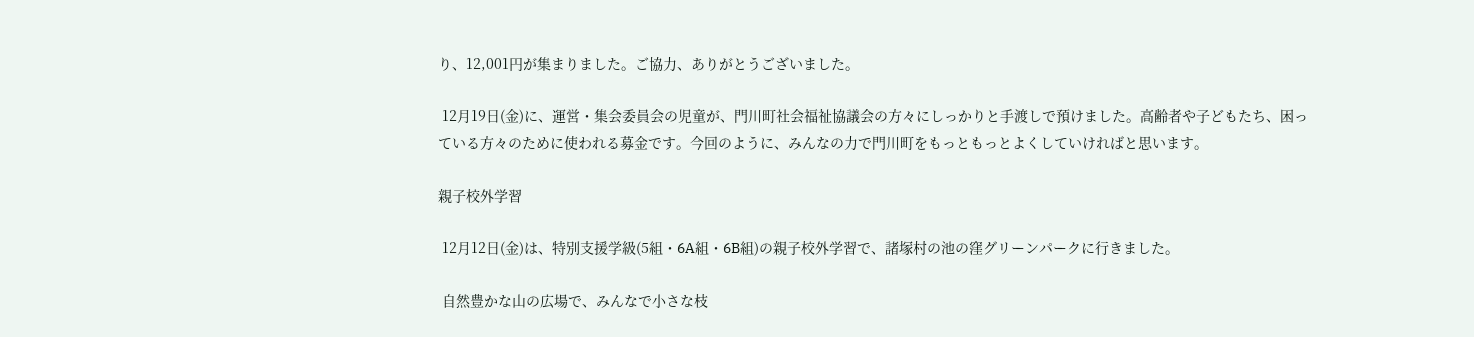り、12,001円が集まりました。ご協力、ありがとうございました。

 12月19日(金)に、運営・集会委員会の児童が、門川町社会福祉協議会の方々にしっかりと手渡しで預けました。高齢者や子どもたち、困っている方々のために使われる募金です。今回のように、みんなの力で門川町をもっともっとよくしていければと思います。

親子校外学習

 12月12日(金)は、特別支援学級(5組・6A組・6B組)の親子校外学習で、諸塚村の池の窪グリーンパークに行きました。

 自然豊かな山の広場で、みんなで小さな枝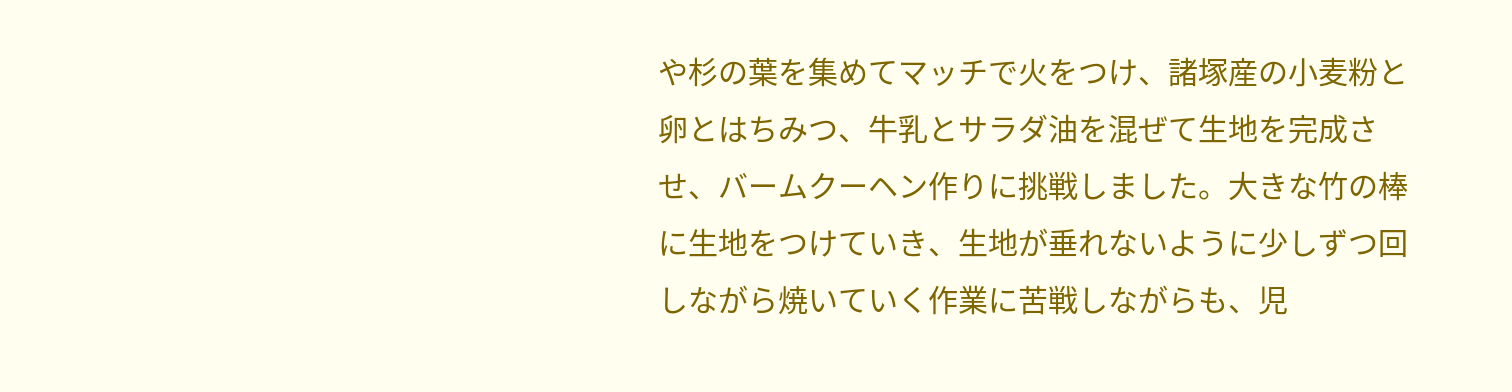や杉の葉を集めてマッチで火をつけ、諸塚産の小麦粉と卵とはちみつ、牛乳とサラダ油を混ぜて生地を完成させ、バームクーヘン作りに挑戦しました。大きな竹の棒に生地をつけていき、生地が垂れないように少しずつ回しながら焼いていく作業に苦戦しながらも、児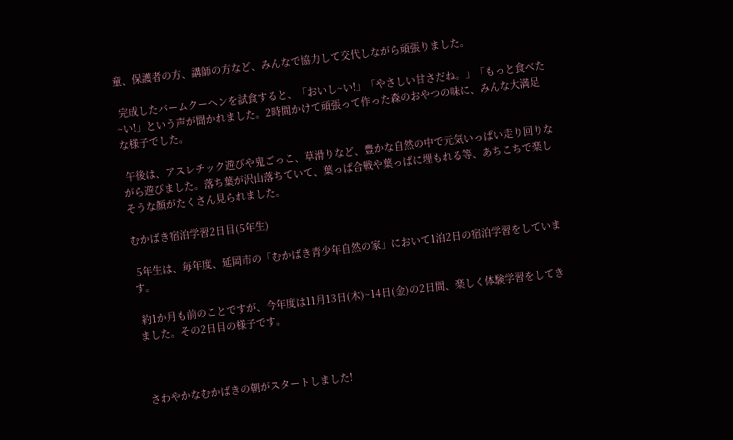童、保護者の方、講師の方など、みんなで協力して交代しながら頑張りました。

 完成したバームクーヘンを試食すると、「おいし~い!」「やさしい甘さだね。」「もっと食べた~い!」という声が聞かれました。2時間かけて頑張って作った森のおやつの味に、みんな大満足な様子でした。

 午後は、アスレチック遊びや鬼ごっこ、草滑りなど、豊かな自然の中で元気いっぱい走り回りながら遊びました。落ち葉が沢山落ちていて、葉っぱ合戦や葉っぱに埋もれる等、あちこちで楽しそうな顔がたくさん見られました。

むかばき宿泊学習2日目(5年生)

 5年生は、毎年度、延岡市の「むかばき青少年自然の家」において1泊2日の宿泊学習をしています。

 約1か月も前のことですが、今年度は11月13日(木)~14日(金)の2日間、楽しく体験学習をしてきました。その2日目の様子です。



 さわやかなむかばきの朝がスタートしました!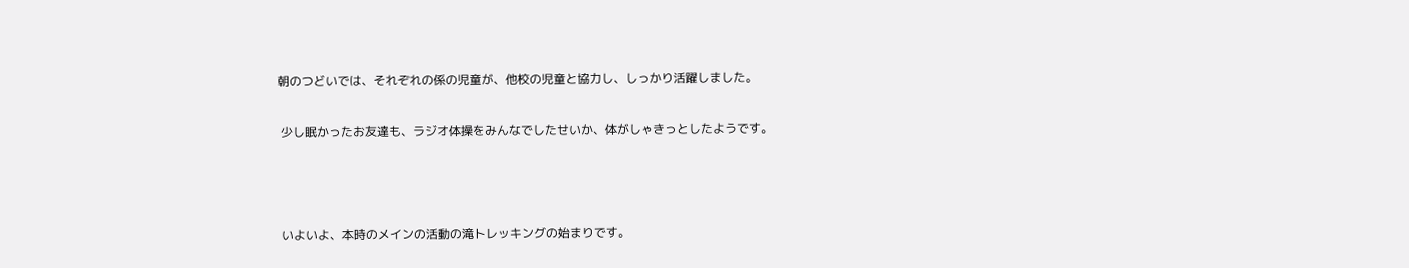朝のつどいでは、それぞれの係の児童が、他校の児童と協力し、しっかり活躍しました。

 少し眠かったお友達も、ラジオ体操をみんなでしたせいか、体がしゃきっとしたようです。



 いよいよ、本時のメインの活動の滝トレッキングの始まりです。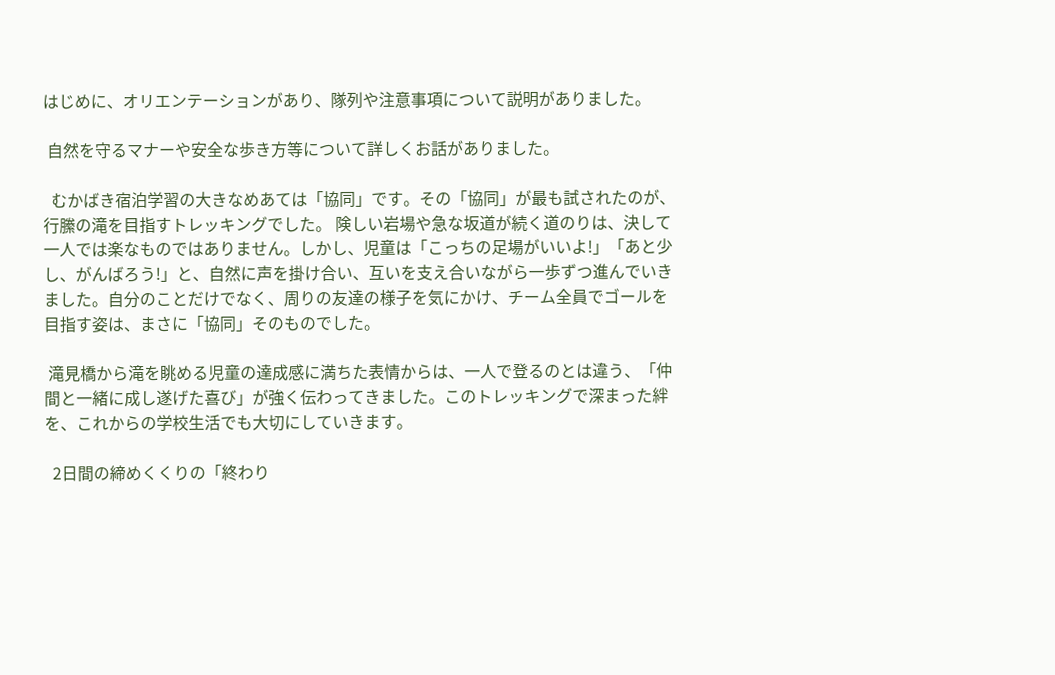はじめに、オリエンテーションがあり、隊列や注意事項について説明がありました。

 自然を守るマナーや安全な歩き方等について詳しくお話がありました。

  むかばき宿泊学習の大きなめあては「協同」です。その「協同」が最も試されたのが、行縢の滝を目指すトレッキングでした。 険しい岩場や急な坂道が続く道のりは、決して一人では楽なものではありません。しかし、児童は「こっちの足場がいいよ!」「あと少し、がんばろう!」と、自然に声を掛け合い、互いを支え合いながら一歩ずつ進んでいきました。自分のことだけでなく、周りの友達の様子を気にかけ、チーム全員でゴールを目指す姿は、まさに「協同」そのものでした。

 滝見橋から滝を眺める児童の達成感に満ちた表情からは、一人で登るのとは違う、「仲間と一緒に成し遂げた喜び」が強く伝わってきました。このトレッキングで深まった絆を、これからの学校生活でも大切にしていきます。

  2日間の締めくくりの「終わり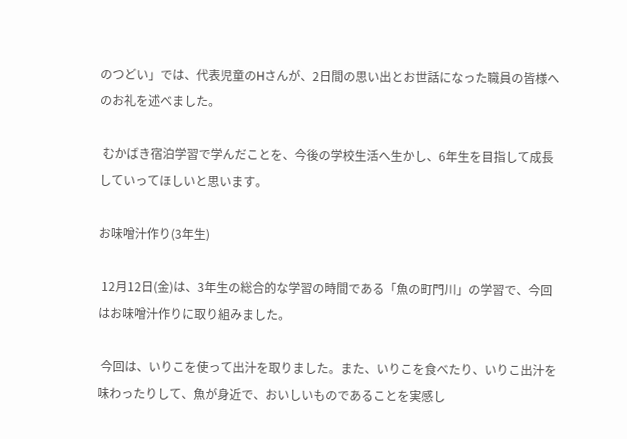のつどい」では、代表児童のHさんが、2日間の思い出とお世話になった職員の皆様へのお礼を述べました。

 むかばき宿泊学習で学んだことを、今後の学校生活へ生かし、6年生を目指して成長していってほしいと思います。

お味噌汁作り(3年生)

 12月12日(金)は、3年生の総合的な学習の時間である「魚の町門川」の学習で、今回はお味噌汁作りに取り組みました。

 今回は、いりこを使って出汁を取りました。また、いりこを食べたり、いりこ出汁を味わったりして、魚が身近で、おいしいものであることを実感し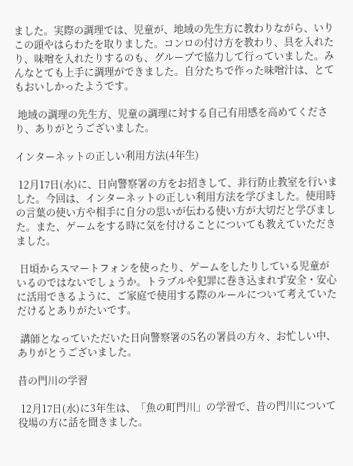ました。実際の調理では、児童が、地域の先生方に教わりながら、いりこの頭やはらわたを取りました。コンロの付け方を教わり、具を入れたり、味噌を入れたりするのも、グループで協力して行っていました。みんなとても上手に調理ができました。自分たちで作った味噌汁は、とてもおいしかったようです。

 地域の調理の先生方、児童の調理に対する自己有用感を高めてくださり、ありがとうございました。

インターネットの正しい利用方法(4年生)

 12月17日(水)に、日向警察署の方をお招きして、非行防止教室を行いました。今回は、インターネットの正しい利用方法を学びました。使用時の言葉の使い方や相手に自分の思いが伝わる使い方が大切だと学びました。また、ゲームをする時に気を付けることについても教えていただきました。

 日頃からスマートフォンを使ったり、ゲームをしたりしている児童がいるのではないでしょうか。トラブルや犯罪に巻き込まれず安全・安心に活用できるように、ご家庭で使用する際のルールについて考えていただけるとありがたいです。

 講師となっていただいた日向警察署の5名の署員の方々、お忙しい中、ありがとうございました。

昔の門川の学習

 12月17日(水)に3年生は、「魚の町門川」の学習で、昔の門川について役場の方に話を聞きました。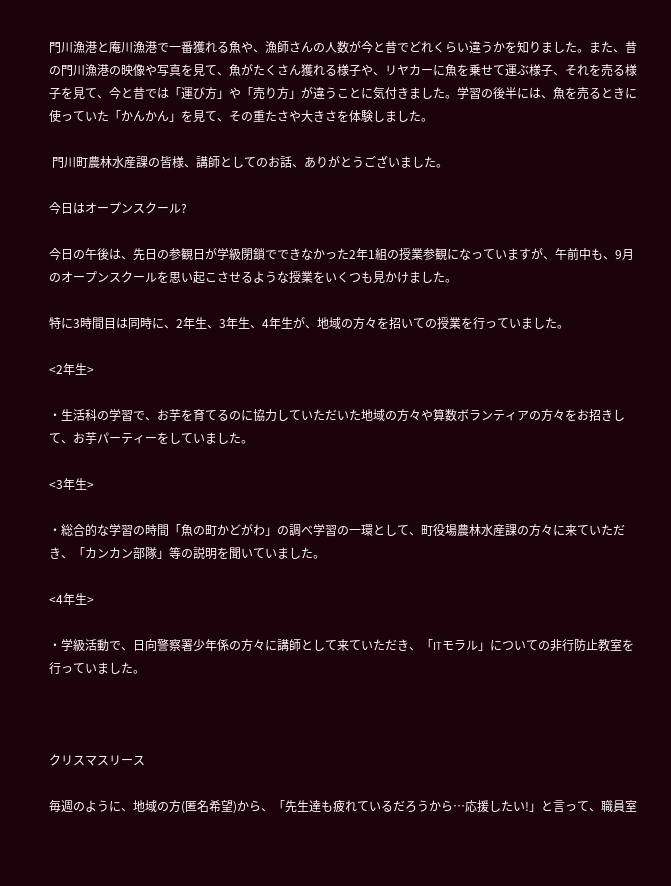門川漁港と庵川漁港で一番獲れる魚や、漁師さんの人数が今と昔でどれくらい違うかを知りました。また、昔の門川漁港の映像や写真を見て、魚がたくさん獲れる様子や、リヤカーに魚を乗せて運ぶ様子、それを売る様子を見て、今と昔では「運び方」や「売り方」が違うことに気付きました。学習の後半には、魚を売るときに使っていた「かんかん」を見て、その重たさや大きさを体験しました。

 門川町農林水産課の皆様、講師としてのお話、ありがとうございました。

今日はオープンスクール?

今日の午後は、先日の参観日が学級閉鎖でできなかった2年1組の授業参観になっていますが、午前中も、9月のオープンスクールを思い起こさせるような授業をいくつも見かけました。

特に3時間目は同時に、2年生、3年生、4年生が、地域の方々を招いての授業を行っていました。

<2年生>

・生活科の学習で、お芋を育てるのに協力していただいた地域の方々や算数ボランティアの方々をお招きして、お芋パーティーをしていました。

<3年生>

・総合的な学習の時間「魚の町かどがわ」の調べ学習の一環として、町役場農林水産課の方々に来ていただき、「カンカン部隊」等の説明を聞いていました。

<4年生>

・学級活動で、日向警察署少年係の方々に講師として来ていただき、「ITモラル」についての非行防止教室を行っていました。



クリスマスリース

毎週のように、地域の方(匿名希望)から、「先生達も疲れているだろうから…応援したい!」と言って、職員室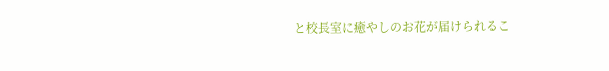と校長室に癒やしのお花が届けられるこ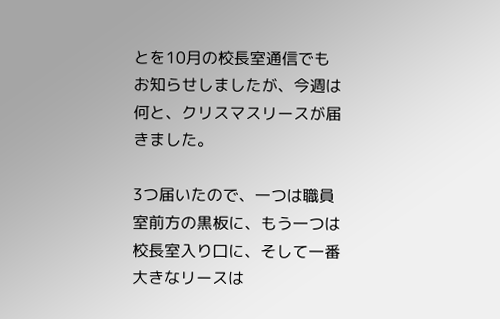とを10月の校長室通信でもお知らせしましたが、今週は何と、クリスマスリースが届きました。

3つ届いたので、一つは職員室前方の黒板に、もう一つは校長室入り口に、そして一番大きなリースは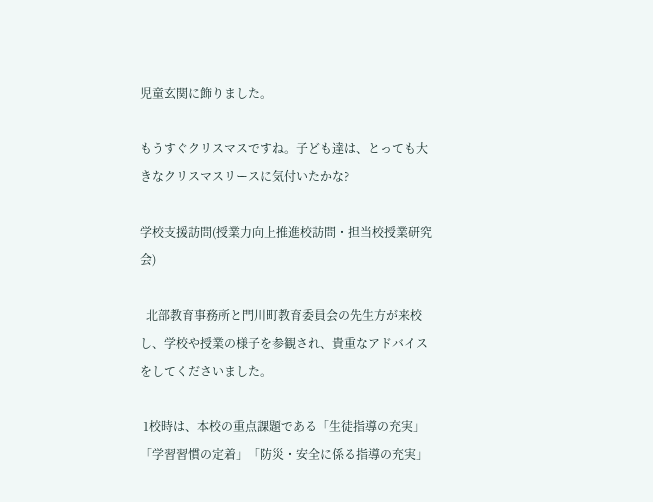児童玄関に飾りました。

もうすぐクリスマスですね。子ども達は、とっても大きなクリスマスリースに気付いたかな?

学校支援訪問(授業力向上推進校訪問・担当校授業研究会)

  北部教育事務所と門川町教育委員会の先生方が来校し、学校や授業の様子を参観され、貴重なアドバイスをしてくださいました。

 1校時は、本校の重点課題である「生徒指導の充実」「学習習慣の定着」「防災・安全に係る指導の充実」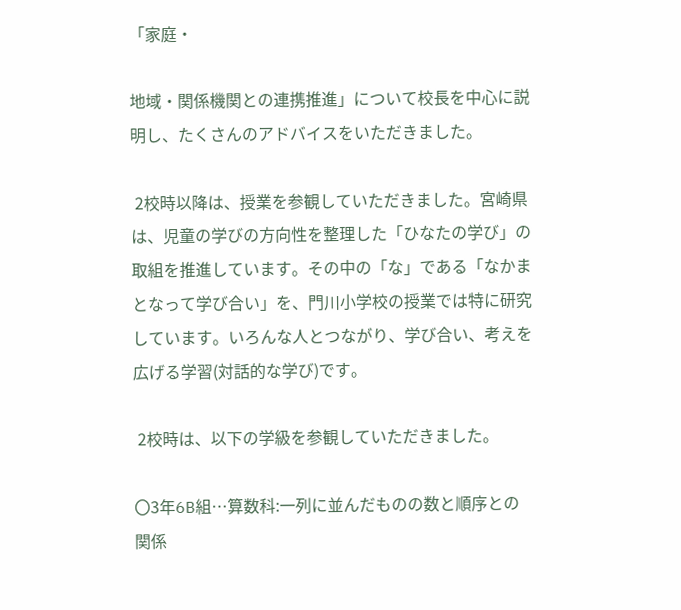「家庭・

地域・関係機関との連携推進」について校長を中心に説明し、たくさんのアドバイスをいただきました。

 2校時以降は、授業を参観していただきました。宮崎県は、児童の学びの方向性を整理した「ひなたの学び」の取組を推進しています。その中の「な」である「なかまとなって学び合い」を、門川小学校の授業では特に研究しています。いろんな人とつながり、学び合い、考えを広げる学習(対話的な学び)です。

 2校時は、以下の学級を参観していただきました。

〇3年6B組…算数科:一列に並んだものの数と順序との関係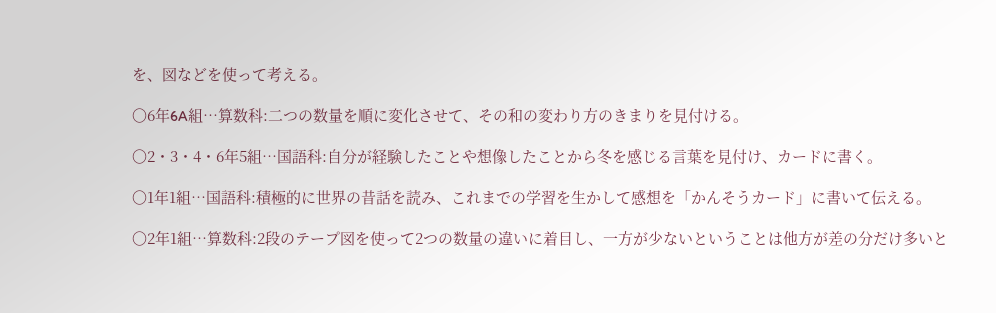を、図などを使って考える。

〇6年6A組…算数科:二つの数量を順に変化させて、その和の変わり方のきまりを見付ける。

〇2・3・4・6年5組…国語科:自分が経験したことや想像したことから冬を感じる言葉を見付け、カードに書く。

〇1年1組…国語科:積極的に世界の昔話を読み、これまでの学習を生かして感想を「かんそうカード」に書いて伝える。

〇2年1組…算数科:2段のテープ図を使って2つの数量の違いに着目し、一方が少ないということは他方が差の分だけ多いと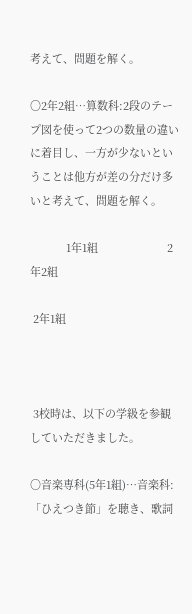考えて、問題を解く。

〇2年2組…算数科:2段のテープ図を使って2つの数量の違いに着目し、一方が少ないということは他方が差の分だけ多いと考えて、問題を解く。

            1年1組                       2年2組

 2年1組



 3校時は、以下の学級を参観していただきました。

〇音楽専科(5年1組)…音楽科:「ひえつき節」を聴き、歌詞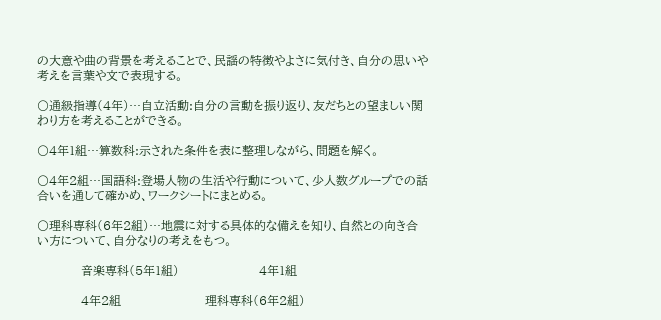の大意や曲の背景を考えることで、民謡の特徴やよさに気付き、自分の思いや考えを言葉や文で表現する。

〇通級指導(4年)…自立活動:自分の言動を振り返り、友だちとの望ましい関わり方を考えることができる。

〇4年1組…算数科:示された条件を表に整理しながら、問題を解く。

〇4年2組…国語科:登場人物の生活や行動について、少人数グループでの話合いを通して確かめ、ワークシートにまとめる。

〇理科専科(6年2組)…地震に対する具体的な備えを知り、自然との向き合い方について、自分なりの考えをもつ。

           音楽専科(5年1組)                    4年1組

           4年2組                     理科専科(6年2組)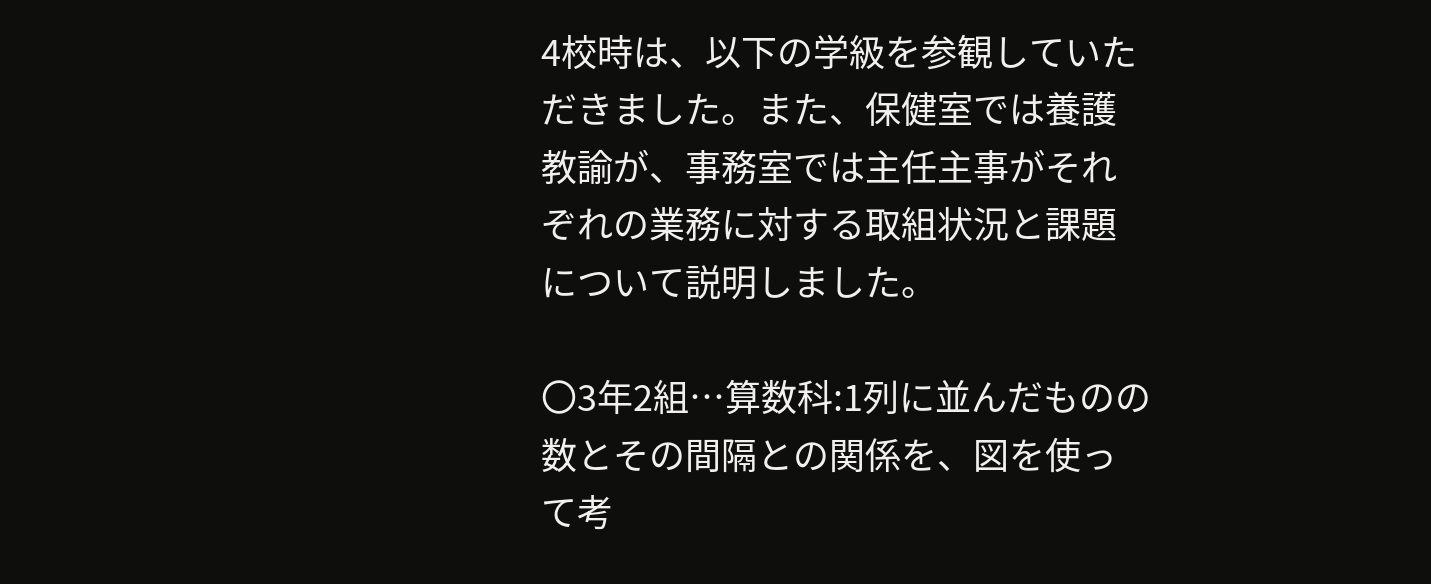4校時は、以下の学級を参観していただきました。また、保健室では養護教諭が、事務室では主任主事がそれぞれの業務に対する取組状況と課題について説明しました。

〇3年2組…算数科:1列に並んだものの数とその間隔との関係を、図を使って考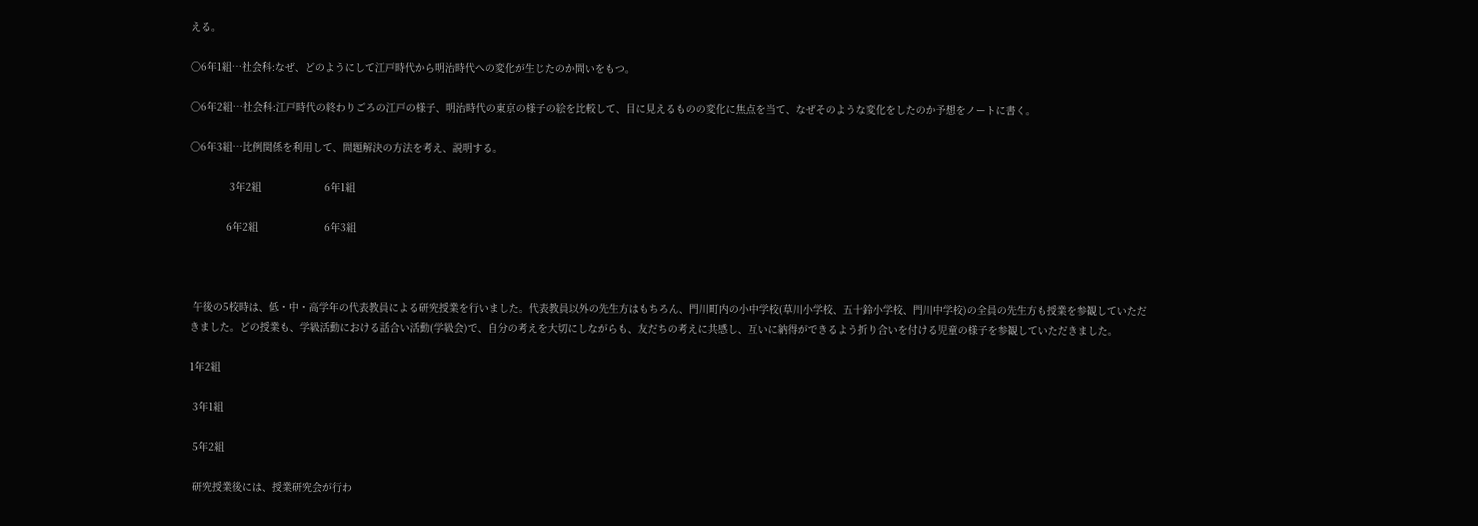える。

〇6年1組…社会科:なぜ、どのようにして江戸時代から明治時代への変化が生じたのか問いをもつ。

〇6年2組…社会科:江戸時代の終わりごろの江戸の様子、明治時代の東京の様子の絵を比較して、目に見えるものの変化に焦点を当て、なぜそのような変化をしたのか予想をノートに書く。

〇6年3組…比例関係を利用して、問題解決の方法を考え、説明する。

             3年2組                     6年1組

            6年2組                      6年3組



 午後の5校時は、低・中・高学年の代表教員による研究授業を行いました。代表教員以外の先生方はもちろん、門川町内の小中学校(草川小学校、五十鈴小学校、門川中学校)の全員の先生方も授業を参観していただきました。どの授業も、学級活動における話合い活動(学級会)で、自分の考えを大切にしながらも、友だちの考えに共感し、互いに納得ができるよう折り合いを付ける児童の様子を参観していただきました。

1年2組

 3年1組

 5年2組

 研究授業後には、授業研究会が行わ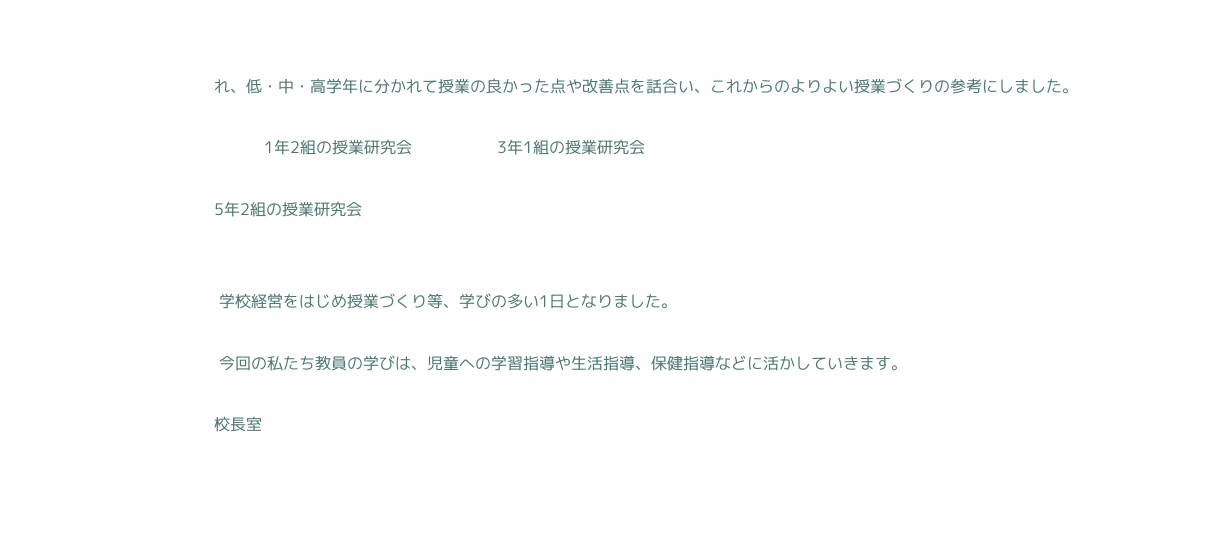れ、低・中・高学年に分かれて授業の良かった点や改善点を話合い、これからのよりよい授業づくりの参考にしました。

          1年2組の授業研究会                 3年1組の授業研究会

5年2組の授業研究会


 学校経営をはじめ授業づくり等、学びの多い1日となりました。

 今回の私たち教員の学びは、児童への学習指導や生活指導、保健指導などに活かしていきます。

校長室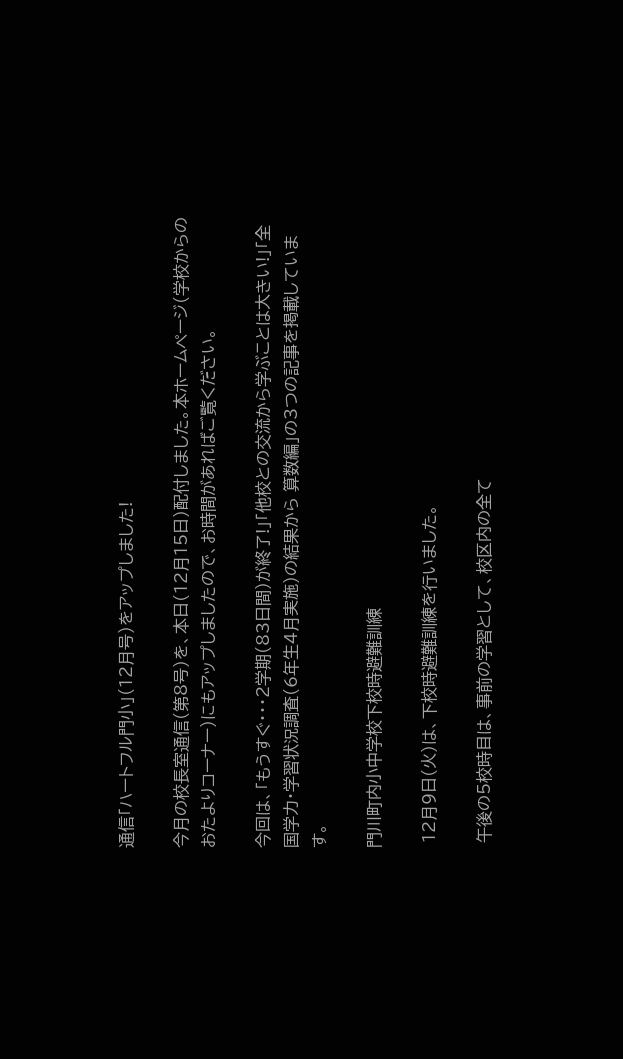通信「ハートフル門小」(12月号)をアップしました!

今月の校長室通信(第8号)を、本日(12月15日)配付しました。本ホームページ(学校からのおたよりコーナー)にもアップしましたので、お時間があればご覧ください。

今回は、「もうすぐ・・・2学期(83日間)が終了!」「他校との交流から学ぶことは大きい!」「全国学力・学習状況調査(6年生4月実施)の結果から 算数編」の3つの記事を掲載しています。

門川町内小中学校下校時避難訓練

 12月9日(火)は、下校時避難訓練を行いました。

 午後の5校時目は、事前の学習として、校区内の全て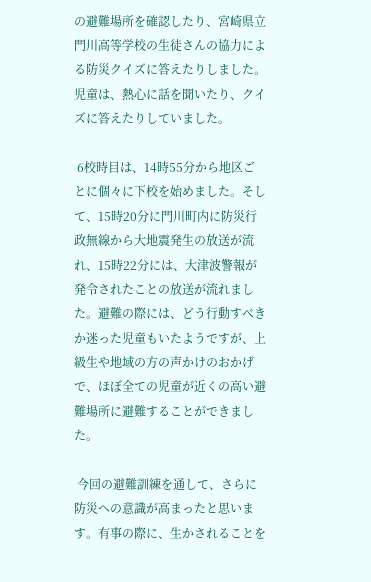の避難場所を確認したり、宮崎県立門川高等学校の生徒さんの協力による防災クイズに答えたりしました。児童は、熱心に話を聞いたり、クイズに答えたりしていました。

 6校時目は、14時55分から地区ごとに個々に下校を始めました。そして、15時20分に門川町内に防災行政無線から大地震発生の放送が流れ、15時22分には、大津波警報が発令されたことの放送が流れました。避難の際には、どう行動すべきか迷った児童もいたようですが、上級生や地域の方の声かけのおかげで、ほぼ全ての児童が近くの高い避難場所に避難することができました。

 今回の避難訓練を通して、さらに防災への意識が高まったと思います。有事の際に、生かされることを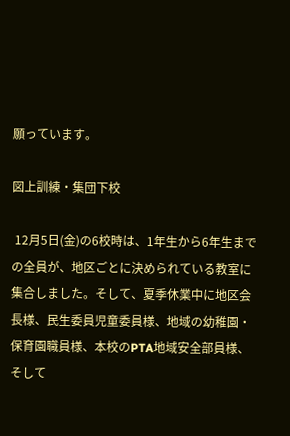願っています。

図上訓練・集団下校

 12月5日(金)の6校時は、1年生から6年生までの全員が、地区ごとに決められている教室に集合しました。そして、夏季休業中に地区会長様、民生委員児童委員様、地域の幼稚園・保育園職員様、本校のPTA地域安全部員様、そして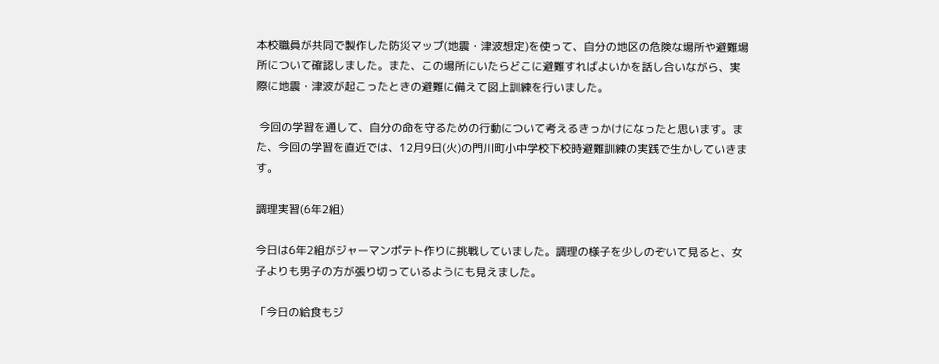本校職員が共同で製作した防災マップ(地震・津波想定)を使って、自分の地区の危険な場所や避難場所について確認しました。また、この場所にいたらどこに避難すればよいかを話し合いながら、実際に地震・津波が起こったときの避難に備えて図上訓練を行いました。

 今回の学習を通して、自分の命を守るための行動について考えるきっかけになったと思います。また、今回の学習を直近では、12月9日(火)の門川町小中学校下校時避難訓練の実践で生かしていきます。

調理実習(6年2組)

今日は6年2組がジャーマンポテト作りに挑戦していました。調理の様子を少しのぞいて見ると、女子よりも男子の方が張り切っているようにも見えました。

「今日の給食もジ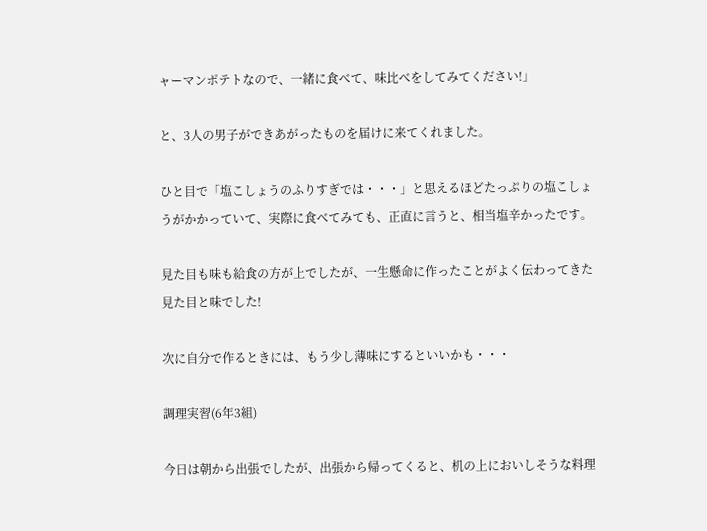ャーマンポテトなので、一緒に食べて、味比べをしてみてください!」

と、3人の男子ができあがったものを届けに来てくれました。

ひと目で「塩こしょうのふりすぎでは・・・」と思えるほどたっぷりの塩こしょうがかかっていて、実際に食べてみても、正直に言うと、相当塩辛かったです。

見た目も味も給食の方が上でしたが、一生懸命に作ったことがよく伝わってきた見た目と味でした!

次に自分で作るときには、もう少し薄味にするといいかも・・・

調理実習(6年3組)

今日は朝から出張でしたが、出張から帰ってくると、机の上においしそうな料理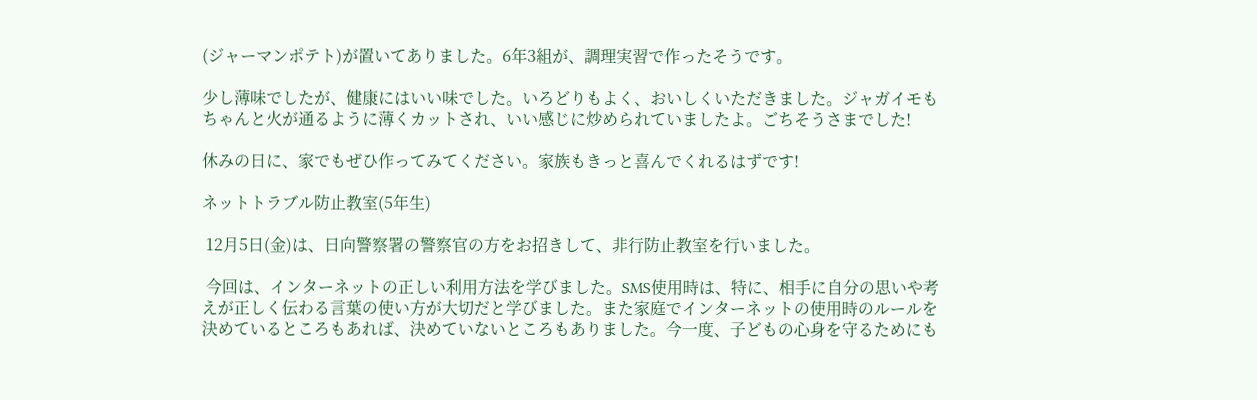(ジャーマンポテト)が置いてありました。6年3組が、調理実習で作ったそうです。

少し薄味でしたが、健康にはいい味でした。いろどりもよく、おいしくいただきました。ジャガイモもちゃんと火が通るように薄くカットされ、いい感じに炒められていましたよ。ごちそうさまでした!

休みの日に、家でもぜひ作ってみてください。家族もきっと喜んでくれるはずです!

ネットトラブル防止教室(5年生)

 12月5日(金)は、日向警察署の警察官の方をお招きして、非行防止教室を行いました。

 今回は、インターネットの正しい利用方法を学びました。SMS使用時は、特に、相手に自分の思いや考えが正しく伝わる言葉の使い方が大切だと学びました。また家庭でインターネットの使用時のルールを決めているところもあれば、決めていないところもありました。今一度、子どもの心身を守るためにも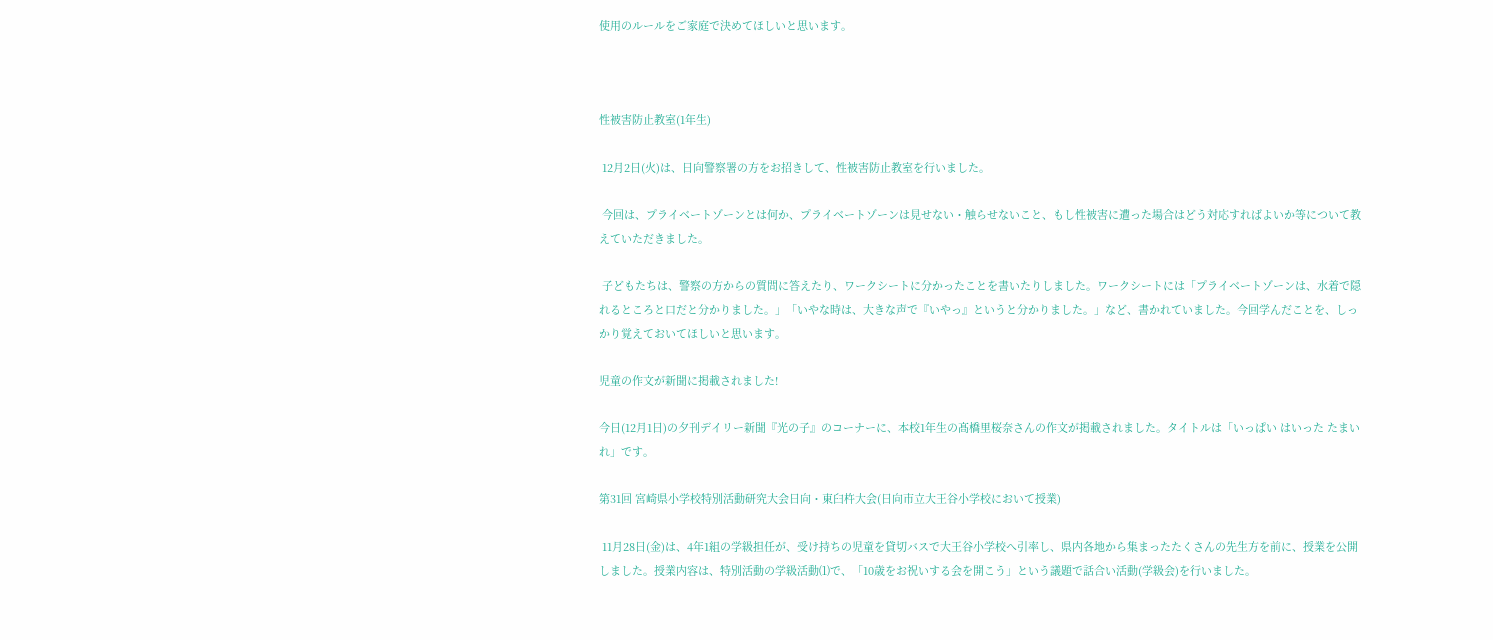使用のルールをご家庭で決めてほしいと思います。



性被害防止教室(1年生)

 12月2日(火)は、日向警察署の方をお招きして、性被害防止教室を行いました。

 今回は、プライベートゾーンとは何か、プライベートゾーンは見せない・触らせないこと、もし性被害に遭った場合はどう対応すればよいか等について教えていただきました。

 子どもたちは、警察の方からの質問に答えたり、ワークシートに分かったことを書いたりしました。ワークシートには「プライベートゾーンは、水着で隠れるところと口だと分かりました。」「いやな時は、大きな声で『いやっ』というと分かりました。」など、書かれていました。今回学んだことを、しっかり覚えておいてほしいと思います。

児童の作文が新聞に掲載されました!

今日(12月1日)の夕刊デイリー新聞『光の子』のコーナーに、本校1年生の髙橋里桜奈さんの作文が掲載されました。タイトルは「いっぱい はいった たまいれ」です。

第31回 宮崎県小学校特別活動研究大会日向・東臼杵大会(日向市立大王谷小学校において授業)

 11月28日(金)は、4年1組の学級担任が、受け持ちの児童を貸切バスで大王谷小学校へ引率し、県内各地から集まったたくさんの先生方を前に、授業を公開しました。授業内容は、特別活動の学級活動⑴で、「10歳をお祝いする会を開こう」という議題で話合い活動(学級会)を行いました。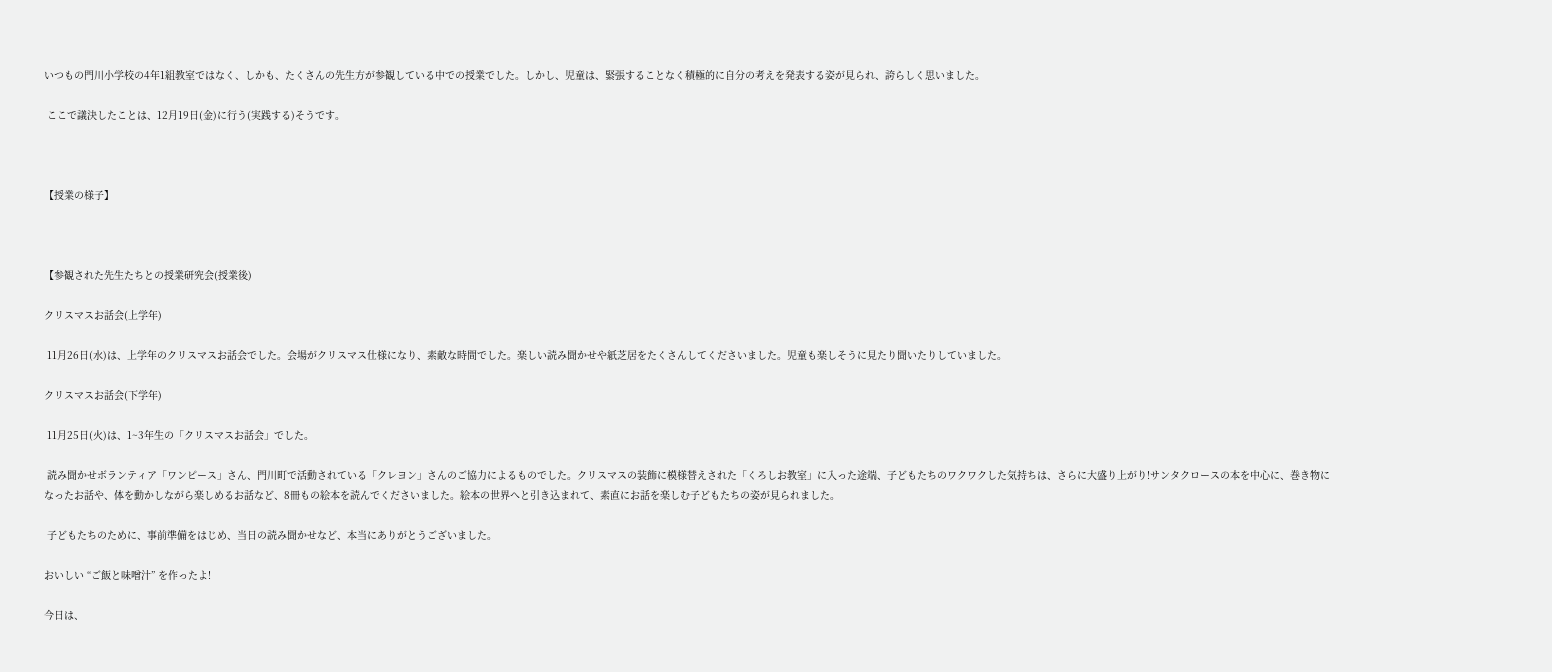いつもの門川小学校の4年1組教室ではなく、しかも、たくさんの先生方が参観している中での授業でした。しかし、児童は、緊張することなく積極的に自分の考えを発表する姿が見られ、誇らしく思いました。

 ここで議決したことは、12月19日(金)に行う(実践する)そうです。



【授業の様子】



【参観された先生たちとの授業研究会(授業後)

クリスマスお話会(上学年)

 11月26日(水)は、上学年のクリスマスお話会でした。会場がクリスマス仕様になり、素敵な時間でした。楽しい読み聞かせや紙芝居をたくさんしてくださいました。児童も楽しそうに見たり聞いたりしていました。

クリスマスお話会(下学年)

 11月25日(火)は、1~3年生の「クリスマスお話会」でした。

 読み聞かせボランティア「ワンピース」さん、門川町で活動されている「クレヨン」さんのご協力によるものでした。クリスマスの装飾に模様替えされた「くろしお教室」に入った途端、子どもたちのワクワクした気持ちは、さらに大盛り上がり!サンタクロースの本を中心に、巻き物になったお話や、体を動かしながら楽しめるお話など、8冊もの絵本を読んでくださいました。絵本の世界へと引き込まれて、素直にお話を楽しむ子どもたちの姿が見られました。

 子どもたちのために、事前準備をはじめ、当日の読み聞かせなど、本当にありがとうございました。

おいしい “ご飯と味噌汁” を作ったよ!

今日は、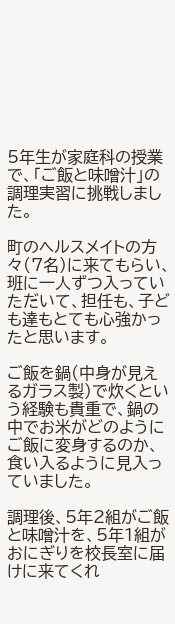5年生が家庭科の授業で、「ご飯と味噌汁」の調理実習に挑戦しました。

町のヘルスメイトの方々(7名)に来てもらい、班に一人ずつ入っていただいて、担任も、子ども達もとても心強かったと思います。

ご飯を鍋(中身が見えるガラス製)で炊くという経験も貴重で、鍋の中でお米がどのようにご飯に変身するのか、食い入るように見入っていました。

調理後、5年2組がご飯と味噌汁を、5年1組がおにぎりを校長室に届けに来てくれ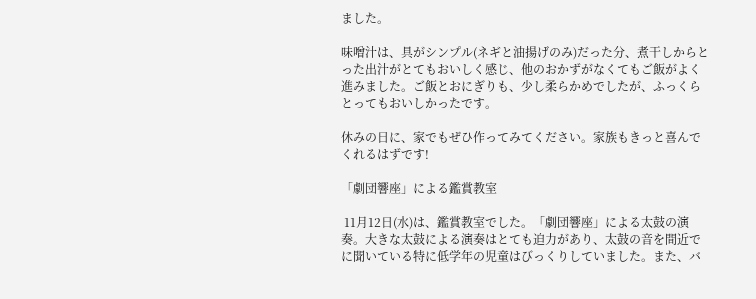ました。

味噌汁は、具がシンプル(ネギと油揚げのみ)だった分、煮干しからとった出汁がとてもおいしく感じ、他のおかずがなくてもご飯がよく進みました。ご飯とおにぎりも、少し柔らかめでしたが、ふっくらとってもおいしかったです。

休みの日に、家でもぜひ作ってみてください。家族もきっと喜んでくれるはずです!

「劇団響座」による鑑賞教室

 11月12日(水)は、鑑賞教室でした。「劇団響座」による太鼓の演奏。大きな太鼓による演奏はとても迫力があり、太鼓の音を間近でに聞いている特に低学年の児童はびっくりしていました。また、バ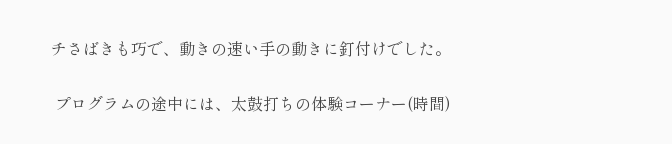チさばきも巧で、動きの速い手の動きに釘付けでした。

 プログラムの途中には、太鼓打ちの体験コーナー(時間)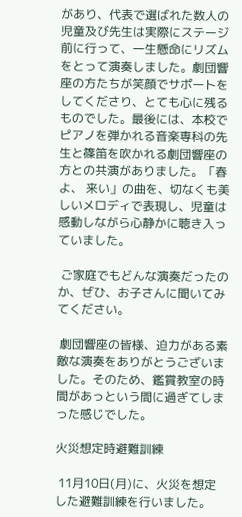があり、代表で選ばれた数人の児童及び先生は実際にステージ前に行って、一生懸命にリズムをとって演奏しました。劇団響座の方たちが笑顔でサポートをしてくださり、とても心に残るものでした。最後には、本校でピアノを弾かれる音楽専科の先生と篠笛を吹かれる劇団響座の方との共演がありました。「春よ、 来い」の曲を、切なくも美しいメロディで表現し、児童は感動しながら心静かに聴き入っていました。

 ご家庭でもどんな演奏だったのか、ぜひ、お子さんに聞いてみてください。

 劇団響座の皆様、迫力がある素敵な演奏をありがとうございました。そのため、鑑賞教室の時間があっという間に過ぎてしまった感じでした。

火災想定時避難訓練

 11月10日(月)に、火災を想定した避難訓練を行いました。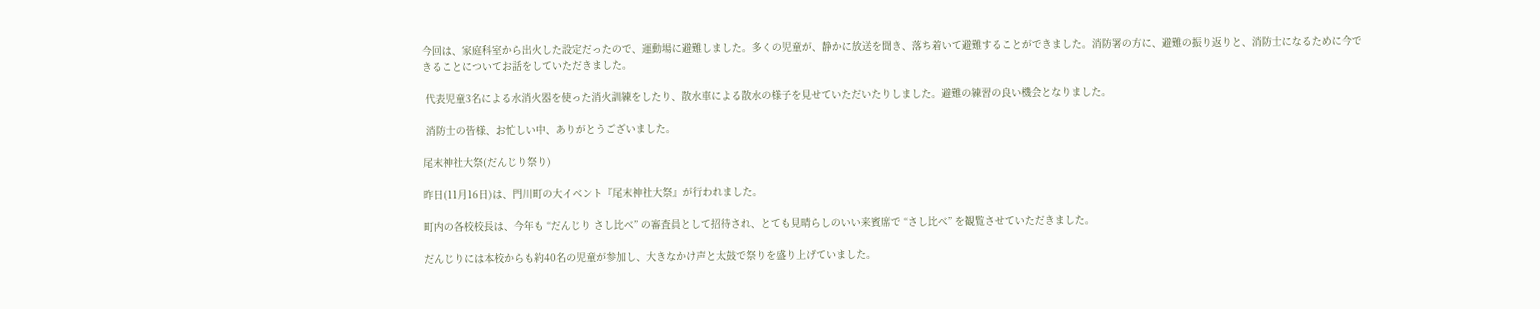今回は、家庭科室から出火した設定だったので、運動場に避難しました。多くの児童が、静かに放送を聞き、落ち着いて避難することができました。消防署の方に、避難の振り返りと、消防士になるために今できることについてお話をしていただきました。

 代表児童3名による水消火器を使った消火訓練をしたり、散水車による散水の様子を見せていただいたりしました。避難の練習の良い機会となりました。

 消防士の皆様、お忙しい中、ありがとうございました。

尾末神社大祭(だんじり祭り)

昨日(11月16日)は、門川町の大イベント『尾末神社大祭』が行われました。

町内の各校校長は、今年も “だんじり さし比べ” の審査員として招待され、とても見晴らしのいい来賓席で “さし比べ” を観覧させていただきました。

だんじりには本校からも約40名の児童が参加し、大きなかけ声と太鼓で祭りを盛り上げていました。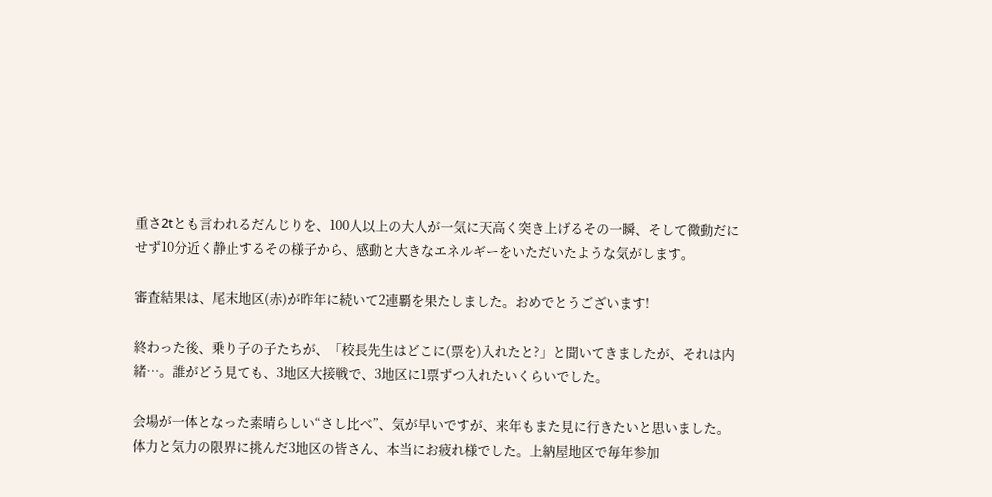重さ2tとも言われるだんじりを、100人以上の大人が一気に天高く突き上げるその一瞬、そして微動だにせず10分近く静止するその様子から、感動と大きなエネルギーをいただいたような気がします。

審査結果は、尾末地区(赤)が昨年に続いて2連覇を果たしました。おめでとうございます!

終わった後、乗り子の子たちが、「校長先生はどこに(票を)入れたと?」と聞いてきましたが、それは内緒…。誰がどう見ても、3地区大接戦で、3地区に1票ずつ入れたいくらいでした。

会場が一体となった素晴らしい“さし比べ”、気が早いですが、来年もまた見に行きたいと思いました。体力と気力の限界に挑んだ3地区の皆さん、本当にお疲れ様でした。上納屋地区で毎年参加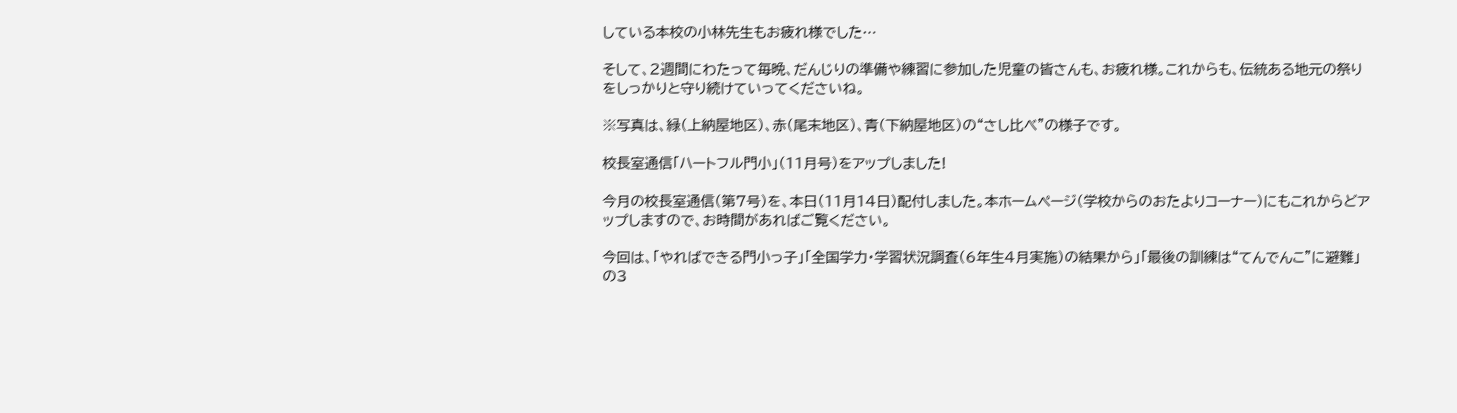している本校の小林先生もお疲れ様でした…

そして、2週間にわたって毎晩、だんじりの準備や練習に参加した児童の皆さんも、お疲れ様。これからも、伝統ある地元の祭りをしっかりと守り続けていってくださいね。

※写真は、緑(上納屋地区)、赤(尾末地区)、青(下納屋地区)の“さし比べ”の様子です。

校長室通信「ハートフル門小」(11月号)をアップしました!

今月の校長室通信(第7号)を、本日(11月14日)配付しました。本ホームページ(学校からのおたよりコーナー)にもこれからどアップしますので、お時間があればご覧ください。

今回は、「やればできる門小っ子」「全国学力・学習状況調査(6年生4月実施)の結果から」「最後の訓練は“てんでんこ”に避難」の3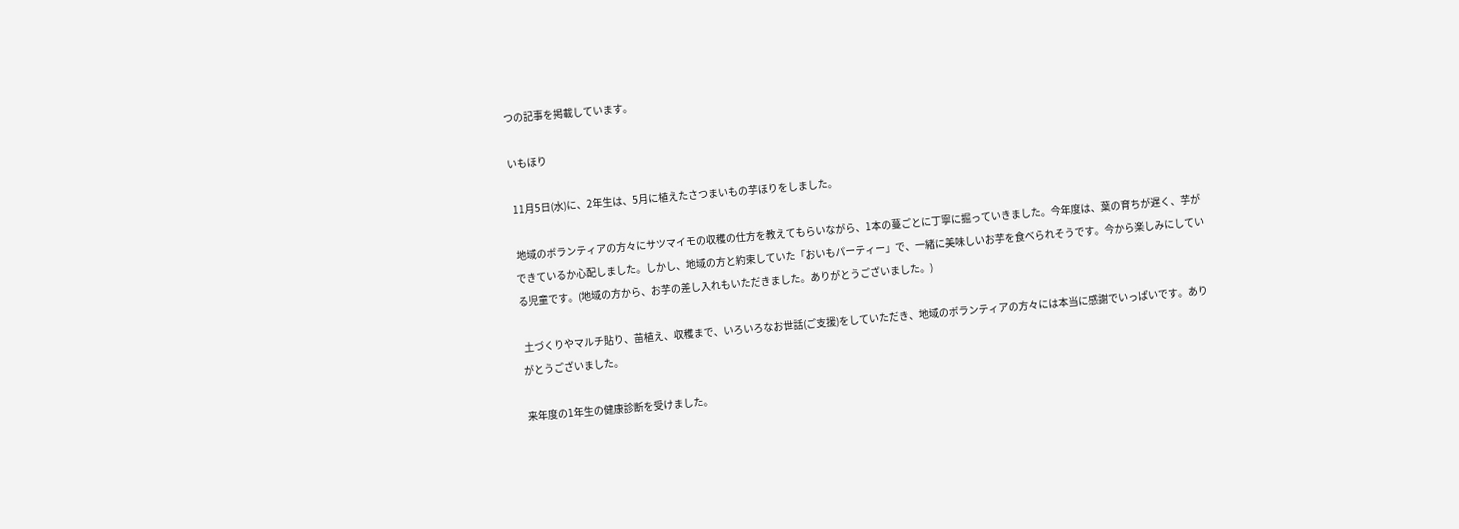つの記事を掲載しています。

いもほり

 11月5日(水)に、2年生は、5月に植えたさつまいもの芋ほりをしました。

 地域のボランティアの方々にサツマイモの収穫の仕方を教えてもらいながら、1本の蔓ごとに丁寧に掘っていきました。今年度は、葉の育ちが遅く、芋ができているか心配しました。しかし、地域の方と約束していた「おいもパーティー」で、一緒に美味しいお芋を食べられそうです。今から楽しみにしている児童です。(地域の方から、お芋の差し入れもいただきました。ありがとうございました。)

 土づくりやマルチ貼り、苗植え、収穫まで、いろいろなお世話(ご支援)をしていただき、地域のボランティアの方々には本当に感謝でいっぱいです。ありがとうございました。

来年度の1年生の健康診断を受けました。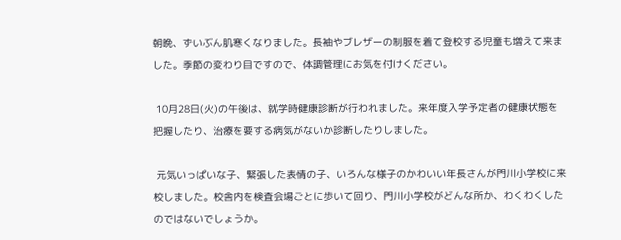朝晩、ずいぶん肌寒くなりました。長袖やブレザーの制服を着て登校する児童も増えて来ました。季節の変わり目ですので、体調管理にお気を付けください。

 10月28日(火)の午後は、就学時健康診断が行われました。来年度入学予定者の健康状態を把握したり、治療を要する病気がないか診断したりしました。

 元気いっぱいな子、緊張した表情の子、いろんな様子のかわいい年長さんが門川小学校に来校しました。校舎内を検査会場ごとに歩いて回り、門川小学校がどんな所か、わくわくしたのではないでしょうか。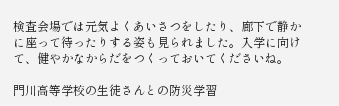検査会場では元気よくあいさつをしたり、廊下で静かに座って待ったりする姿も見られました。入学に向けて、健やかなからだをつくっておいてくださいね。

門川高等学校の生徒さんとの防災学習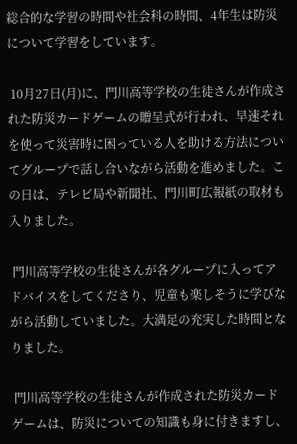総合的な学習の時間や社会科の時間、4年生は防災について学習をしています。

 10月27日(月)に、門川高等学校の生徒さんが作成された防災カードゲームの贈呈式が行われ、早速それを使って災害時に困っている人を助ける方法についてグループで話し合いながら活動を進めました。この日は、テレビ局や新聞社、門川町広報紙の取材も入りました。

 門川高等学校の生徒さんが各グループに入ってアドバイスをしてくださり、児童も楽しそうに学びながら活動していました。大満足の充実した時間となりました。

 門川高等学校の生徒さんが作成された防災カードゲームは、防災についての知識も身に付きますし、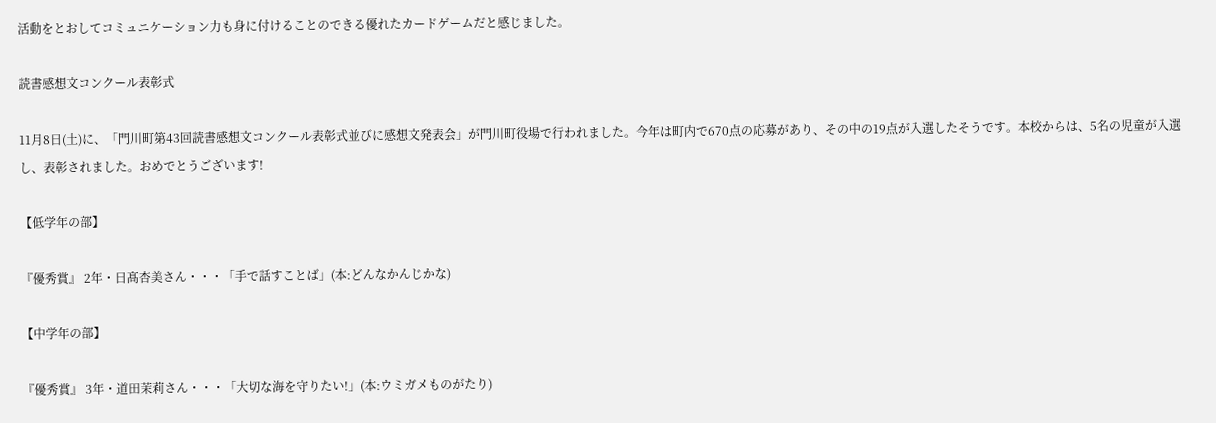活動をとおしてコミュニケーション力も身に付けることのできる優れたカードゲームだと感じました。

読書感想文コンクール表彰式

11月8日(土)に、「門川町第43回読書感想文コンクール表彰式並びに感想文発表会」が門川町役場で行われました。今年は町内で670点の応募があり、その中の19点が入選したそうです。本校からは、5名の児童が入選し、表彰されました。おめでとうございます!

【低学年の部】

『優秀賞』 2年・日髙杏美さん・・・「手で話すことば」(本:どんなかんじかな)

【中学年の部】

『優秀賞』 3年・道田茉莉さん・・・「大切な海を守りたい!」(本:ウミガメものがたり)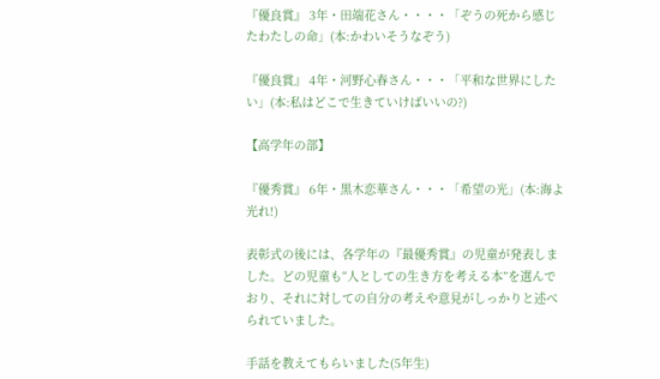『優良賞』 3年・田端花さん・・・・「ぞうの死から感じたわたしの命」(本:かわいそうなぞう)

『優良賞』 4年・河野心春さん・・・「平和な世界にしたい」(本:私はどこで生きていけばいいの?)

【高学年の部】

『優秀賞』 6年・黒木恋華さん・・・「希望の光」(本:海よ光れ!)

表彰式の後には、各学年の『最優秀賞』の児童が発表しました。どの児童も“人としての生き方を考える本”を選んでおり、それに対しての自分の考えや意見がしっかりと述べられていました。

手話を教えてもらいました(5年生)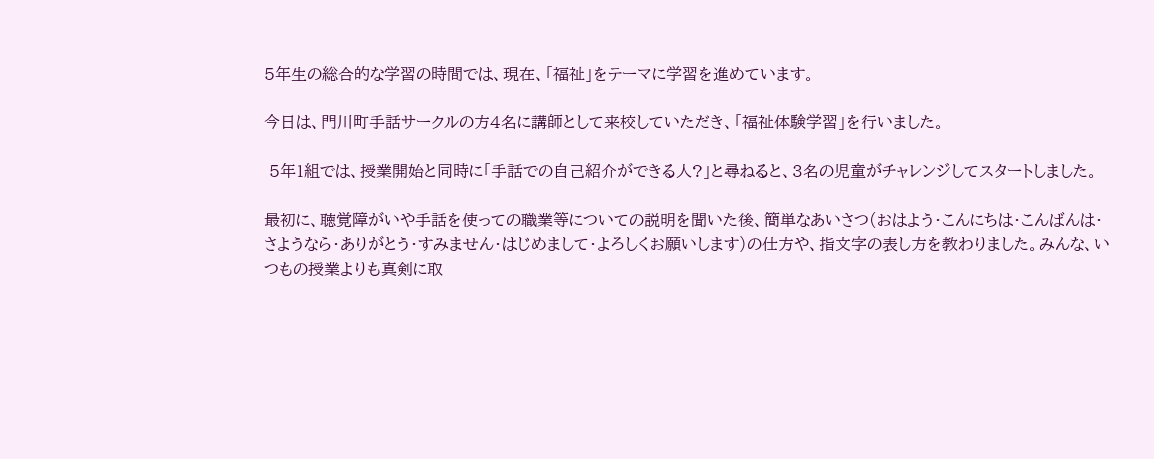5年生の総合的な学習の時間では、現在、「福祉」をテーマに学習を進めています。

今日は、門川町手話サークルの方4名に講師として来校していただき、「福祉体験学習」を行いました。

 5年1組では、授業開始と同時に「手話での自己紹介ができる人?」と尋ねると、3名の児童がチャレンジしてスタートしました。

最初に、聴覚障がいや手話を使っての職業等についての説明を聞いた後、簡単なあいさつ(おはよう・こんにちは・こんばんは・さようなら・ありがとう・すみません・はじめまして・よろしくお願いします)の仕方や、指文字の表し方を教わりました。みんな、いつもの授業よりも真剣に取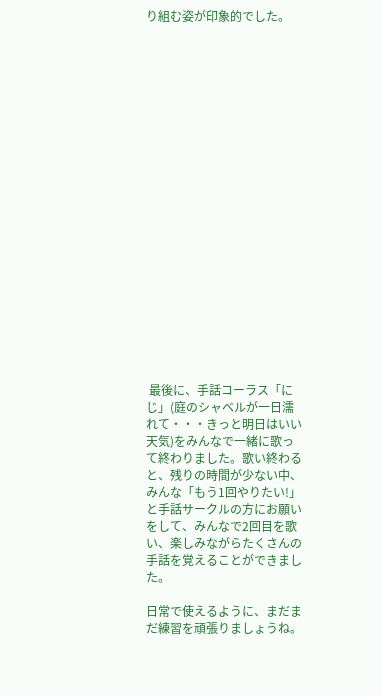り組む姿が印象的でした。





















 最後に、手話コーラス「にじ」(庭のシャベルが一日濡れて・・・きっと明日はいい天気)をみんなで一緒に歌って終わりました。歌い終わると、残りの時間が少ない中、みんな「もう1回やりたい!」と手話サークルの方にお願いをして、みんなで2回目を歌い、楽しみながらたくさんの手話を覚えることができました。

日常で使えるように、まだまだ練習を頑張りましょうね。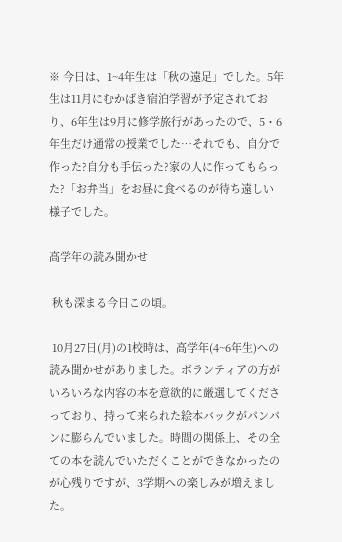※ 今日は、1~4年生は「秋の遠足」でした。5年生は11月にむかばき宿泊学習が予定されており、6年生は9月に修学旅行があったので、5・6年生だけ通常の授業でした…それでも、自分で作った?自分も手伝った?家の人に作ってもらった?「お弁当」をお昼に食べるのが待ち遠しい様子でした。

高学年の読み聞かせ

 秋も深まる今日この頃。

 10月27日(月)の1校時は、高学年(4~6年生)への読み聞かせがありました。ボランティアの方がいろいろな内容の本を意欲的に厳選してくださっており、持って来られた絵本バックがパンパンに膨らんでいました。時間の関係上、その全ての本を読んでいただくことができなかったのが心残りですが、3学期への楽しみが増えました。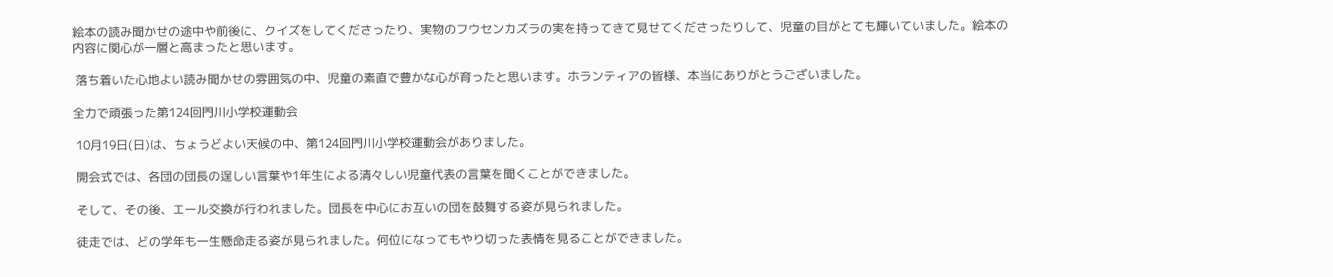絵本の読み聞かせの途中や前後に、クイズをしてくださったり、実物のフウセンカズラの実を持ってきて見せてくださったりして、児童の目がとても輝いていました。絵本の内容に関心が一層と高まったと思います。

 落ち着いた心地よい読み聞かせの雰囲気の中、児童の素直で豊かな心が育ったと思います。ホランティアの皆様、本当にありがとうございました。

全力で頑張った第124回門川小学校運動会

 10月19日(日)は、ちょうどよい天候の中、第124回門川小学校運動会がありました。

 開会式では、各団の団長の逞しい言葉や1年生による清々しい児童代表の言葉を聞くことができました。

 そして、その後、エール交換が行われました。団長を中心にお互いの団を鼓舞する姿が見られました。

 徒走では、どの学年も一生懸命走る姿が見られました。何位になってもやり切った表情を見ることができました。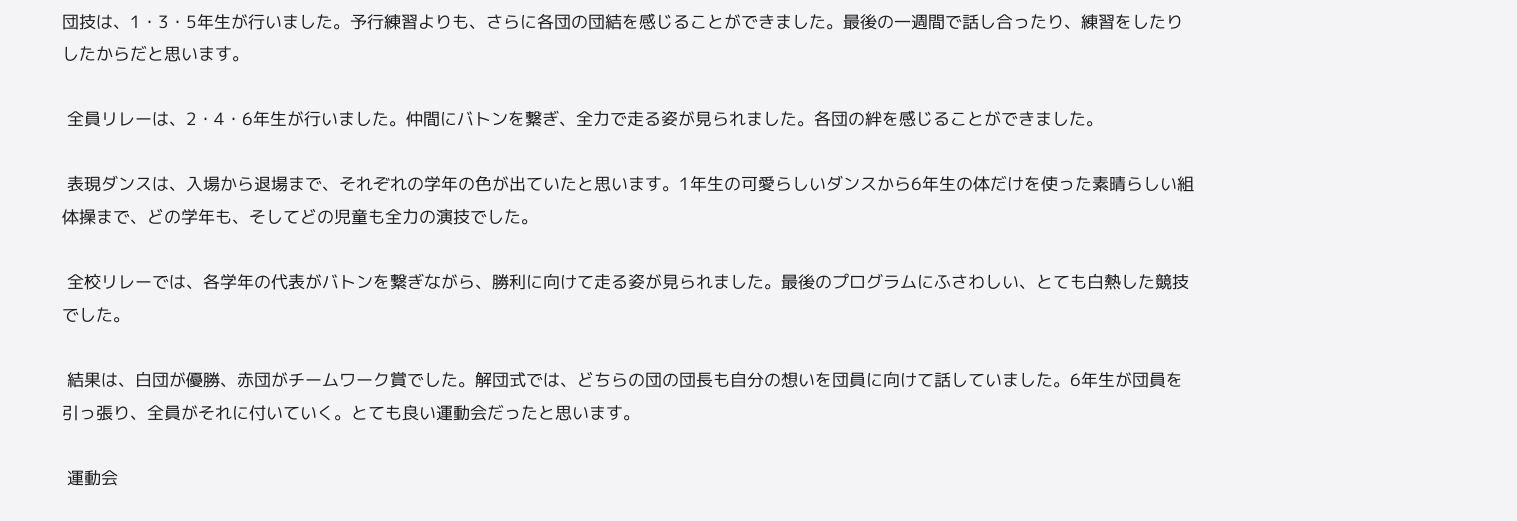団技は、1・3・5年生が行いました。予行練習よりも、さらに各団の団結を感じることができました。最後の一週間で話し合ったり、練習をしたりしたからだと思います。

 全員リレーは、2・4・6年生が行いました。仲間にバトンを繋ぎ、全力で走る姿が見られました。各団の絆を感じることができました。

 表現ダンスは、入場から退場まで、それぞれの学年の色が出ていたと思います。1年生の可愛らしいダンスから6年生の体だけを使った素晴らしい組体操まで、どの学年も、そしてどの児童も全力の演技でした。

 全校リレーでは、各学年の代表がバトンを繋ぎながら、勝利に向けて走る姿が見られました。最後のプログラムにふさわしい、とても白熱した競技でした。

 結果は、白団が優勝、赤団がチームワーク賞でした。解団式では、どちらの団の団長も自分の想いを団員に向けて話していました。6年生が団員を引っ張り、全員がそれに付いていく。とても良い運動会だったと思います。

 運動会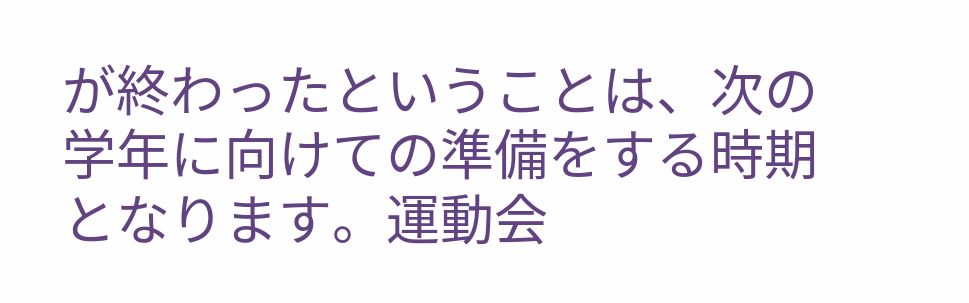が終わったということは、次の学年に向けての準備をする時期となります。運動会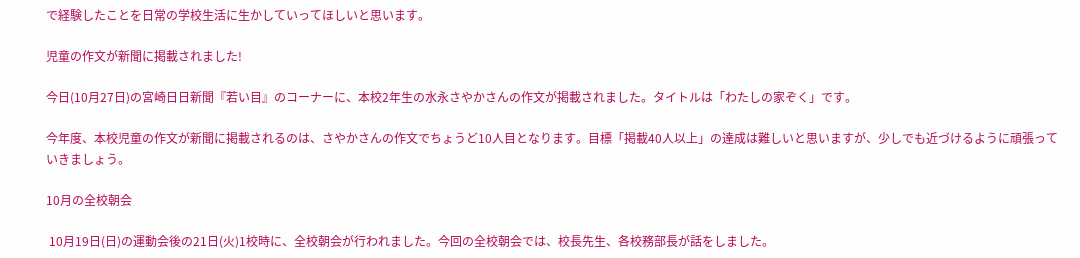で経験したことを日常の学校生活に生かしていってほしいと思います。

児童の作文が新聞に掲載されました!

今日(10月27日)の宮崎日日新聞『若い目』のコーナーに、本校2年生の水永さやかさんの作文が掲載されました。タイトルは「わたしの家ぞく」です。

今年度、本校児童の作文が新聞に掲載されるのは、さやかさんの作文でちょうど10人目となります。目標「掲載40人以上」の達成は難しいと思いますが、少しでも近づけるように頑張っていきましょう。

10月の全校朝会

 10月19日(日)の運動会後の21日(火)1校時に、全校朝会が行われました。今回の全校朝会では、校長先生、各校務部長が話をしました。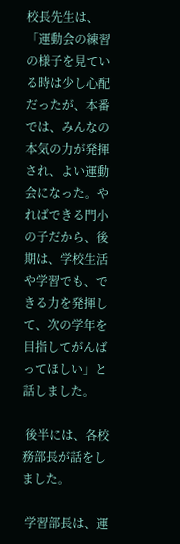校長先生は、「運動会の練習の様子を見ている時は少し心配だったが、本番では、みんなの本気の力が発揮され、よい運動会になった。やればできる門小の子だから、後期は、学校生活や学習でも、できる力を発揮して、次の学年を目指してがんばってほしい」と話しました。

 後半には、各校務部長が話をしました。

 学習部長は、運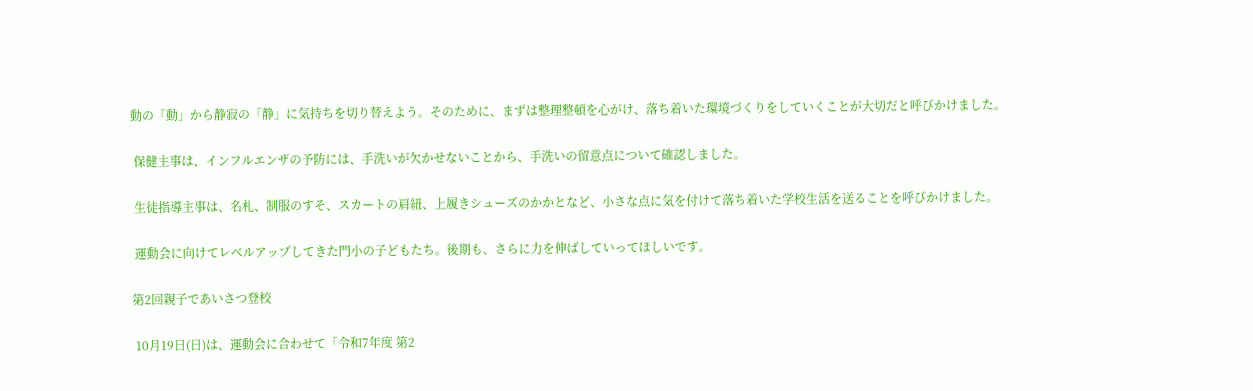動の「動」から静寂の「静」に気持ちを切り替えよう。そのために、まずは整理整頓を心がけ、落ち着いた環境づくりをしていくことが大切だと呼びかけました。

 保健主事は、インフルエンザの予防には、手洗いが欠かせないことから、手洗いの留意点について確認しました。

 生徒指導主事は、名札、制服のすそ、スカートの肩紐、上履きシューズのかかとなど、小さな点に気を付けて落ち着いた学校生活を送ることを呼びかけました。

 運動会に向けてレベルアップしてきた門小の子どもたち。後期も、さらに力を伸ばしていってほしいです。

第2回親子であいさつ登校

 10月19日(日)は、運動会に合わせて「令和7年度 第2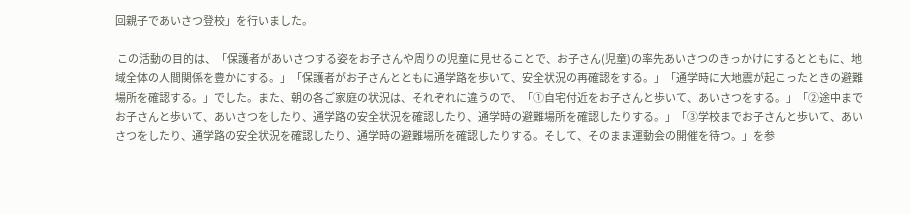回親子であいさつ登校」を行いました。

 この活動の目的は、「保護者があいさつする姿をお子さんや周りの児童に見せることで、お子さん(児童)の率先あいさつのきっかけにするとともに、地域全体の人間関係を豊かにする。」「保護者がお子さんとともに通学路を歩いて、安全状況の再確認をする。」「通学時に大地震が起こったときの避難場所を確認する。」でした。また、朝の各ご家庭の状況は、それぞれに違うので、「①自宅付近をお子さんと歩いて、あいさつをする。」「②途中までお子さんと歩いて、あいさつをしたり、通学路の安全状況を確認したり、通学時の避難場所を確認したりする。」「③学校までお子さんと歩いて、あいさつをしたり、通学路の安全状況を確認したり、通学時の避難場所を確認したりする。そして、そのまま運動会の開催を待つ。」を参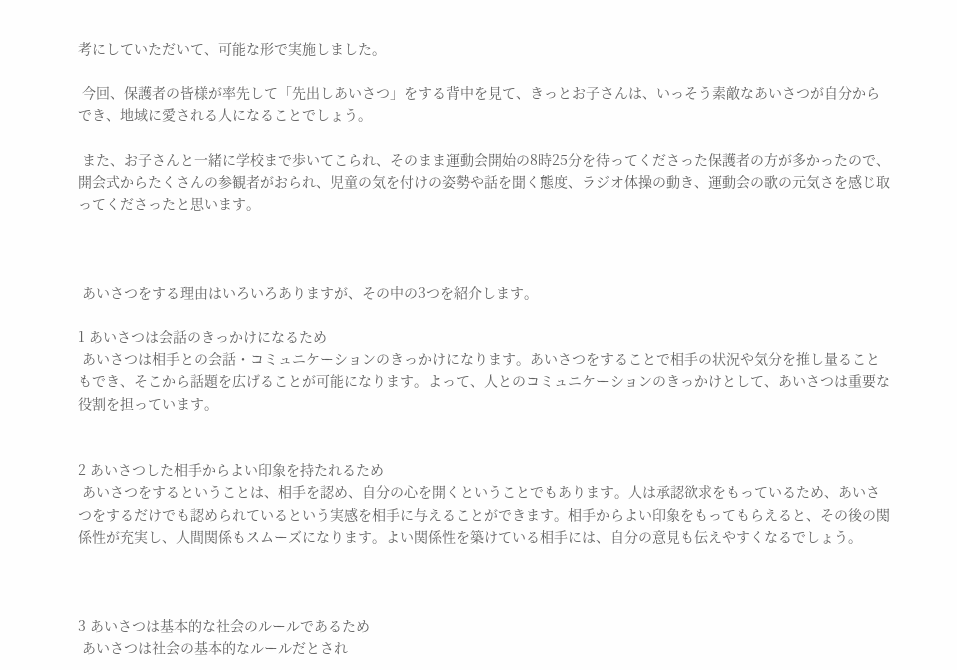考にしていただいて、可能な形で実施しました。

 今回、保護者の皆様が率先して「先出しあいさつ」をする背中を見て、きっとお子さんは、いっそう素敵なあいさつが自分からでき、地域に愛される人になることでしょう。

 また、お子さんと一緒に学校まで歩いてこられ、そのまま運動会開始の8時25分を待ってくださった保護者の方が多かったので、開会式からたくさんの参観者がおられ、児童の気を付けの姿勢や話を聞く態度、ラジオ体操の動き、運動会の歌の元気さを感じ取ってくださったと思います。



 あいさつをする理由はいろいろありますが、その中の3つを紹介します。

1 あいさつは会話のきっかけになるため
 あいさつは相手との会話・コミュニケーションのきっかけになります。あいさつをすることで相手の状況や気分を推し量ることもでき、そこから話題を広げることが可能になります。よって、人とのコミュニケーションのきっかけとして、あいさつは重要な役割を担っています。


2 あいさつした相手からよい印象を持たれるため
 あいさつをするということは、相手を認め、自分の心を開くということでもあります。人は承認欲求をもっているため、あいさつをするだけでも認められているという実感を相手に与えることができます。相手からよい印象をもってもらえると、その後の関係性が充実し、人間関係もスムーズになります。よい関係性を築けている相手には、自分の意見も伝えやすくなるでしょう。



3 あいさつは基本的な社会のルールであるため
 あいさつは社会の基本的なルールだとされ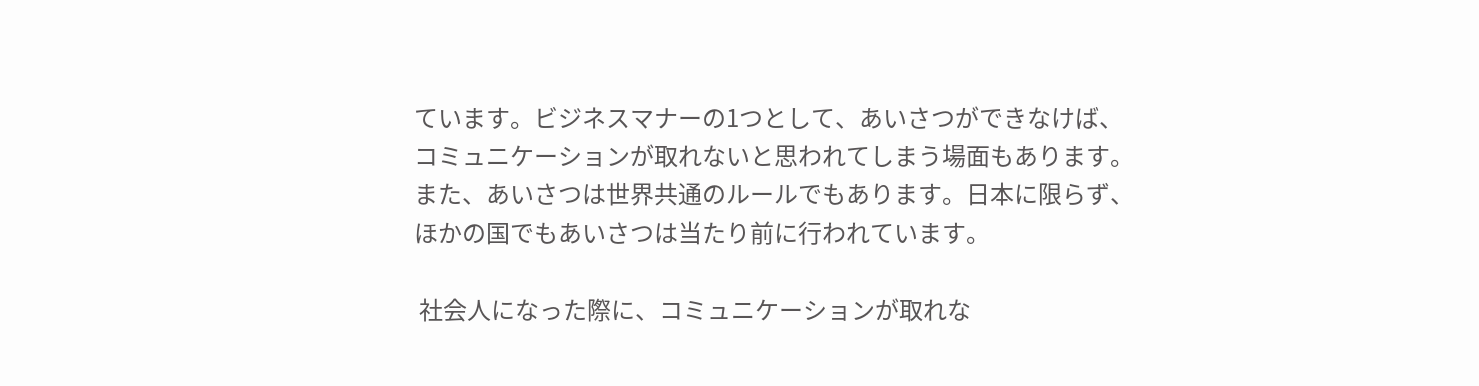ています。ビジネスマナーの1つとして、あいさつができなけば、コミュニケーションが取れないと思われてしまう場面もあります。また、あいさつは世界共通のルールでもあります。日本に限らず、ほかの国でもあいさつは当たり前に行われています。

 社会人になった際に、コミュニケーションが取れな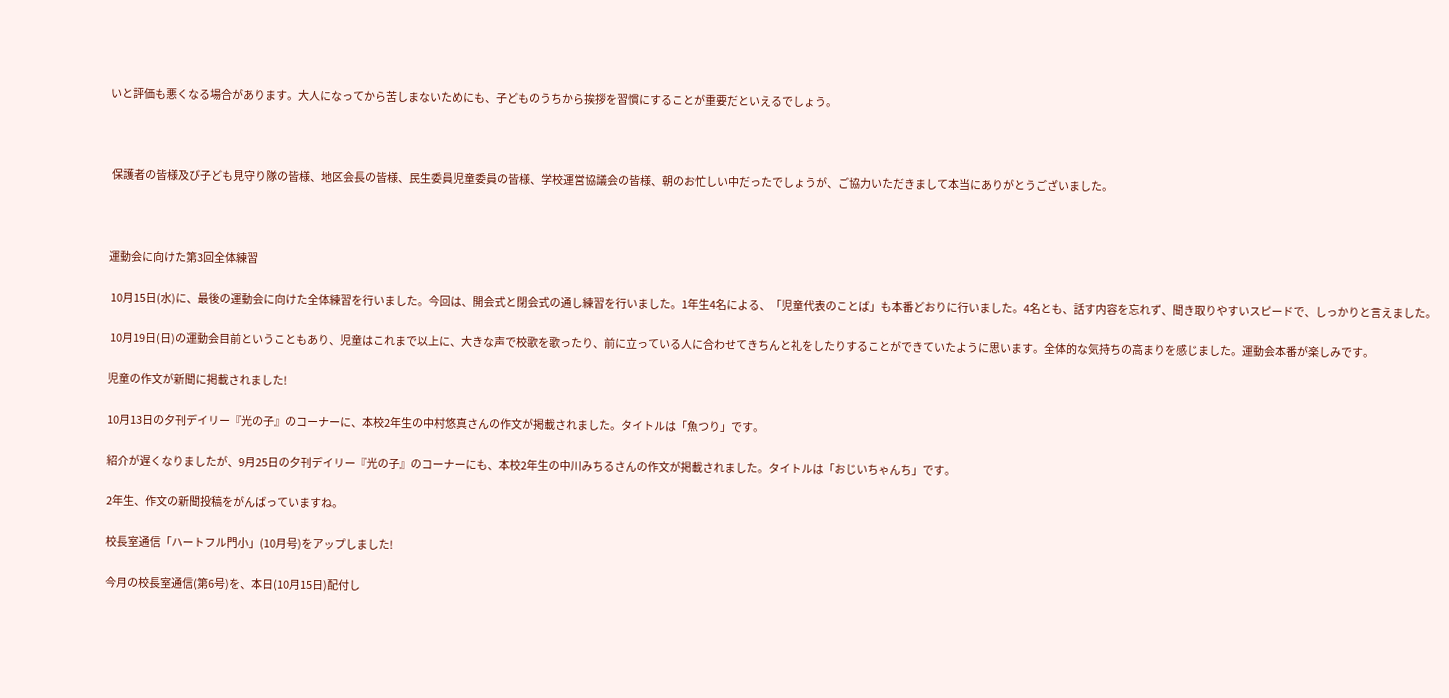いと評価も悪くなる場合があります。大人になってから苦しまないためにも、子どものうちから挨拶を習慣にすることが重要だといえるでしょう。



 保護者の皆様及び子ども見守り隊の皆様、地区会長の皆様、民生委員児童委員の皆様、学校運営協議会の皆様、朝のお忙しい中だったでしょうが、ご協力いただきまして本当にありがとうございました。



運動会に向けた第3回全体練習

 10月15日(水)に、最後の運動会に向けた全体練習を行いました。今回は、開会式と閉会式の通し練習を行いました。1年生4名による、「児童代表のことば」も本番どおりに行いました。4名とも、話す内容を忘れず、聞き取りやすいスピードで、しっかりと言えました。

 10月19日(日)の運動会目前ということもあり、児童はこれまで以上に、大きな声で校歌を歌ったり、前に立っている人に合わせてきちんと礼をしたりすることができていたように思います。全体的な気持ちの高まりを感じました。運動会本番が楽しみです。

児童の作文が新聞に掲載されました!

10月13日の夕刊デイリー『光の子』のコーナーに、本校2年生の中村悠真さんの作文が掲載されました。タイトルは「魚つり」です。

紹介が遅くなりましたが、9月25日の夕刊デイリー『光の子』のコーナーにも、本校2年生の中川みちるさんの作文が掲載されました。タイトルは「おじいちゃんち」です。

2年生、作文の新聞投稿をがんばっていますね。

校長室通信「ハートフル門小」(10月号)をアップしました!

今月の校長室通信(第6号)を、本日(10月15日)配付し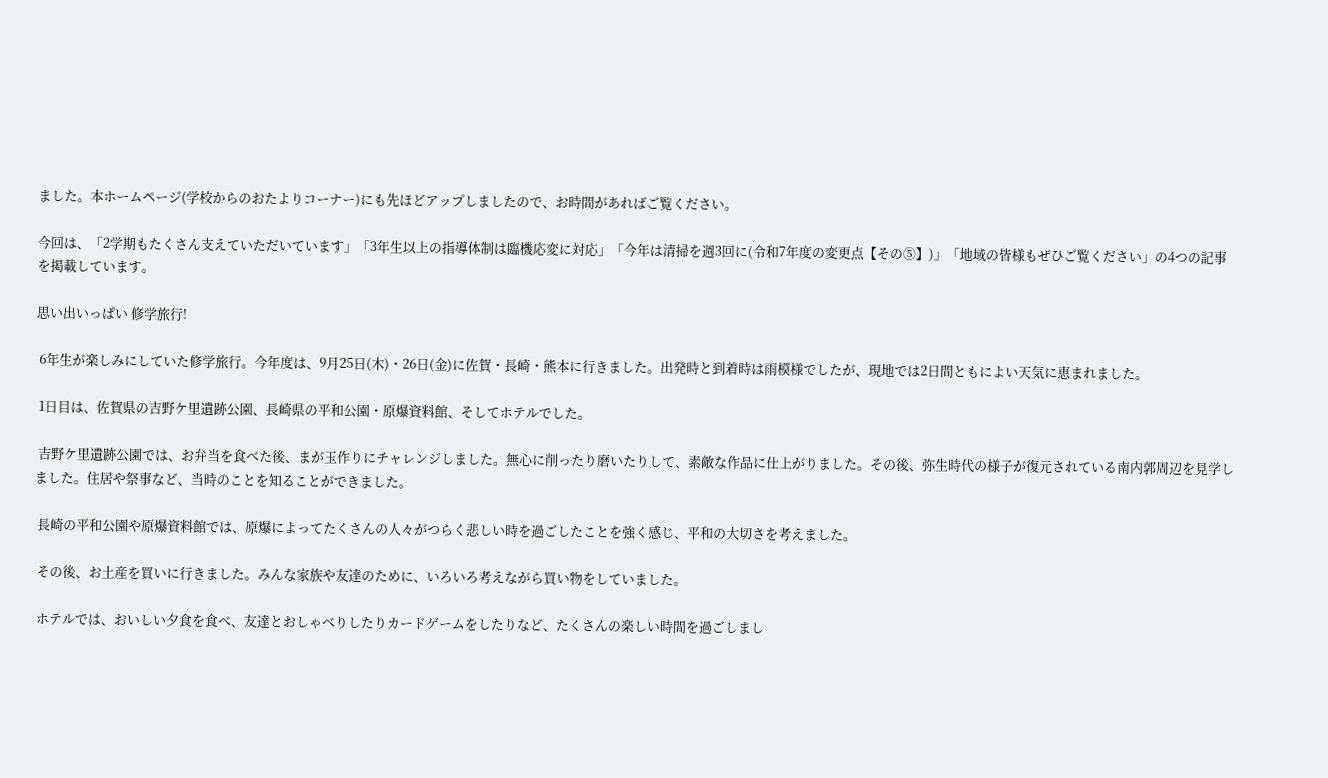ました。本ホームページ(学校からのおたよりコーナー)にも先ほどアップしましたので、お時間があればご覧ください。

今回は、「2学期もたくさん支えていただいています」「3年生以上の指導体制は臨機応変に対応」「今年は清掃を週3回に(令和7年度の変更点【その⑤】)」「地域の皆様もぜひご覧ください」の4つの記事を掲載しています。

思い出いっぱい 修学旅行!

 6年生が楽しみにしていた修学旅行。今年度は、9月25日(木)・26日(金)に佐賀・長崎・熊本に行きました。出発時と到着時は雨模様でしたが、現地では2日間ともによい天気に恵まれました。

 1日目は、佐賀県の吉野ケ里遺跡公園、長崎県の平和公園・原爆資料館、そしてホテルでした。

 吉野ケ里遺跡公園では、お弁当を食べた後、まが玉作りにチャレンジしました。無心に削ったり磨いたりして、素敵な作品に仕上がりました。その後、弥生時代の様子が復元されている南内郭周辺を見学しました。住居や祭事など、当時のことを知ることができました。

 長崎の平和公園や原爆資料館では、原爆によってたくさんの人々がつらく悲しい時を過ごしたことを強く感じ、平和の大切さを考えました。

 その後、お土産を買いに行きました。みんな家族や友達のために、いろいろ考えながら買い物をしていました。

 ホテルでは、おいしい夕食を食べ、友達とおしゃべりしたりカードゲームをしたりなど、たくさんの楽しい時間を過ごしまし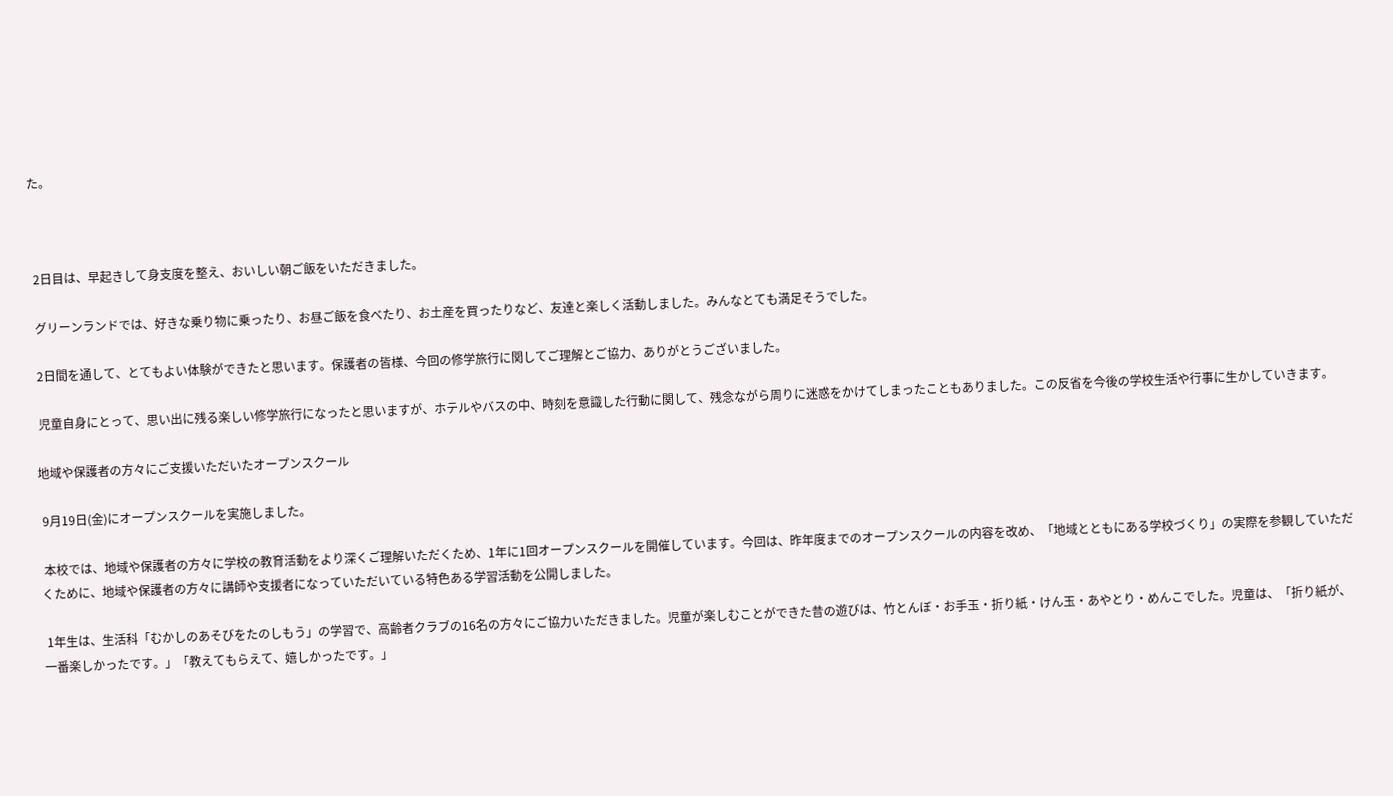た。



 2日目は、早起きして身支度を整え、おいしい朝ご飯をいただきました。

 グリーンランドでは、好きな乗り物に乗ったり、お昼ご飯を食べたり、お土産を買ったりなど、友達と楽しく活動しました。みんなとても満足そうでした。

 2日間を通して、とてもよい体験ができたと思います。保護者の皆様、今回の修学旅行に関してご理解とご協力、ありがとうございました。

 児童自身にとって、思い出に残る楽しい修学旅行になったと思いますが、ホテルやバスの中、時刻を意識した行動に関して、残念ながら周りに迷惑をかけてしまったこともありました。この反省を今後の学校生活や行事に生かしていきます。

地域や保護者の方々にご支援いただいたオープンスクール

 9月19日(金)にオープンスクールを実施しました。

 本校では、地域や保護者の方々に学校の教育活動をより深くご理解いただくため、1年に1回オープンスクールを開催しています。今回は、昨年度までのオープンスクールの内容を改め、「地域とともにある学校づくり」の実際を参観していただくために、地域や保護者の方々に講師や支援者になっていただいている特色ある学習活動を公開しました。

 1年生は、生活科「むかしのあそびをたのしもう」の学習で、高齢者クラブの16名の方々にご協力いただきました。児童が楽しむことができた昔の遊びは、竹とんぼ・お手玉・折り紙・けん玉・あやとり・めんこでした。児童は、「折り紙が、一番楽しかったです。」「教えてもらえて、嬉しかったです。」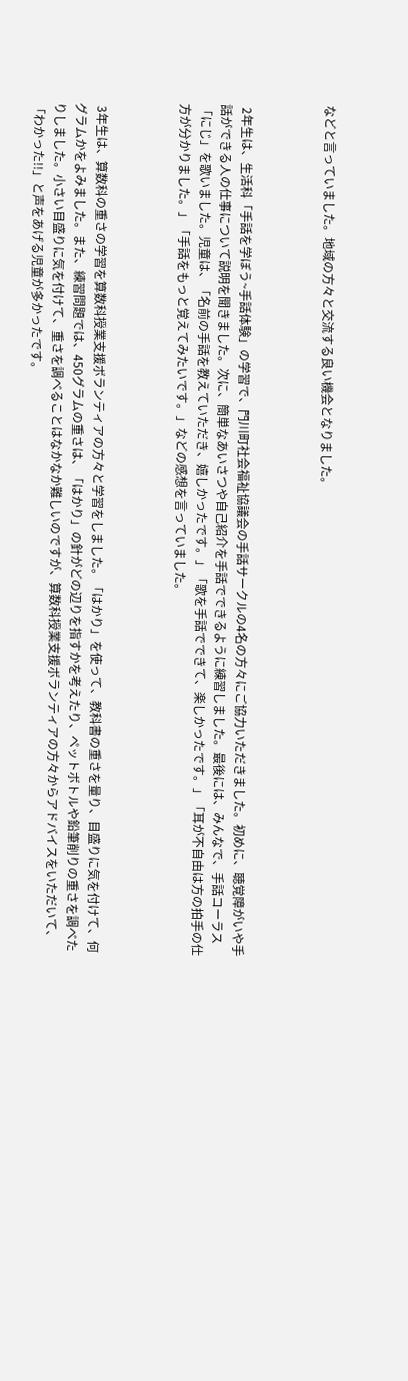などと言っていました。地域の方々と交流する良い機会となりました。



 2年生は、生活科「手話を学ぼう~手話体験」の学習で、門川町社会福祉協議会の手話サークルの4名の方々にご協力いただきました。初めに、聴覚障がいや手話ができる人の仕事について説明を聞きました。次に、簡単なあいさつや自己紹介を手話でできるように練習しました。最後には、みんなで、手話コーラス「にじ」を歌いました。児童は、「名前の手話を教えていただき、嬉しかったです。」「歌を手話でできて、楽しかったです。」「耳が不自由は方の拍手の仕方が分かりました。」「手話をもっと覚えてみたいです。」などの感想を言っていました。



 3年生は、算数科の重さの学習を算数科授業支援ボランティアの方々と学習をしました。「はかり」を使って、教科書の重さを量り、目盛りに気を付けて、何グラムかをよみました。また、練習問題では、450グラムの重さは、「はかり」の針がどの辺りを指すかを考えたり、ペットボトルや鉛筆削りの重さを調べたりしました。小さい目盛りに気を付けて、重さを調べることはなかなか難しいのですが、算数科授業支援ボランティアの方々からアドバイスをいただいて、「わかった!!」と声をあげる児童が多かったです。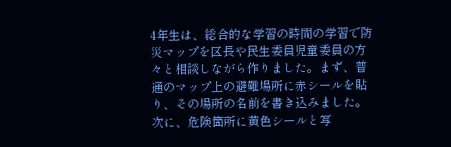4年生は、総合的な学習の時間の学習で防災マップを区長や民生委員児童委員の方々と相談しながら作りました。まず、普通のマップ上の避難場所に赤シールを貼り、その場所の名前を書き込みました。次に、危険箇所に黄色シールと写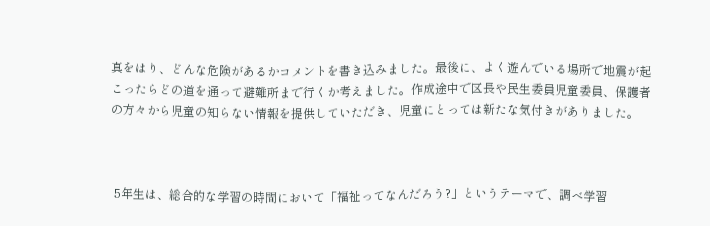真をはり、どんな危険があるかコメントを書き込みました。最後に、よく遊んでいる場所で地震が起こったらどの道を通って避難所まで行くか考えました。作成途中で区長や民生委員児童委員、保護者の方々から児童の知らない情報を提供していただき、児童にとっては新たな気付きがありました。



 5年生は、総合的な学習の時間において「福祉ってなんだろう?」というテーマで、調べ学習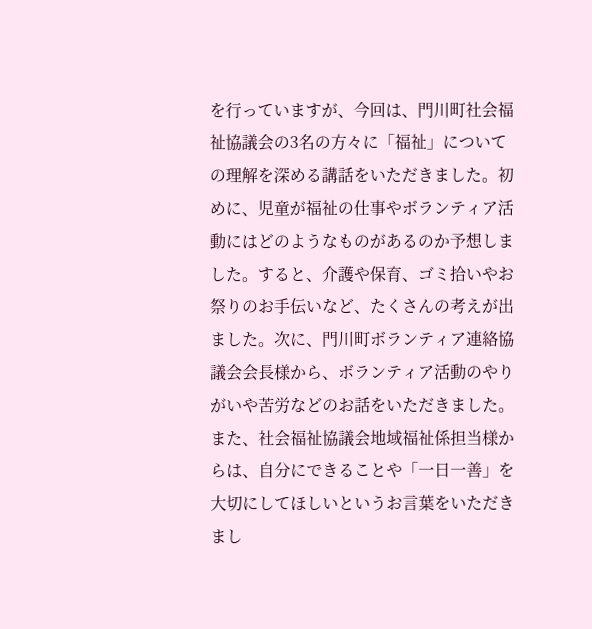を行っていますが、今回は、門川町社会福祉協議会の3名の方々に「福祉」についての理解を深める講話をいただきました。初めに、児童が福祉の仕事やボランティア活動にはどのようなものがあるのか予想しました。すると、介護や保育、ゴミ拾いやお祭りのお手伝いなど、たくさんの考えが出ました。次に、門川町ボランティア連絡協議会会長様から、ボランティア活動のやりがいや苦労などのお話をいただきました。また、社会福祉協議会地域福祉係担当様からは、自分にできることや「一日一善」を大切にしてほしいというお言葉をいただきまし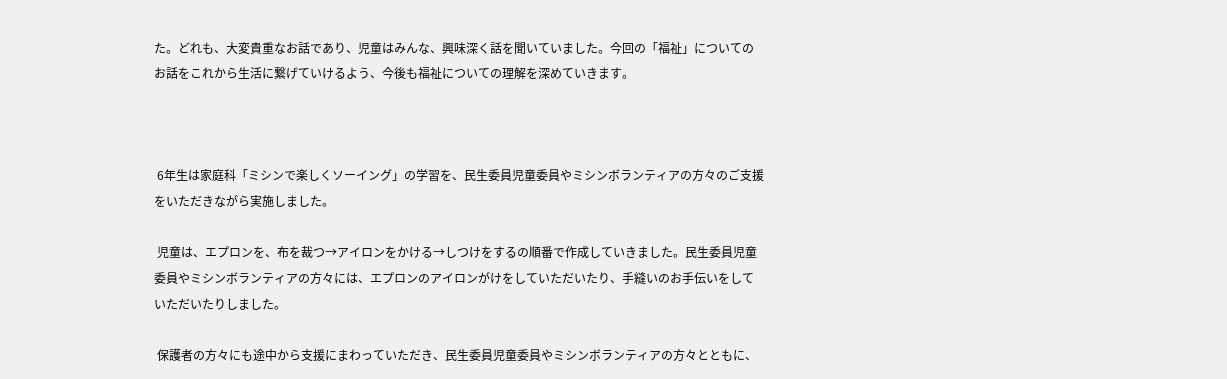た。どれも、大変貴重なお話であり、児童はみんな、興味深く話を聞いていました。今回の「福祉」についてのお話をこれから生活に繋げていけるよう、今後も福祉についての理解を深めていきます。



 6年生は家庭科「ミシンで楽しくソーイング」の学習を、民生委員児童委員やミシンボランティアの方々のご支援をいただきながら実施しました。

 児童は、エプロンを、布を裁つ→アイロンをかける→しつけをするの順番で作成していきました。民生委員児童委員やミシンボランティアの方々には、エプロンのアイロンがけをしていただいたり、手縫いのお手伝いをしていただいたりしました。

 保護者の方々にも途中から支援にまわっていただき、民生委員児童委員やミシンボランティアの方々とともに、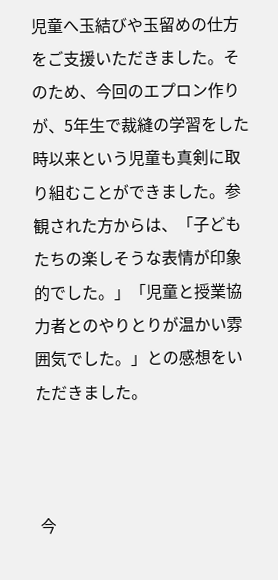児童へ玉結びや玉留めの仕方をご支援いただきました。そのため、今回のエプロン作りが、5年生で裁縫の学習をした時以来という児童も真剣に取り組むことができました。参観された方からは、「子どもたちの楽しそうな表情が印象的でした。」「児童と授業協力者とのやりとりが温かい雰囲気でした。」との感想をいただきました。



 今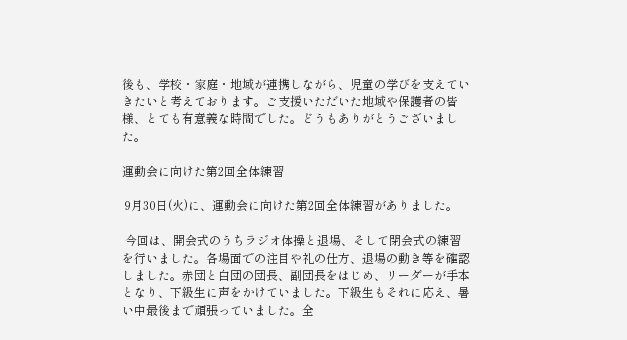後も、学校・家庭・地域が連携しながら、児童の学びを支えていきたいと考えております。ご支援いただいた地域や保護者の皆様、とても有意義な時間でした。どうもありがとうございました。

運動会に向けた第2回全体練習

 9月30日(火)に、運動会に向けた第2回全体練習がありました。

 今回は、開会式のうちラジオ体操と退場、そして閉会式の練習を行いました。各場面での注目や礼の仕方、退場の動き等を確認しました。赤団と白団の団長、副団長をはじめ、リーダーが手本となり、下級生に声をかけていました。下級生もそれに応え、暑い中最後まで頑張っていました。全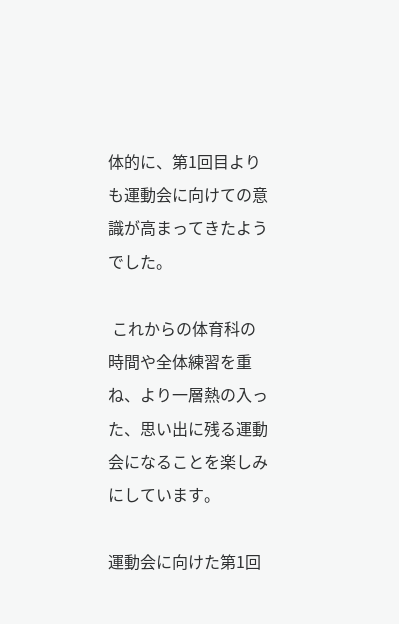体的に、第1回目よりも運動会に向けての意識が高まってきたようでした。

 これからの体育科の時間や全体練習を重ね、より一層熱の入った、思い出に残る運動会になることを楽しみにしています。

運動会に向けた第1回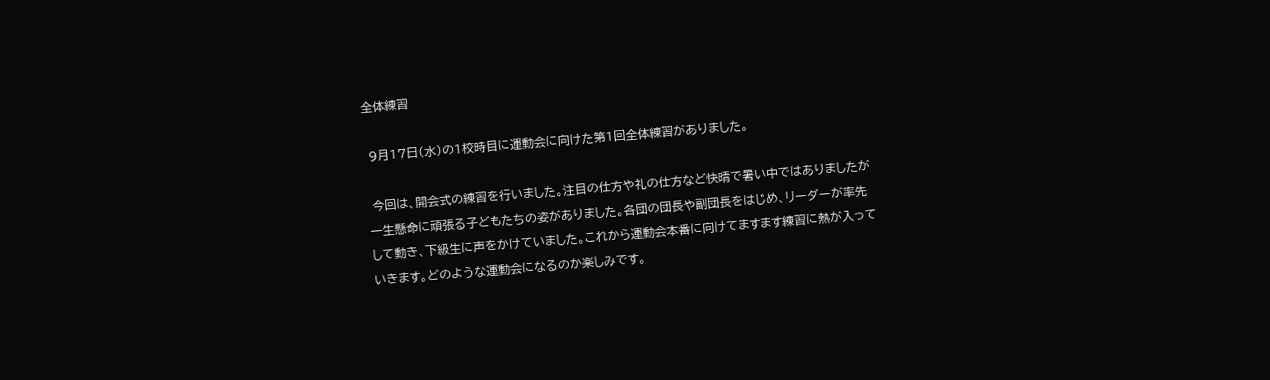全体練習

 9月17日(水)の1校時目に運動会に向けた第1回全体練習がありました。

 今回は、開会式の練習を行いました。注目の仕方や礼の仕方など快晴で暑い中ではありましたが一生懸命に頑張る子どもたちの姿がありました。各団の団長や副団長をはじめ、リーダーが率先して動き、下級生に声をかけていました。これから運動会本番に向けてますます練習に熱が入っていきます。どのような運動会になるのか楽しみです。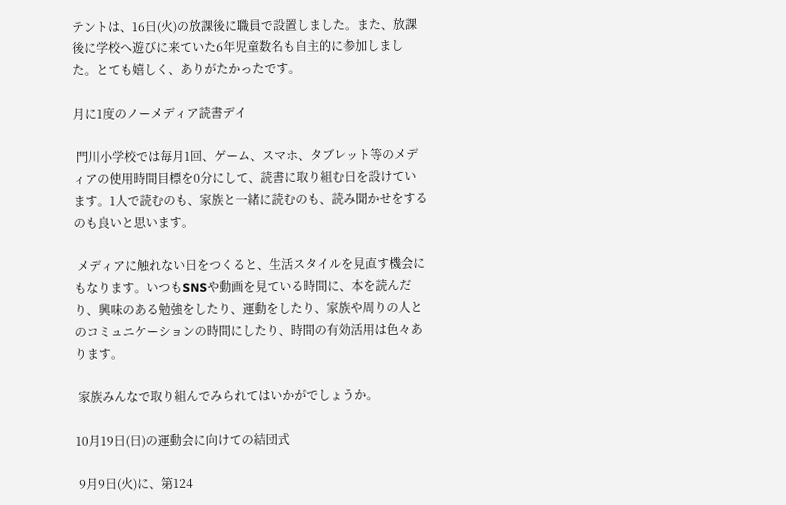テントは、16日(火)の放課後に職員で設置しました。また、放課後に学校へ遊びに来ていた6年児童数名も自主的に参加しました。とても嬉しく、ありがたかったです。

月に1度のノーメディア読書デイ

 門川小学校では毎月1回、ゲーム、スマホ、タブレット等のメディアの使用時間目標を0分にして、読書に取り組む日を設けています。1人で読むのも、家族と一緒に読むのも、読み聞かせをするのも良いと思います。

 メディアに触れない日をつくると、生活スタイルを見直す機会にもなります。いつもSNSや動画を見ている時間に、本を読んだり、興味のある勉強をしたり、運動をしたり、家族や周りの人とのコミュニケーションの時間にしたり、時間の有効活用は色々あります。

 家族みんなで取り組んでみられてはいかがでしょうか。

10月19日(日)の運動会に向けての結団式

 9月9日(火)に、第124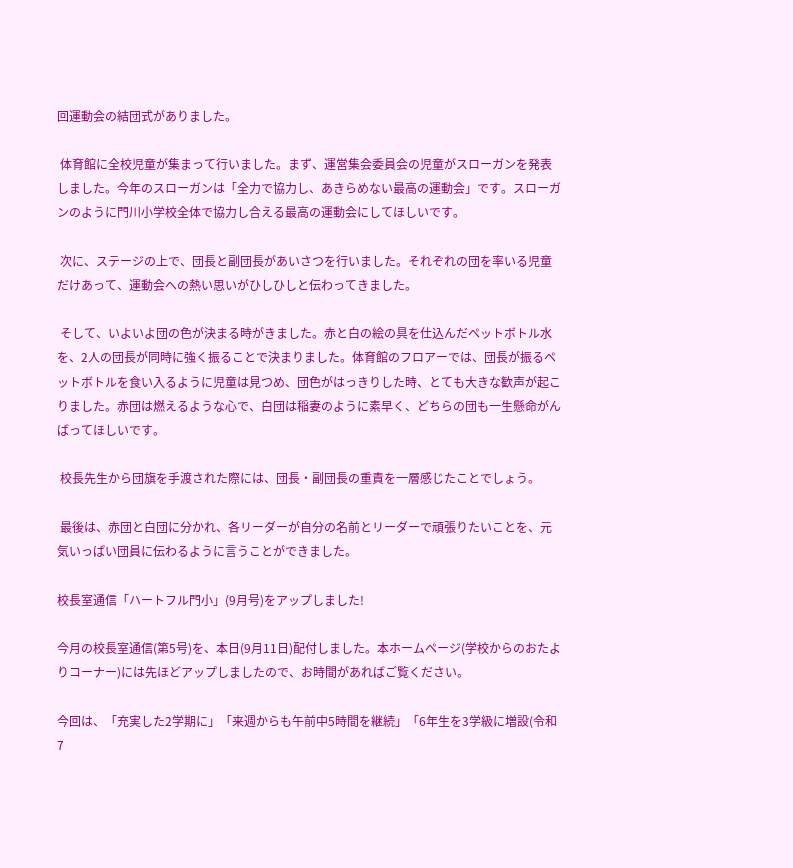回運動会の結団式がありました。

 体育館に全校児童が集まって行いました。まず、運営集会委員会の児童がスローガンを発表しました。今年のスローガンは「全力で協力し、あきらめない最高の運動会」です。スローガンのように門川小学校全体で協力し合える最高の運動会にしてほしいです。

 次に、ステージの上で、団長と副団長があいさつを行いました。それぞれの団を率いる児童だけあって、運動会への熱い思いがひしひしと伝わってきました。

 そして、いよいよ団の色が決まる時がきました。赤と白の絵の具を仕込んだペットボトル水を、2人の団長が同時に強く振ることで決まりました。体育館のフロアーでは、団長が振るペットボトルを食い入るように児童は見つめ、団色がはっきりした時、とても大きな歓声が起こりました。赤団は燃えるような心で、白団は稲妻のように素早く、どちらの団も一生懸命がんばってほしいです。

 校長先生から団旗を手渡された際には、団長・副団長の重責を一層感じたことでしょう。

 最後は、赤団と白団に分かれ、各リーダーが自分の名前とリーダーで頑張りたいことを、元気いっぱい団員に伝わるように言うことができました。

校長室通信「ハートフル門小」(9月号)をアップしました!

今月の校長室通信(第5号)を、本日(9月11日)配付しました。本ホームページ(学校からのおたよりコーナー)には先ほどアップしましたので、お時間があればご覧ください。

今回は、「充実した2学期に」「来週からも午前中5時間を継続」「6年生を3学級に増設(令和7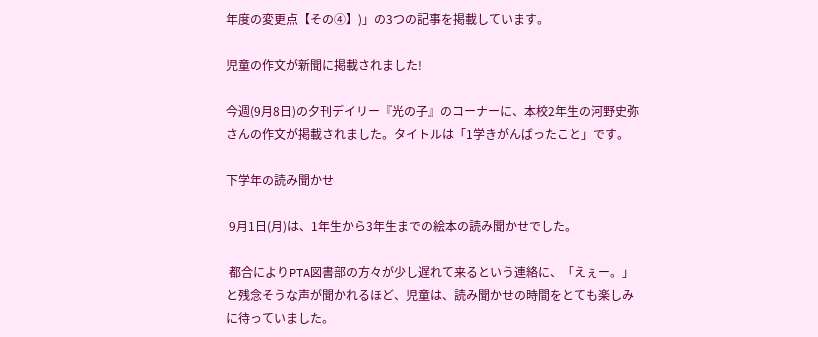年度の変更点【その④】)」の3つの記事を掲載しています。

児童の作文が新聞に掲載されました!

今週(9月8日)の夕刊デイリー『光の子』のコーナーに、本校2年生の河野史弥さんの作文が掲載されました。タイトルは「1学きがんばったこと」です。

下学年の読み聞かせ

 9月1日(月)は、1年生から3年生までの絵本の読み聞かせでした。

 都合によりPTA図書部の方々が少し遅れて来るという連絡に、「えぇー。」と残念そうな声が聞かれるほど、児童は、読み聞かせの時間をとても楽しみに待っていました。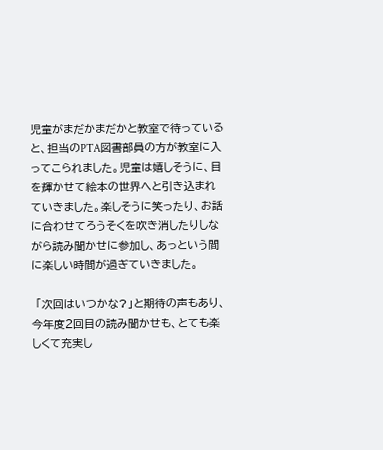児童がまだかまだかと教室で待っていると、担当のPTA図書部員の方が教室に入ってこられました。児童は嬉しそうに、目を輝かせて絵本の世界へと引き込まれていきました。楽しそうに笑ったり、お話に合わせてろうそくを吹き消したりしながら読み聞かせに参加し、あっという間に楽しい時間が過ぎていきました。

 「次回はいつかな?」と期待の声もあり、今年度2回目の読み聞かせも、とても楽しくて充実し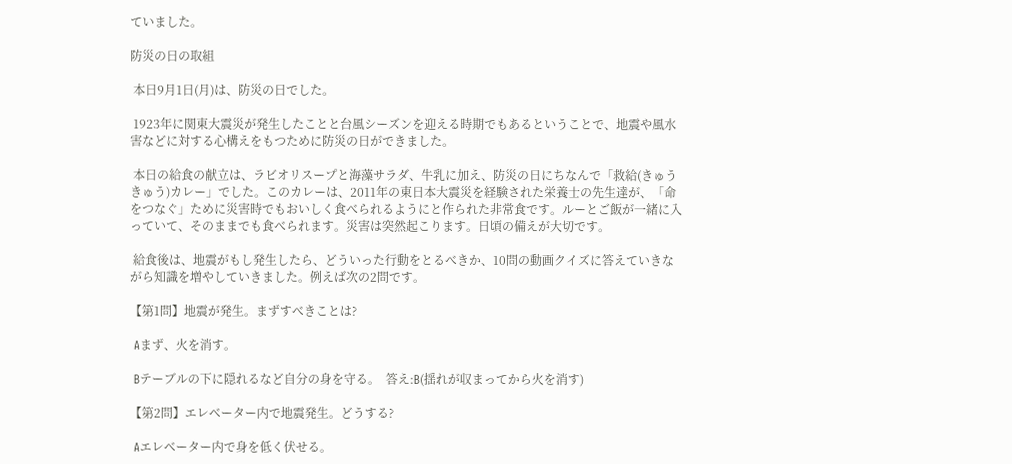ていました。

防災の日の取組

 本日9月1日(月)は、防災の日でした。

 1923年に関東大震災が発生したことと台風シーズンを迎える時期でもあるということで、地震や風水害などに対する心構えをもつために防災の日ができました。

 本日の給食の献立は、ラビオリスープと海藻サラダ、牛乳に加え、防災の日にちなんで「救給(きゅうきゅう)カレー」でした。このカレーは、2011年の東日本大震災を経験された栄養士の先生達が、「命をつなぐ」ために災害時でもおいしく食べられるようにと作られた非常食です。ルーとご飯が一緒に入っていて、そのままでも食べられます。災害は突然起こります。日頃の備えが大切です。

 給食後は、地震がもし発生したら、どういった行動をとるべきか、10問の動画クイズに答えていきながら知識を増やしていきました。例えば次の2問です。

【第1問】地震が発生。まずすべきことは?

 Aまず、火を消す。

 Bテーブルの下に隠れるなど自分の身を守る。  答え:B(揺れが収まってから火を消す)

【第2問】エレベーター内で地震発生。どうする?

 Aエレベーター内で身を低く伏せる。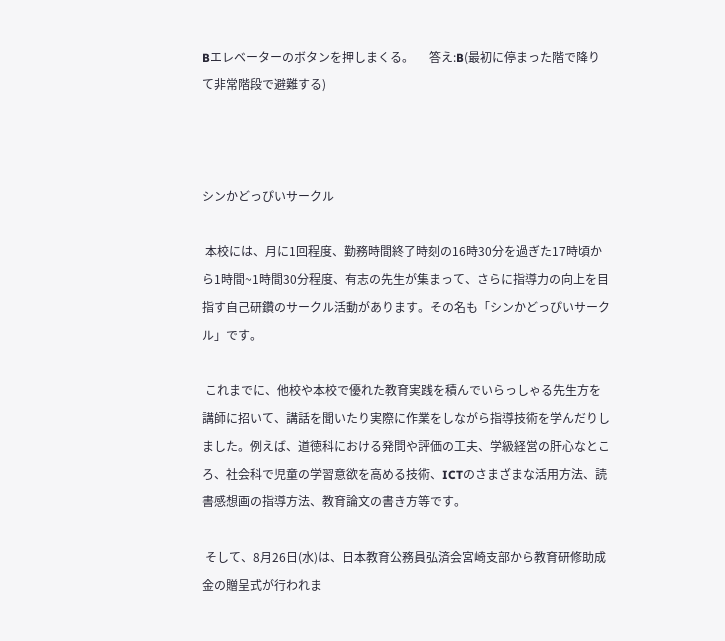Bエレベーターのボタンを押しまくる。     答え:B(最初に停まった階で降りて非常階段で避難する)



シンかどっぴいサークル

 本校には、月に1回程度、勤務時間終了時刻の16時30分を過ぎた17時頃から1時間~1時間30分程度、有志の先生が集まって、さらに指導力の向上を目指す自己研鑽のサークル活動があります。その名も「シンかどっぴいサークル」です。

 これまでに、他校や本校で優れた教育実践を積んでいらっしゃる先生方を講師に招いて、講話を聞いたり実際に作業をしながら指導技術を学んだりしました。例えば、道徳科における発問や評価の工夫、学級経営の肝心なところ、社会科で児童の学習意欲を高める技術、ICTのさまざまな活用方法、読書感想画の指導方法、教育論文の書き方等です。

 そして、8月26日(水)は、日本教育公務員弘済会宮崎支部から教育研修助成金の贈呈式が行われま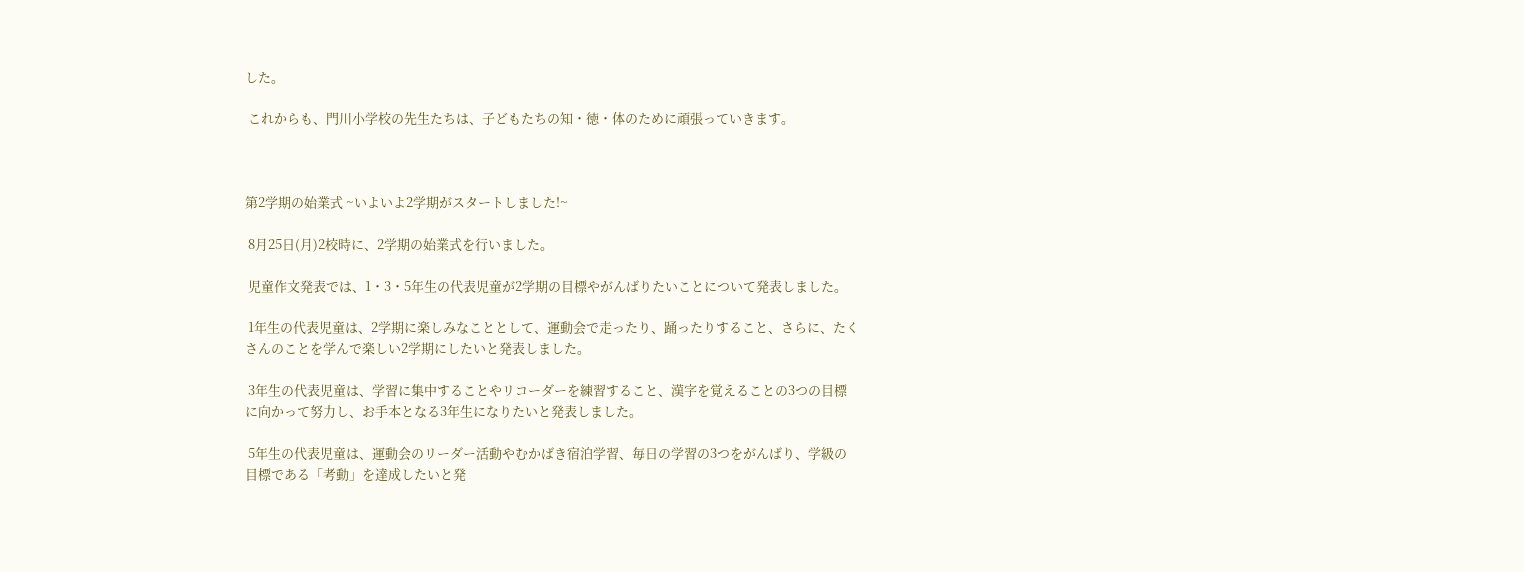した。

 これからも、門川小学校の先生たちは、子どもたちの知・徳・体のために頑張っていきます。



第2学期の始業式 ~いよいよ2学期がスタートしました!~

 8月25日(月)2校時に、2学期の始業式を行いました。

 児童作文発表では、1・3・5年生の代表児童が2学期の目標やがんばりたいことについて発表しました。

 1年生の代表児童は、2学期に楽しみなこととして、運動会で走ったり、踊ったりすること、さらに、たくさんのことを学んで楽しい2学期にしたいと発表しました。

 3年生の代表児童は、学習に集中することやリコーダーを練習すること、漢字を覚えることの3つの目標に向かって努力し、お手本となる3年生になりたいと発表しました。

 5年生の代表児童は、運動会のリーダー活動やむかばき宿泊学習、毎日の学習の3つをがんばり、学級の目標である「考動」を達成したいと発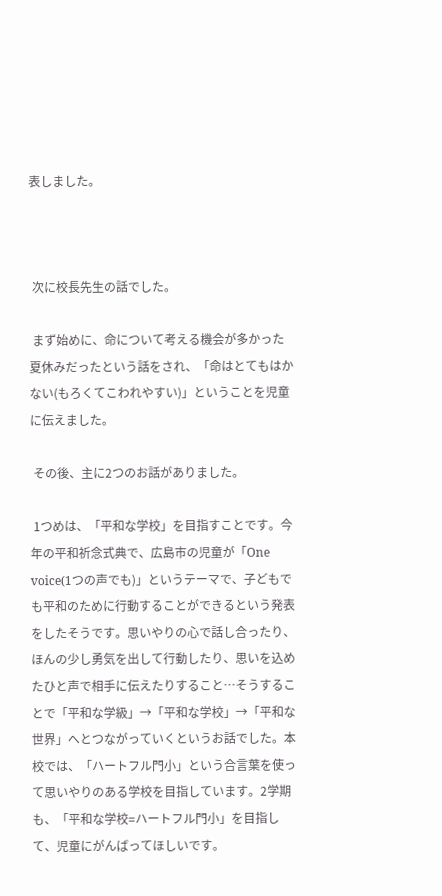表しました。



 次に校長先生の話でした。

 まず始めに、命について考える機会が多かった夏休みだったという話をされ、「命はとてもはかない(もろくてこわれやすい)」ということを児童に伝えました。

 その後、主に2つのお話がありました。

 1つめは、「平和な学校」を目指すことです。今年の平和祈念式典で、広島市の児童が「One voice(1つの声でも)」というテーマで、子どもでも平和のために行動することができるという発表をしたそうです。思いやりの心で話し合ったり、ほんの少し勇気を出して行動したり、思いを込めたひと声で相手に伝えたりすること…そうすることで「平和な学級」→「平和な学校」→「平和な世界」へとつながっていくというお話でした。本校では、「ハートフル門小」という合言葉を使って思いやりのある学校を目指しています。2学期も、「平和な学校=ハートフル門小」を目指して、児童にがんばってほしいです。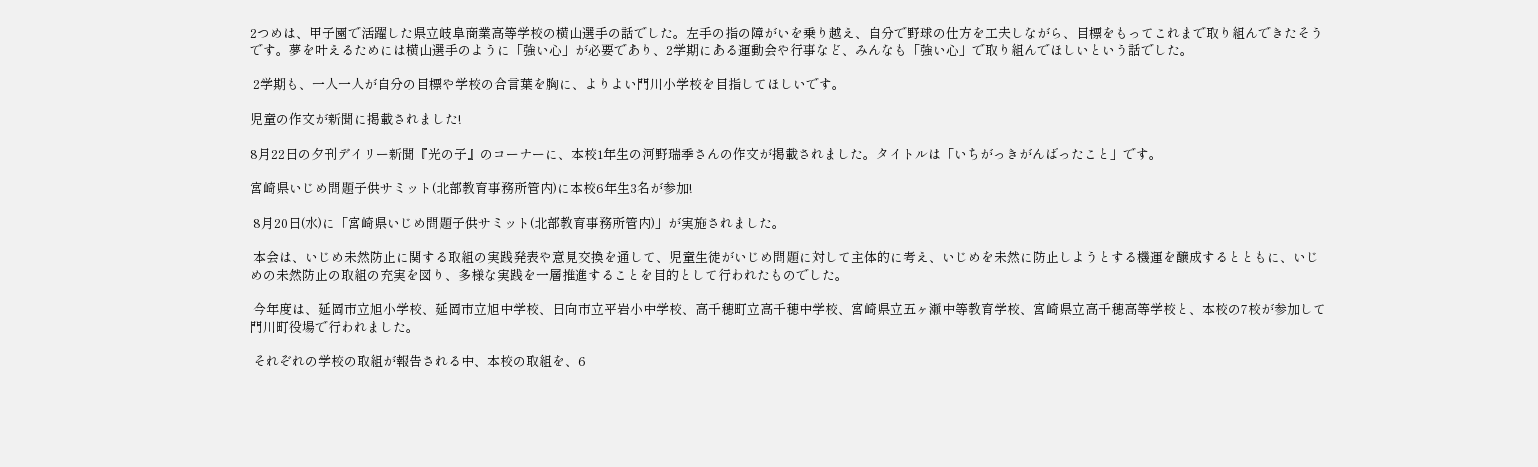2つめは、甲子園で活躍した県立岐阜商業高等学校の横山選手の話でした。左手の指の障がいを乗り越え、自分で野球の仕方を工夫しながら、目標をもってこれまで取り組んできたそうです。夢を叶えるためには横山選手のように「強い心」が必要であり、2学期にある運動会や行事など、みんなも「強い心」で取り組んでほしいという話でした。

 2学期も、一人一人が自分の目標や学校の合言葉を胸に、よりよい門川小学校を目指してほしいです。

児童の作文が新聞に掲載されました!

8月22日の夕刊デイリー新聞『光の子』のコーナーに、本校1年生の河野瑞季さんの作文が掲載されました。タイトルは「いちがっきがんばったこと」です。

宮崎県いじめ問題子供サミット(北部教育事務所管内)に本校6年生3名が参加!

 8月20日(水)に「宮崎県いじめ問題子供サミット(北部教育事務所管内)」が実施されました。

 本会は、いじめ未然防止に関する取組の実践発表や意見交換を通して、児童生徒がいじめ問題に対して主体的に考え、いじめを未然に防止しようとする機運を醸成するとともに、いじめの未然防止の取組の充実を図り、多様な実践を一層推進することを目的として行われたものでした。

 今年度は、延岡市立旭小学校、延岡市立旭中学校、日向市立平岩小中学校、高千穂町立高千穂中学校、宮崎県立五ヶ瀬中等教育学校、宮崎県立高千穂高等学校と、本校の7校が参加して門川町役場で行われました。

 それぞれの学校の取組が報告される中、本校の取組を、6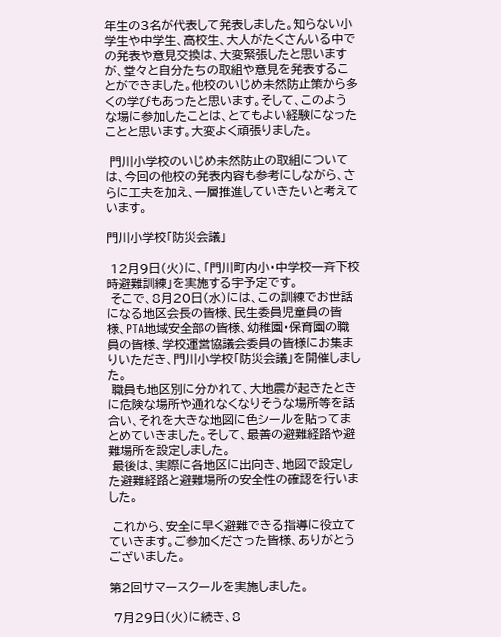年生の3名が代表して発表しました。知らない小学生や中学生、高校生、大人がたくさんいる中での発表や意見交換は、大変緊張したと思いますが、堂々と自分たちの取組や意見を発表することができました。他校のいじめ未然防止策から多くの学びもあったと思います。そして、このような場に参加したことは、とてもよい経験になったことと思います。大変よく頑張りました。

 門川小学校のいじめ未然防止の取組については、今回の他校の発表内容も参考にしながら、さらに工夫を加え、一層推進していきたいと考えています。

門川小学校「防災会議」

 12月9日(火)に、「門川町内小・中学校一斉下校時避難訓練」を実施する宇予定です。
 そこで、8月20日(水)には、この訓練でお世話になる地区会長の皆様、民生委員児童員の皆様、PTA地域安全部の皆様、幼稚園・保育園の職員の皆様、学校運営協議会委員の皆様にお集まりいただき、門川小学校「防災会議」を開催しました。
 職員も地区別に分かれて、大地震が起きたときに危険な場所や通れなくなりそうな場所等を話合い、それを大きな地図に色シールを貼ってまとめていきました。そして、最善の避難経路や避難場所を設定しました。
 最後は、実際に各地区に出向き、地図で設定した避難経路と避難場所の安全性の確認を行いました。

 これから、安全に早く避難できる指導に役立てていきます。ご参加くださった皆様、ありがとうございました。

第2回サマースクールを実施しました。

 7月29日(火)に続き、8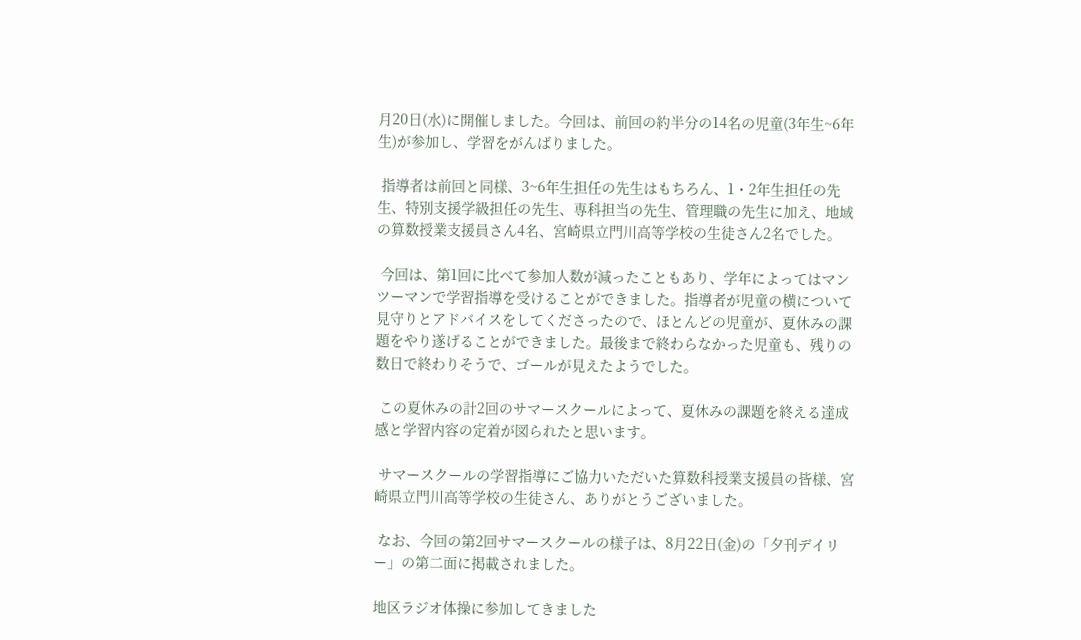月20日(水)に開催しました。今回は、前回の約半分の14名の児童(3年生~6年生)が参加し、学習をがんばりました。

 指導者は前回と同様、3~6年生担任の先生はもちろん、1・2年生担任の先生、特別支援学級担任の先生、専科担当の先生、管理職の先生に加え、地域の算数授業支援員さん4名、宮崎県立門川高等学校の生徒さん2名でした。

 今回は、第1回に比べて参加人数が減ったこともあり、学年によってはマンツーマンで学習指導を受けることができました。指導者が児童の横について見守りとアドバイスをしてくださったので、ほとんどの児童が、夏休みの課題をやり遂げることができました。最後まで終わらなかった児童も、残りの数日で終わりそうで、ゴールが見えたようでした。

 この夏休みの計2回のサマースクールによって、夏休みの課題を終える達成感と学習内容の定着が図られたと思います。

 サマースクールの学習指導にご協力いただいた算数科授業支援員の皆様、宮崎県立門川高等学校の生徒さん、ありがとうございました。

 なお、今回の第2回サマースクールの様子は、8月22日(金)の「夕刊デイリー」の第二面に掲載されました。

地区ラジオ体操に参加してきました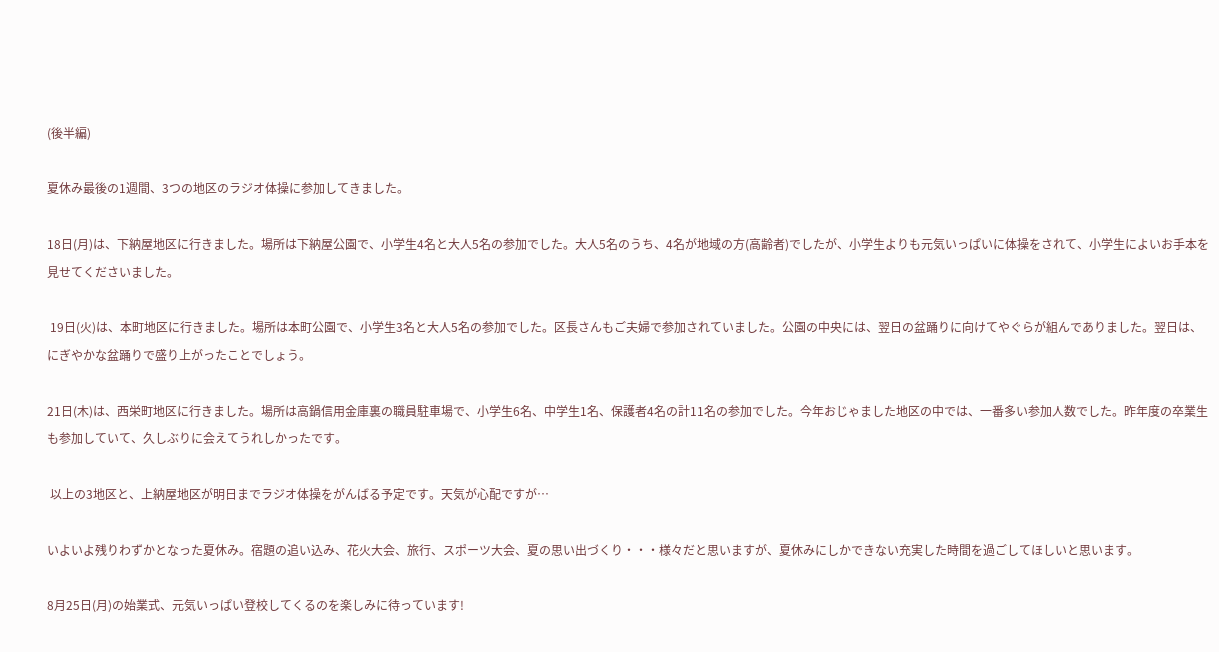(後半編)

夏休み最後の1週間、3つの地区のラジオ体操に参加してきました。

18日(月)は、下納屋地区に行きました。場所は下納屋公園で、小学生4名と大人5名の参加でした。大人5名のうち、4名が地域の方(高齢者)でしたが、小学生よりも元気いっぱいに体操をされて、小学生によいお手本を見せてくださいました。

 19日(火)は、本町地区に行きました。場所は本町公園で、小学生3名と大人5名の参加でした。区長さんもご夫婦で参加されていました。公園の中央には、翌日の盆踊りに向けてやぐらが組んでありました。翌日は、にぎやかな盆踊りで盛り上がったことでしょう。

21日(木)は、西栄町地区に行きました。場所は高鍋信用金庫裏の職員駐車場で、小学生6名、中学生1名、保護者4名の計11名の参加でした。今年おじゃました地区の中では、一番多い参加人数でした。昨年度の卒業生も参加していて、久しぶりに会えてうれしかったです。

 以上の3地区と、上納屋地区が明日までラジオ体操をがんばる予定です。天気が心配ですが…

いよいよ残りわずかとなった夏休み。宿題の追い込み、花火大会、旅行、スポーツ大会、夏の思い出づくり・・・様々だと思いますが、夏休みにしかできない充実した時間を過ごしてほしいと思います。

8月25日(月)の始業式、元気いっぱい登校してくるのを楽しみに待っています!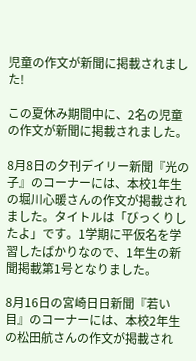児童の作文が新聞に掲載されました!

この夏休み期間中に、2名の児童の作文が新聞に掲載されました。

8月8日の夕刊デイリー新聞『光の子』のコーナーには、本校1年生の堀川心暖さんの作文が掲載されました。タイトルは「びっくりしたよ」です。1学期に平仮名を学習したばかりなので、1年生の新聞掲載第1号となりました。

8月16日の宮崎日日新聞『若い目』のコーナーには、本校2年生の松田航さんの作文が掲載され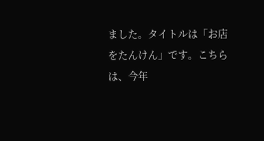ました。タイトルは「お店をたんけん」です。こちらは、今年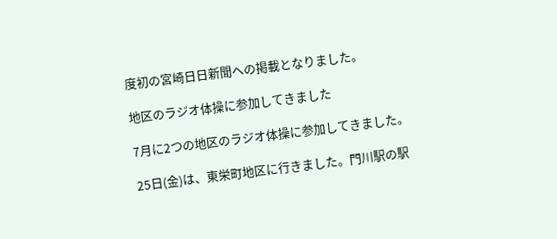度初の宮崎日日新聞への掲載となりました。

地区のラジオ体操に参加してきました

7月に2つの地区のラジオ体操に参加してきました。

25日(金)は、東栄町地区に行きました。門川駅の駅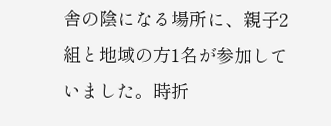舎の陰になる場所に、親子2組と地域の方1名が参加していました。時折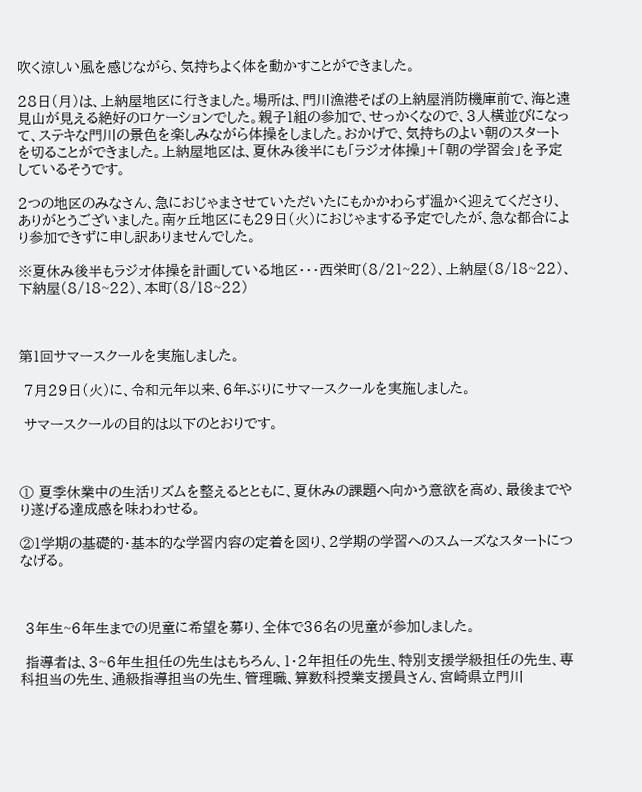吹く涼しい風を感じながら、気持ちよく体を動かすことができました。

28日(月)は、上納屋地区に行きました。場所は、門川漁港そばの上納屋消防機庫前で、海と遠見山が見える絶好のロケーションでした。親子1組の参加で、せっかくなので、3人横並びになって、ステキな門川の景色を楽しみながら体操をしました。おかげで、気持ちのよい朝のスタートを切ることができました。上納屋地区は、夏休み後半にも「ラジオ体操」+「朝の学習会」を予定しているそうです。

2つの地区のみなさん、急におじゃまさせていただいたにもかかわらず温かく迎えてくださり、ありがとうございました。南ヶ丘地区にも29日(火)におじゃまする予定でしたが、急な都合により参加できずに申し訳ありませんでした。

※夏休み後半もラジオ体操を計画している地区・・・西栄町(8/21~22)、上納屋(8/18~22)、下納屋(8/18~22)、本町(8/18~22)



第1回サマースクールを実施しました。

 7月29日(火)に、令和元年以来、6年ぶりにサマースクールを実施しました。

 サマースクールの目的は以下のとおりです。



① 夏季休業中の生活リズムを整えるとともに、夏休みの課題へ向かう意欲を高め、最後までやり遂げる達成感を味わわせる。

②1学期の基礎的・基本的な学習内容の定着を図り、2学期の学習へのスムーズなスタートにつなげる。



 3年生~6年生までの児童に希望を募り、全体で36名の児童が参加しました。

 指導者は、3~6年生担任の先生はもちろん、1・2年担任の先生、特別支援学級担任の先生、専科担当の先生、通級指導担当の先生、管理職、算数科授業支援員さん、宮崎県立門川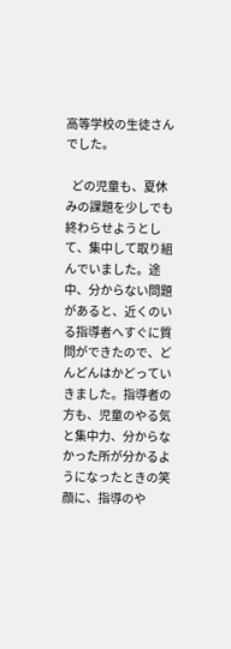高等学校の生徒さんでした。

  どの児童も、夏休みの課題を少しでも終わらせようとして、集中して取り組んでいました。途中、分からない問題があると、近くのいる指導者へすぐに質問ができたので、どんどんはかどっていきました。指導者の方も、児童のやる気と集中力、分からなかった所が分かるようになったときの笑顔に、指導のや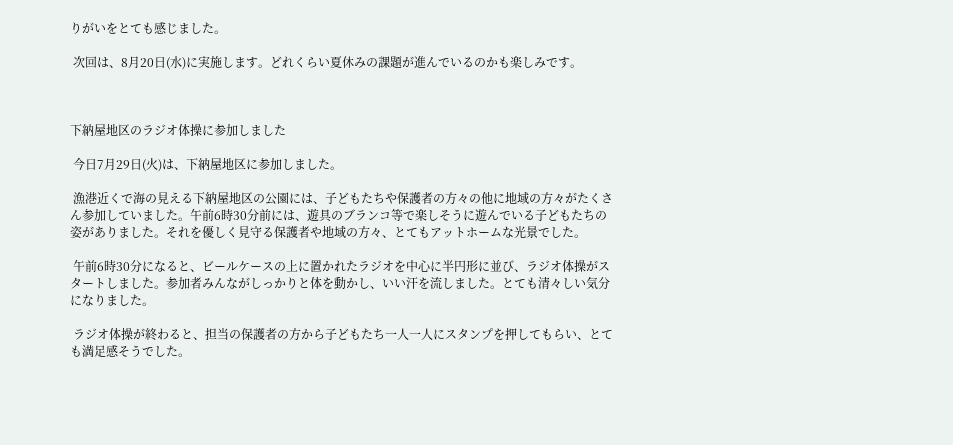りがいをとても感じました。

 次回は、8月20日(水)に実施します。どれくらい夏休みの課題が進んでいるのかも楽しみです。



下納屋地区のラジオ体操に参加しました

 今日7月29日(火)は、下納屋地区に参加しました。

 漁港近くで海の見える下納屋地区の公園には、子どもたちや保護者の方々の他に地域の方々がたくさん参加していました。午前6時30分前には、遊具のブランコ等で楽しそうに遊んでいる子どもたちの姿がありました。それを優しく見守る保護者や地域の方々、とてもアットホームな光景でした。

 午前6時30分になると、ビールケースの上に置かれたラジオを中心に半円形に並び、ラジオ体操がスタートしました。参加者みんながしっかりと体を動かし、いい汗を流しました。とても清々しい気分になりました。

 ラジオ体操が終わると、担当の保護者の方から子どもたち一人一人にスタンプを押してもらい、とても満足感そうでした。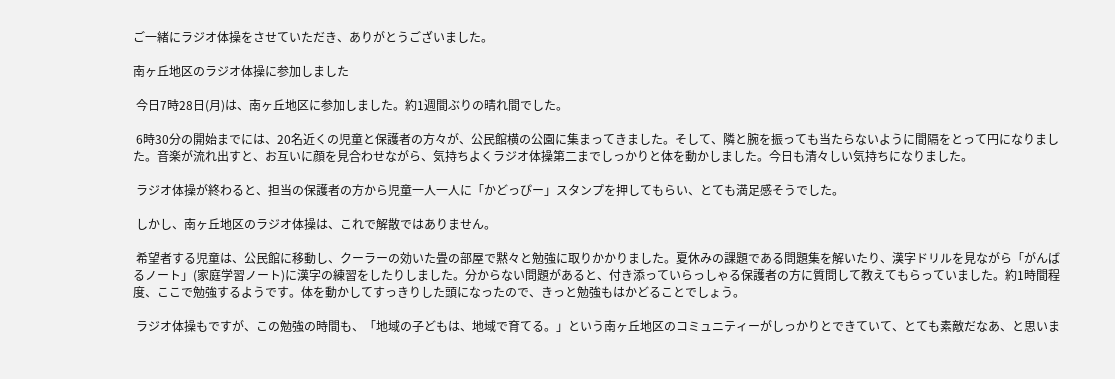ご一緒にラジオ体操をさせていただき、ありがとうございました。

南ヶ丘地区のラジオ体操に参加しました

 今日7時28日(月)は、南ヶ丘地区に参加しました。約1週間ぶりの晴れ間でした。

 6時30分の開始までには、20名近くの児童と保護者の方々が、公民館横の公園に集まってきました。そして、隣と腕を振っても当たらないように間隔をとって円になりました。音楽が流れ出すと、お互いに顔を見合わせながら、気持ちよくラジオ体操第二までしっかりと体を動かしました。今日も清々しい気持ちになりました。

 ラジオ体操が終わると、担当の保護者の方から児童一人一人に「かどっぴー」スタンプを押してもらい、とても満足感そうでした。

 しかし、南ヶ丘地区のラジオ体操は、これで解散ではありません。

 希望者する児童は、公民館に移動し、クーラーの効いた畳の部屋で黙々と勉強に取りかかりました。夏休みの課題である問題集を解いたり、漢字ドリルを見ながら「がんばるノート」(家庭学習ノート)に漢字の練習をしたりしました。分からない問題があると、付き添っていらっしゃる保護者の方に質問して教えてもらっていました。約1時間程度、ここで勉強するようです。体を動かしてすっきりした頭になったので、きっと勉強もはかどることでしょう。

 ラジオ体操もですが、この勉強の時間も、「地域の子どもは、地域で育てる。」という南ヶ丘地区のコミュニティーがしっかりとできていて、とても素敵だなあ、と思いま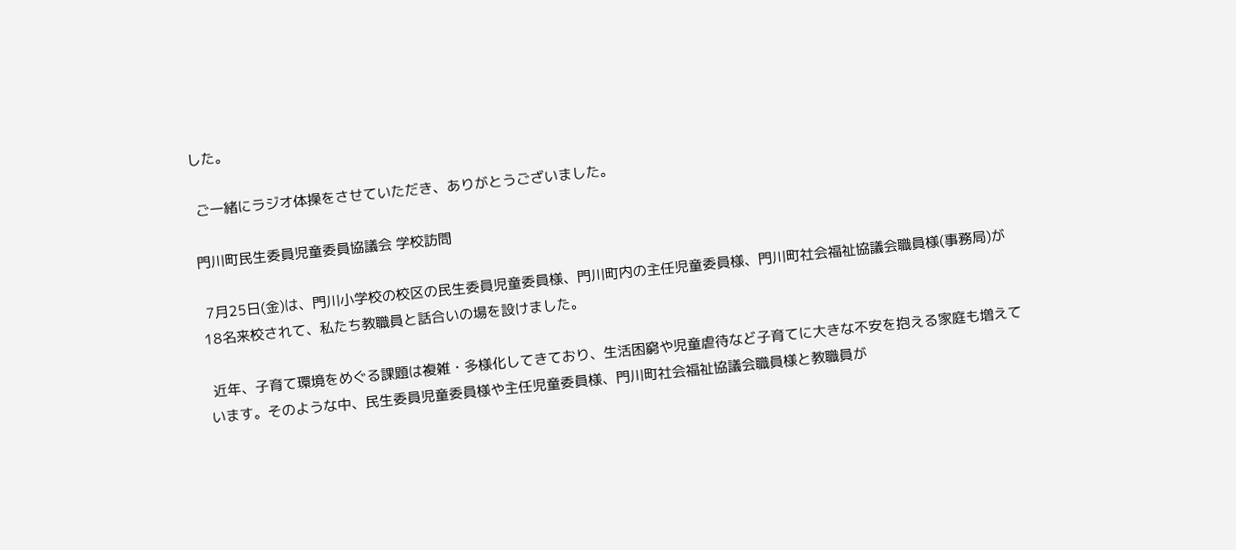した。

 ご一緒にラジオ体操をさせていただき、ありがとうございました。

門川町民生委員児童委員協議会 学校訪問

 7月25日(金)は、門川小学校の校区の民生委員児童委員様、門川町内の主任児童委員様、門川町社会福祉協議会職員様(事務局)が18名来校されて、私たち教職員と話合いの場を設けました。

 近年、子育て環境をめぐる課題は複雑・多様化してきており、生活困窮や児童虐待など子育てに大きな不安を抱える家庭も増えています。そのような中、民生委員児童委員様や主任児童委員様、門川町社会福祉協議会職員様と教職員が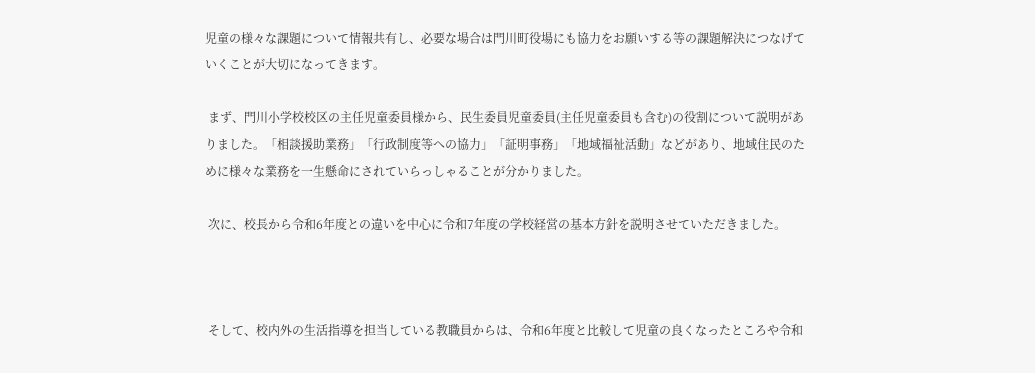児童の様々な課題について情報共有し、必要な場合は門川町役場にも協力をお願いする等の課題解決につなげていくことが大切になってきます。

 まず、門川小学校校区の主任児童委員様から、民生委員児童委員(主任児童委員も含む)の役割について説明がありました。「相談援助業務」「行政制度等への協力」「証明事務」「地域福祉活動」などがあり、地域住民のために様々な業務を一生懸命にされていらっしゃることが分かりました。

 次に、校長から令和6年度との違いを中心に令和7年度の学校経営の基本方針を説明させていただきました。



 そして、校内外の生活指導を担当している教職員からは、令和6年度と比較して児童の良くなったところや令和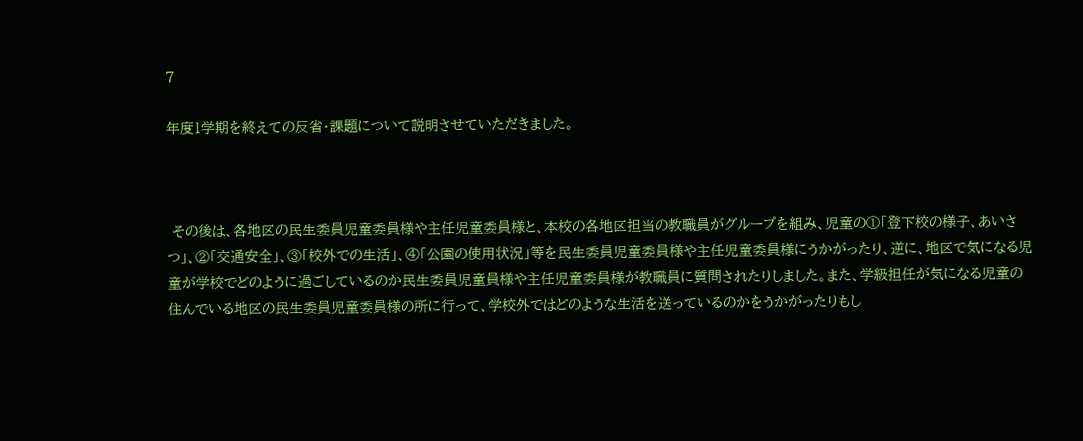7

年度1学期を終えての反省・課題について説明させていただきました。



 その後は、各地区の民生委員児童委員様や主任児童委員様と、本校の各地区担当の教職員がグループを組み、児童の①「登下校の様子、あいさつ」、②「交通安全」、③「校外での生活」、④「公園の使用状況」等を民生委員児童委員様や主任児童委員様にうかがったり、逆に、地区で気になる児童が学校でどのように過ごしているのか民生委員児童員様や主任児童委員様が教職員に質問されたりしました。また、学級担任が気になる児童の住んでいる地区の民生委員児童委員様の所に行って、学校外ではどのような生活を送っているのかをうかがったりもし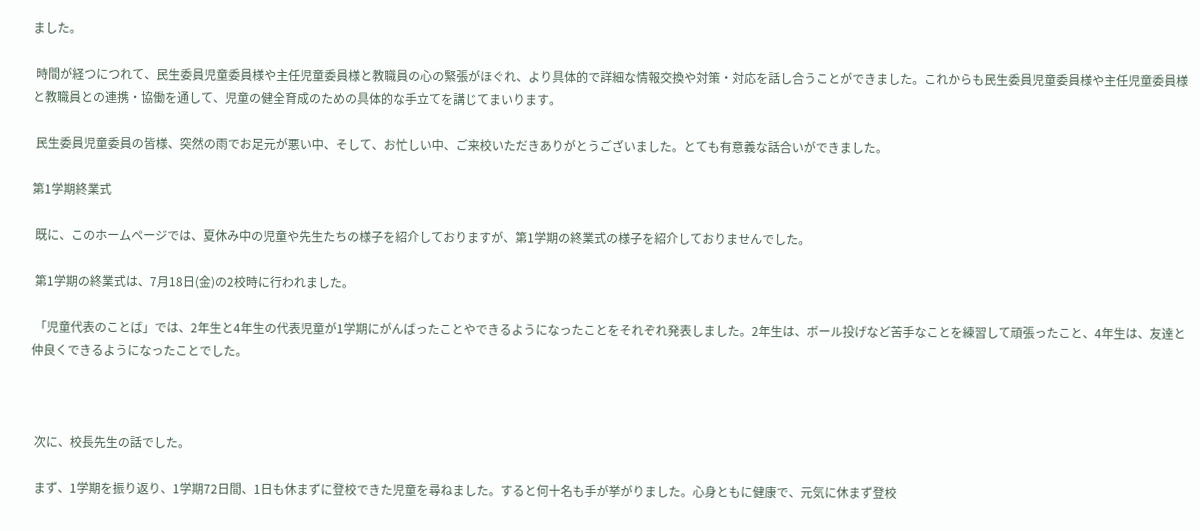ました。

 時間が経つにつれて、民生委員児童委員様や主任児童委員様と教職員の心の緊張がほぐれ、より具体的で詳細な情報交換や対策・対応を話し合うことができました。これからも民生委員児童委員様や主任児童委員様と教職員との連携・協働を通して、児童の健全育成のための具体的な手立てを講じてまいります。

 民生委員児童委員の皆様、突然の雨でお足元が悪い中、そして、お忙しい中、ご来校いただきありがとうございました。とても有意義な話合いができました。

第1学期終業式

 既に、このホームページでは、夏休み中の児童や先生たちの様子を紹介しておりますが、第1学期の終業式の様子を紹介しておりませんでした。

 第1学期の終業式は、7月18日(金)の2校時に行われました。

 「児童代表のことば」では、2年生と4年生の代表児童が1学期にがんばったことやできるようになったことをそれぞれ発表しました。2年生は、ボール投げなど苦手なことを練習して頑張ったこと、4年生は、友達と仲良くできるようになったことでした。



 次に、校長先生の話でした。

 まず、1学期を振り返り、1学期72日間、1日も休まずに登校できた児童を尋ねました。すると何十名も手が挙がりました。心身ともに健康で、元気に休まず登校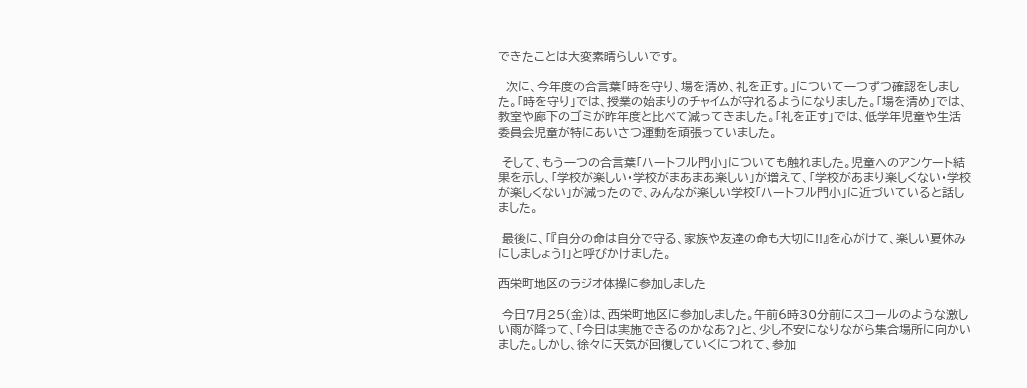できたことは大変素晴らしいです。

  次に、今年度の合言葉「時を守り、場を清め、礼を正す。」について一つずつ確認をしました。「時を守り」では、授業の始まりのチャイムが守れるようになりました。「場を清め」では、教室や廊下のゴミが昨年度と比べて減ってきました。「礼を正す」では、低学年児童や生活委員会児童が特にあいさつ運動を頑張っていました。

 そして、もう一つの合言葉「ハートフル門小」についても触れました。児童へのアンケート結果を示し、「学校が楽しい・学校がまあまあ楽しい」が増えて、「学校があまり楽しくない・学校が楽しくない」が減ったので、みんなが楽しい学校「ハートフル門小」に近づいていると話しました。

 最後に、「『自分の命は自分で守る、家族や友達の命も大切に!!』を心がけて、楽しい夏休みにしましょう!」と呼びかけました。

西栄町地区のラジオ体操に参加しました

 今日7月25(金)は、西栄町地区に参加しました。午前6時30分前にスコールのような激しい雨が降って、「今日は実施できるのかなあ?」と、少し不安になりながら集合場所に向かいました。しかし、徐々に天気が回復していくにつれて、参加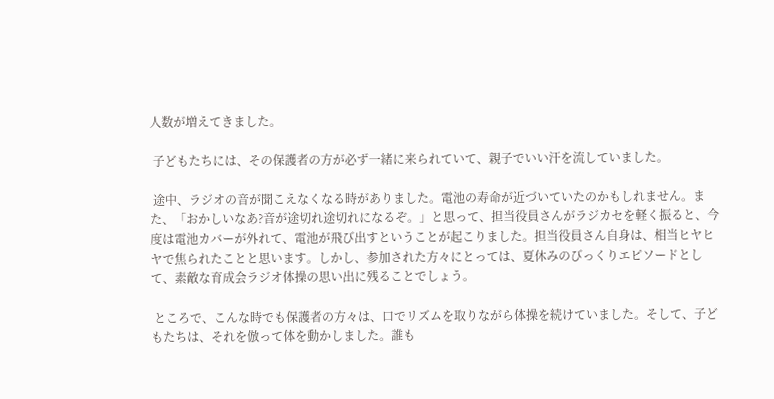人数が増えてきました。

 子どもたちには、その保護者の方が必ず一緒に来られていて、親子でいい汗を流していました。

 途中、ラジオの音が聞こえなくなる時がありました。電池の寿命が近づいていたのかもしれません。また、「おかしいなあ?音が途切れ途切れになるぞ。」と思って、担当役員さんがラジカセを軽く振ると、今度は電池カバーが外れて、電池が飛び出すということが起こりました。担当役員さん自身は、相当ヒヤヒヤで焦られたことと思います。しかし、参加された方々にとっては、夏休みのびっくりエピソードとして、素敵な育成会ラジオ体操の思い出に残ることでしょう。

 ところで、こんな時でも保護者の方々は、口でリズムを取りながら体操を続けていました。そして、子どもたちは、それを倣って体を動かしました。誰も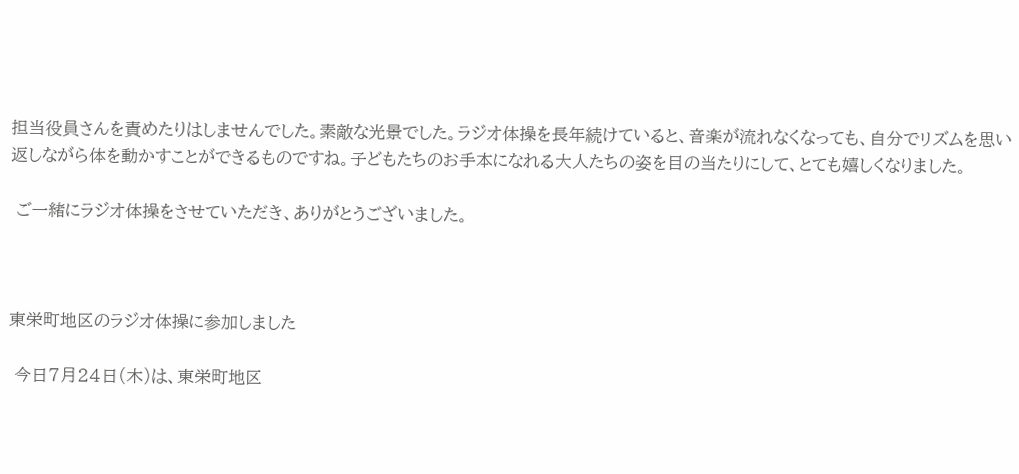担当役員さんを責めたりはしませんでした。素敵な光景でした。ラジオ体操を長年続けていると、音楽が流れなくなっても、自分でリズムを思い返しながら体を動かすことができるものですね。子どもたちのお手本になれる大人たちの姿を目の当たりにして、とても嬉しくなりました。

 ご一緒にラジオ体操をさせていただき、ありがとうございました。



東栄町地区のラジオ体操に参加しました

 今日7月24日(木)は、東栄町地区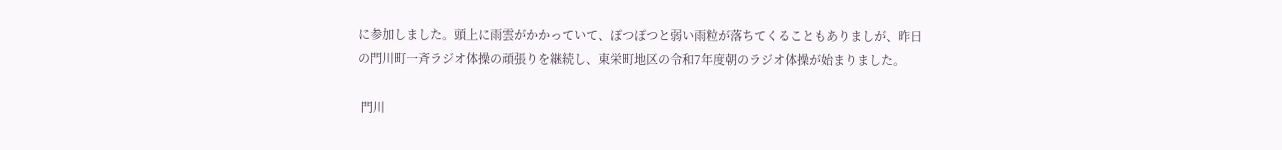に参加しました。頭上に雨雲がかかっていて、ぽつぽつと弱い雨粒が落ちてくることもありましが、昨日の門川町一斉ラジオ体操の頑張りを継続し、東栄町地区の令和7年度朝のラジオ体操が始まりました。

 門川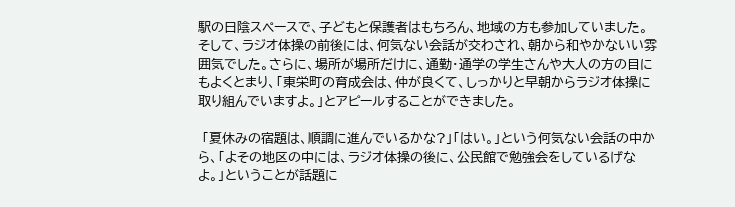駅の日陰スペースで、子どもと保護者はもちろん、地域の方も参加していました。そして、ラジオ体操の前後には、何気ない会話が交わされ、朝から和やかないい雰囲気でした。さらに、場所が場所だけに、通勤・通学の学生さんや大人の方の目にもよくとまり、「東栄町の育成会は、仲が良くて、しっかりと早朝からラジオ体操に取り組んでいますよ。」とアピールすることができました。

 「夏休みの宿題は、順調に進んでいるかな?」「はい。」という何気ない会話の中から、「よその地区の中には、ラジオ体操の後に、公民館で勉強会をしているげなよ。」ということが話題に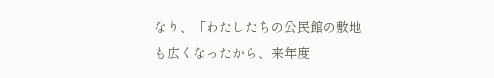なり、「わたしたちの公民館の敷地も広くなったから、来年度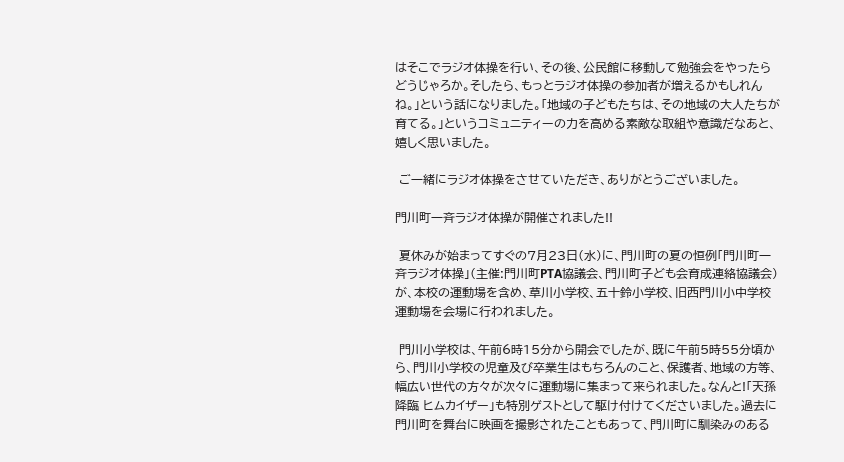はそこでラジオ体操を行い、その後、公民館に移動して勉強会をやったらどうじゃろか。そしたら、もっとラジオ体操の参加者が増えるかもしれんね。」という話になりました。「地域の子どもたちは、その地域の大人たちが育てる。」というコミュニティーの力を高める素敵な取組や意識だなあと、嬉しく思いました。

 ご一緒にラジオ体操をさせていただき、ありがとうございました。

門川町一斉ラジオ体操が開催されました!!

 夏休みが始まってすぐの7月23日(水)に、門川町の夏の恒例「門川町一斉ラジオ体操」(主催:門川町PTA協議会、門川町子ども会育成連絡協議会)が、本校の運動場を含め、草川小学校、五十鈴小学校、旧西門川小中学校運動場を会場に行われました。

 門川小学校は、午前6時15分から開会でしたが、既に午前5時55分頃から、門川小学校の児童及び卒業生はもちろんのこと、保護者、地域の方等、幅広い世代の方々が次々に運動場に集まって来られました。なんと!「天孫降臨 ヒムカイザー」も特別ゲストとして駆け付けてくださいました。過去に門川町を舞台に映画を撮影されたこともあって、門川町に馴染みのある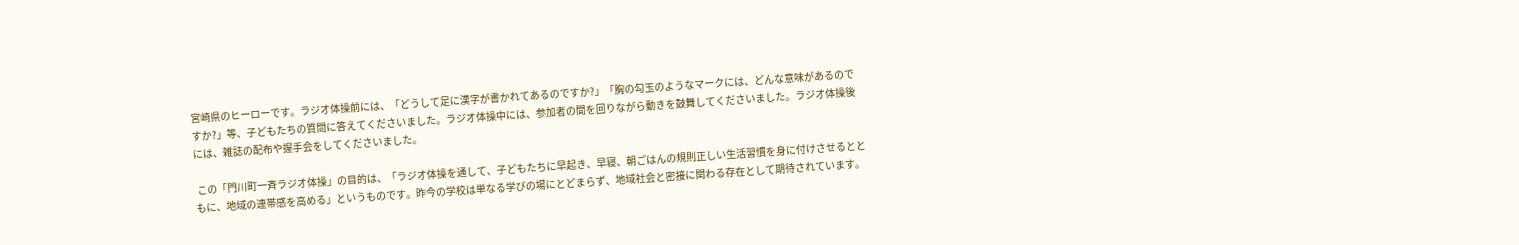宮崎県のヒーローです。ラジオ体操前には、「どうして足に漢字が書かれてあるのですか?」「胸の勾玉のようなマークには、どんな意味があるのですか?」等、子どもたちの質問に答えてくださいました。ラジオ体操中には、参加者の間を回りながら動きを鼓舞してくださいました。ラジオ体操後には、雑誌の配布や握手会をしてくださいました。

 この「門川町一斉ラジオ体操」の目的は、「ラジオ体操を通して、子どもたちに早起き、早寝、朝ごはんの規則正しい生活習慣を身に付けさせるとともに、地域の連帯感を高める」というものです。昨今の学校は単なる学びの場にとどまらず、地域社会と密接に関わる存在として期待されています。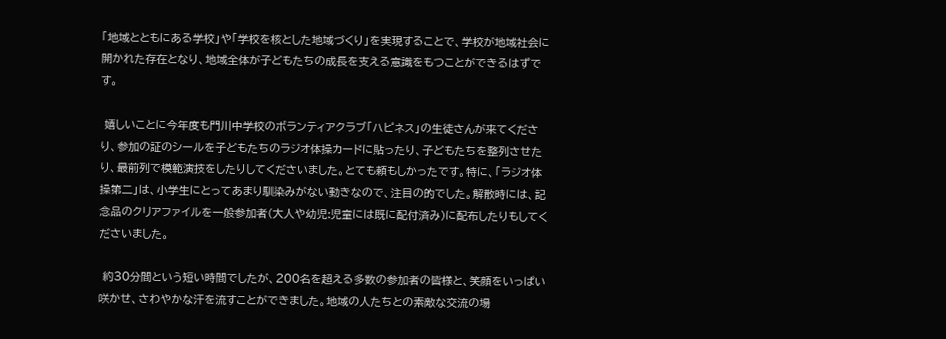「地域とともにある学校」や「学校を核とした地域づくり」を実現することで、学校が地域社会に開かれた存在となり、地域全体が子どもたちの成長を支える意識をもつことができるはずです。

 嬉しいことに今年度も門川中学校のボランティアクラブ「ハピネス」の生徒さんが来てくださり、参加の証のシールを子どもたちのラジオ体操カードに貼ったり、子どもたちを整列させたり、最前列で模範演技をしたりしてくださいました。とても頼もしかったです。特に、「ラジオ体操第二」は、小学生にとってあまり馴染みがない動きなので、注目の的でした。解散時には、記念品のクリアファイルを一般参加者(大人や幼児:児童には既に配付済み)に配布したりもしてくださいました。

 約30分間という短い時間でしたが、200名を超える多数の参加者の皆様と、笑顔をいっぱい咲かせ、さわやかな汗を流すことができました。地域の人たちとの素敵な交流の場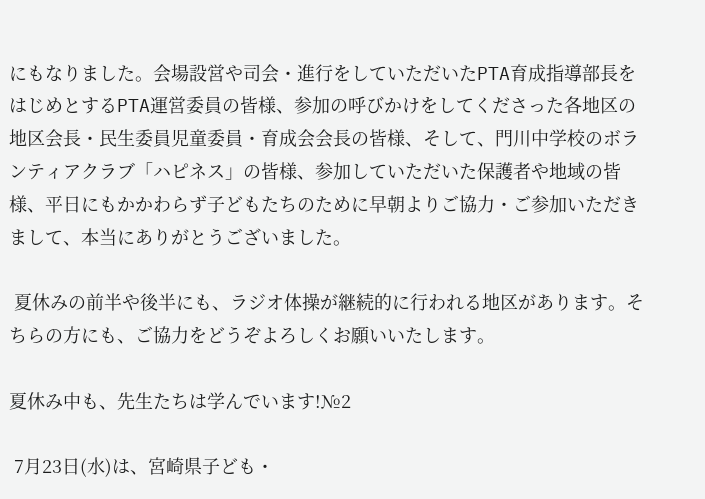にもなりました。会場設営や司会・進行をしていただいたPTA育成指導部長をはじめとするPTA運営委員の皆様、参加の呼びかけをしてくださった各地区の地区会長・民生委員児童委員・育成会会長の皆様、そして、門川中学校のボランティアクラブ「ハピネス」の皆様、参加していただいた保護者や地域の皆様、平日にもかかわらず子どもたちのために早朝よりご協力・ご参加いただきまして、本当にありがとうございました。

 夏休みの前半や後半にも、ラジオ体操が継続的に行われる地区があります。そちらの方にも、ご協力をどうぞよろしくお願いいたします。

夏休み中も、先生たちは学んでいます!№2

 7月23日(水)は、宮崎県子ども・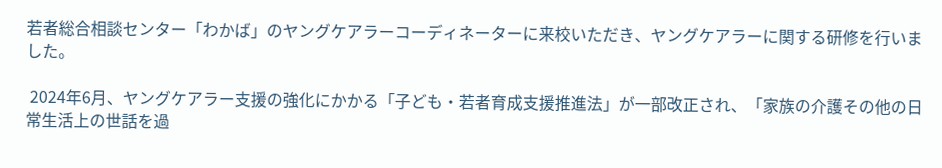若者総合相談センター「わかば」のヤングケアラーコーディネーターに来校いただき、ヤングケアラーに関する研修を行いました。

 2024年6月、ヤングケアラー支援の強化にかかる「子ども・若者育成支援推進法」が一部改正され、「家族の介護その他の日常生活上の世話を過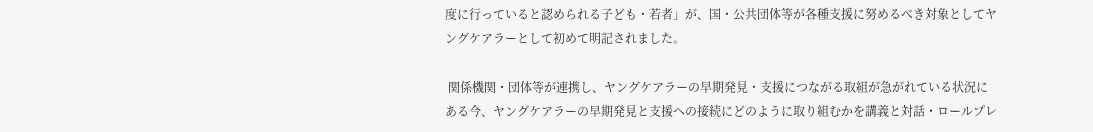度に行っていると認められる子ども・若者」が、国・公共団体等が各種支援に努めるべき対象としてヤングケアラーとして初めて明記されました。

 関係機関・団体等が連携し、ヤングケアラーの早期発見・支援につながる取組が急がれている状況にある今、ヤングケアラーの早期発見と支援への接続にどのように取り組むかを講義と対話・ロールプレ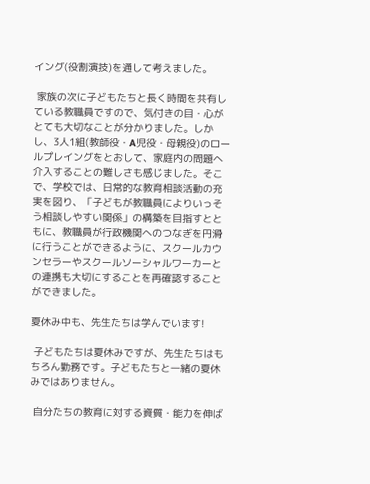イング(役割演技)を通して考えました。

 家族の次に子どもたちと長く時間を共有している教職員ですので、気付きの目・心がとても大切なことが分かりました。しかし、3人1組(教師役・A児役・母親役)のロールプレイングをとおして、家庭内の問題へ介入することの難しさも感じました。そこで、学校では、日常的な教育相談活動の充実を図り、「子どもが教職員によりいっそう相談しやすい関係」の構築を目指すとともに、教職員が行政機関へのつなぎを円滑に行うことができるように、スクールカウンセラーやスクールソーシャルワーカーとの連携も大切にすることを再確認することができました。

夏休み中も、先生たちは学んでいます!

 子どもたちは夏休みですが、先生たちはもちろん勤務です。子どもたちと一緒の夏休みではありません。

 自分たちの教育に対する資質・能力を伸ば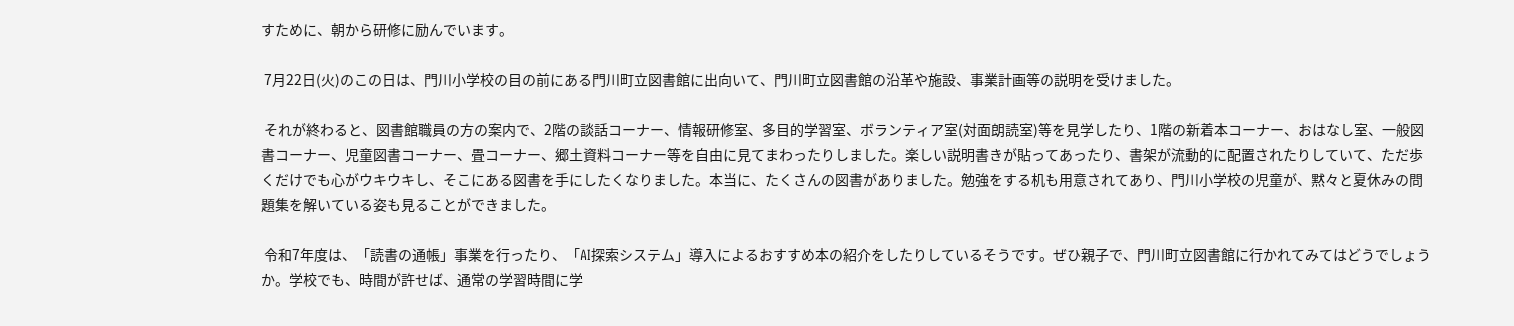すために、朝から研修に励んでいます。

 7月22日(火)のこの日は、門川小学校の目の前にある門川町立図書館に出向いて、門川町立図書館の沿革や施設、事業計画等の説明を受けました。

 それが終わると、図書館職員の方の案内で、2階の談話コーナー、情報研修室、多目的学習室、ボランティア室(対面朗読室)等を見学したり、1階の新着本コーナー、おはなし室、一般図書コーナー、児童図書コーナー、畳コーナー、郷土資料コーナー等を自由に見てまわったりしました。楽しい説明書きが貼ってあったり、書架が流動的に配置されたりしていて、ただ歩くだけでも心がウキウキし、そこにある図書を手にしたくなりました。本当に、たくさんの図書がありました。勉強をする机も用意されてあり、門川小学校の児童が、黙々と夏休みの問題集を解いている姿も見ることができました。

 令和7年度は、「読書の通帳」事業を行ったり、「AI探索システム」導入によるおすすめ本の紹介をしたりしているそうです。ぜひ親子で、門川町立図書館に行かれてみてはどうでしょうか。学校でも、時間が許せば、通常の学習時間に学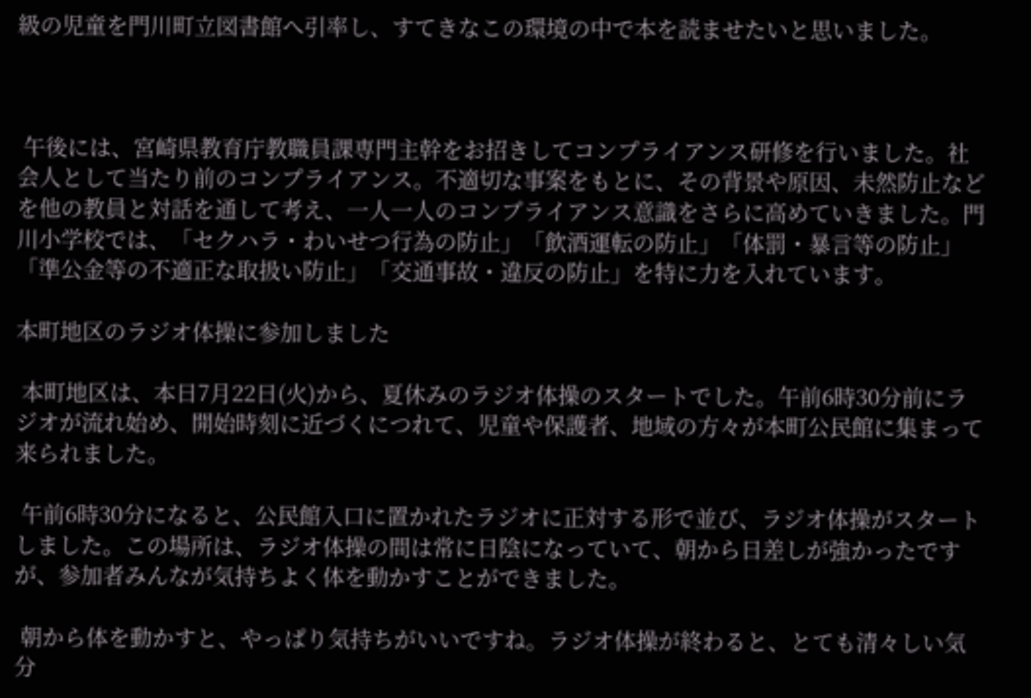級の児童を門川町立図書館へ引率し、すてきなこの環境の中で本を読ませたいと思いました。



 午後には、宮崎県教育庁教職員課専門主幹をお招きしてコンプライアンス研修を行いました。社会人として当たり前のコンプライアンス。不適切な事案をもとに、その背景や原因、未然防止などを他の教員と対話を通して考え、一人一人のコンプライアンス意識をさらに高めていきました。門川小学校では、「セクハラ・わいせつ行為の防止」「飲酒運転の防止」「体罰・暴言等の防止」「準公金等の不適正な取扱い防止」「交通事故・違反の防止」を特に力を入れています。

本町地区のラジオ体操に参加しました

 本町地区は、本日7月22日(火)から、夏休みのラジオ体操のスタートでした。午前6時30分前にラジオが流れ始め、開始時刻に近づくにつれて、児童や保護者、地域の方々が本町公民館に集まって来られました。

 午前6時30分になると、公民館入口に置かれたラジオに正対する形で並び、ラジオ体操がスタートしました。この場所は、ラジオ体操の間は常に日陰になっていて、朝から日差しが強かったですが、参加者みんなが気持ちよく体を動かすことができました。

 朝から体を動かすと、やっぱり気持ちがいいですね。ラジオ体操が終わると、とても清々しい気分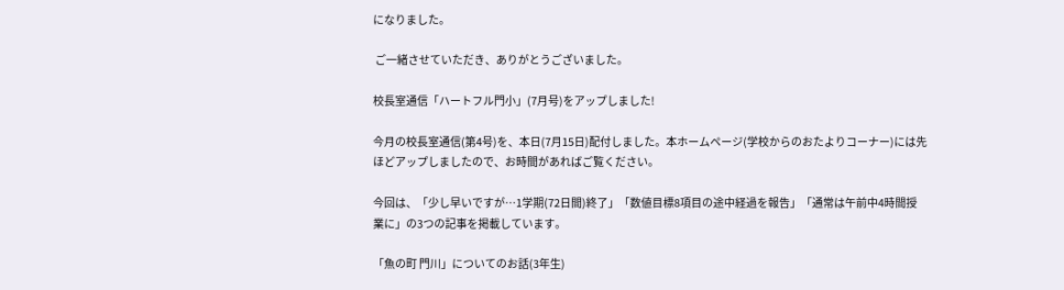になりました。

 ご一緒させていただき、ありがとうございました。

校長室通信「ハートフル門小」(7月号)をアップしました!

今月の校長室通信(第4号)を、本日(7月15日)配付しました。本ホームページ(学校からのおたよりコーナー)には先ほどアップしましたので、お時間があればご覧ください。

今回は、「少し早いですが…1学期(72日間)終了」「数値目標8項目の途中経過を報告」「通常は午前中4時間授業に」の3つの記事を掲載しています。

「魚の町 門川」についてのお話(3年生)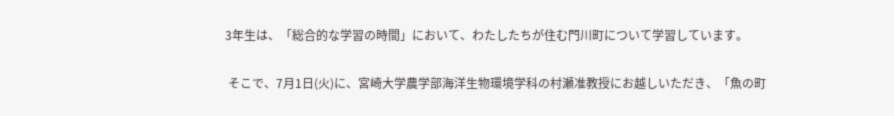3年生は、「総合的な学習の時間」において、わたしたちが住む門川町について学習しています。

 そこで、7月1日(火)に、宮崎大学農学部海洋生物環境学科の村瀬准教授にお越しいただき、「魚の町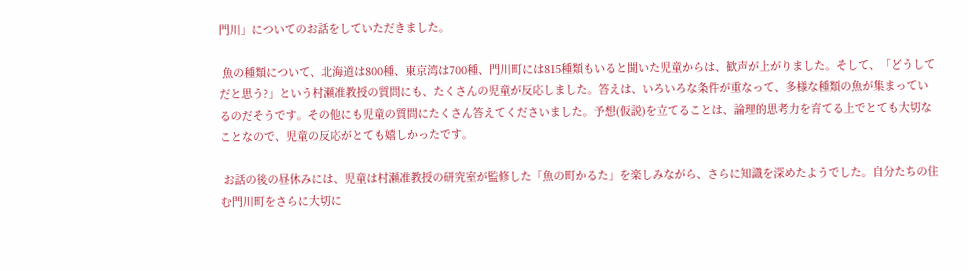門川」についてのお話をしていただきました。

 魚の種類について、北海道は800種、東京湾は700種、門川町には815種類もいると聞いた児童からは、歓声が上がりました。そして、「どうしてだと思う?」という村瀬准教授の質問にも、たくさんの児童が反応しました。答えは、いろいろな条件が重なって、多様な種類の魚が集まっているのだそうです。その他にも児童の質問にたくさん答えてくださいました。予想(仮説)を立てることは、論理的思考力を育てる上でとても大切なことなので、児童の反応がとても嬉しかったです。

 お話の後の昼休みには、児童は村瀬准教授の研究室が監修した「魚の町かるた」を楽しみながら、さらに知識を深めたようでした。自分たちの住む門川町をさらに大切に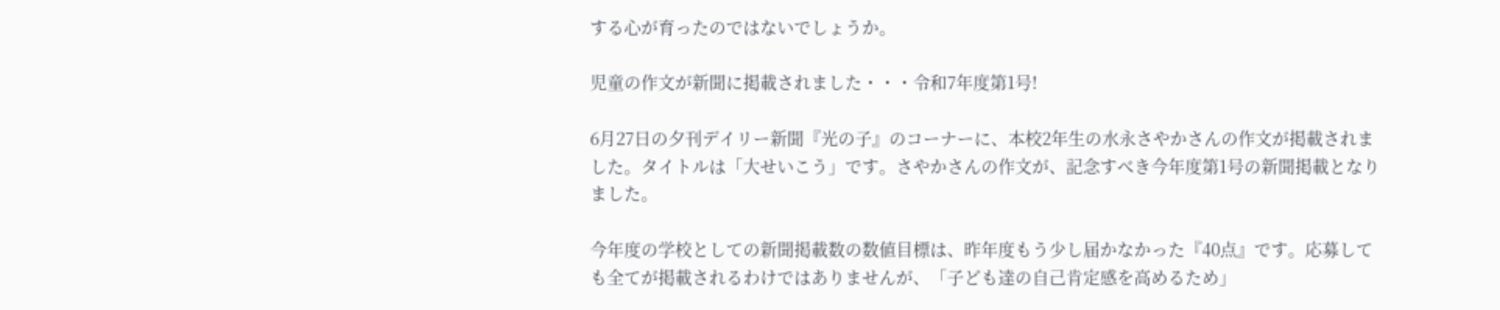する心が育ったのではないでしょうか。

児童の作文が新聞に掲載されました・・・令和7年度第1号!

6月27日の夕刊デイリー新聞『光の子』のコーナーに、本校2年生の水永さやかさんの作文が掲載されました。タイトルは「大せいこう」です。さやかさんの作文が、記念すべき今年度第1号の新聞掲載となりました。

今年度の学校としての新聞掲載数の数値目標は、昨年度もう少し届かなかった『40点』です。応募しても全てが掲載されるわけではありませんが、「子ども達の自己肯定感を高めるため」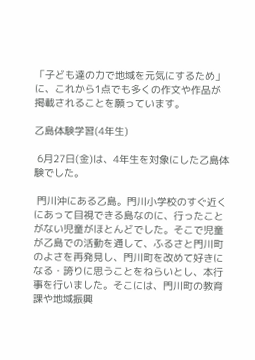「子ども達の力で地域を元気にするため」に、これから1点でも多くの作文や作品が掲載されることを願っています。

乙島体験学習(4年生)

 6月27日(金)は、4年生を対象にした乙島体験でした。

 門川沖にある乙島。門川小学校のすぐ近くにあって目視できる島なのに、行ったことがない児童がほとんどでした。そこで児童が乙島での活動を通して、ふるさと門川町のよさを再発見し、門川町を改めて好きになる・誇りに思うことをねらいとし、本行事を行いました。そこには、門川町の教育課や地域振興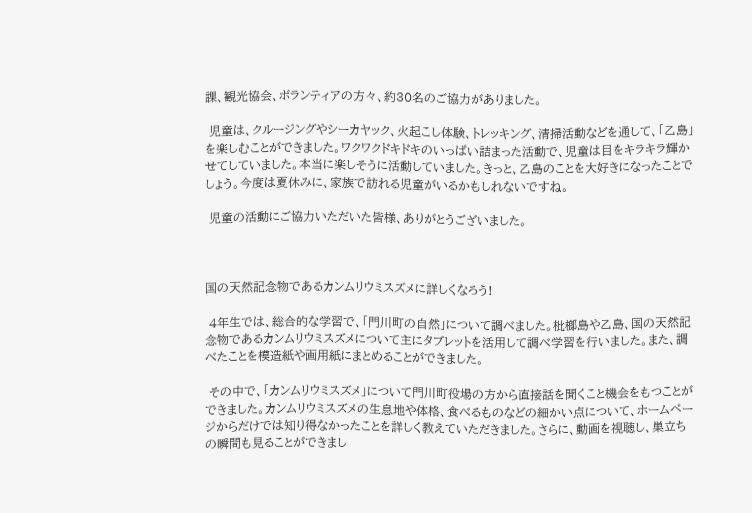課、観光協会、ボランティアの方々、約30名のご協力がありました。

 児童は、クルージングやシーカヤック、火起こし体験、トレッキング、清掃活動などを通して、「乙島」を楽しむことができました。ワクワクドキドキのいっぱい詰まった活動で、児童は目をキラキラ輝かせてしていました。本当に楽しそうに活動していました。きっと、乙島のことを大好きになったことでしょう。今度は夏休みに、家族で訪れる児童がいるかもしれないですね。

 児童の活動にご協力いただいた皆様、ありがとうございました。



国の天然記念物であるカンムリウミスズメに詳しくなろう!

 4年生では、総合的な学習で、「門川町の自然」について調べました。枇榔島や乙島、国の天然記念物であるカンムリウミスズメについて主にタブレットを活用して調べ学習を行いました。また、調べたことを模造紙や画用紙にまとめることができました。

 その中で、「カンムリウミスズメ」について門川町役場の方から直接話を聞くこと機会をもつことができました。カンムリウミスズメの生息地や体格、食べるものなどの細かい点について、ホームページからだけでは知り得なかったことを詳しく教えていただきました。さらに、動画を視聴し、巣立ちの瞬間も見ることができまし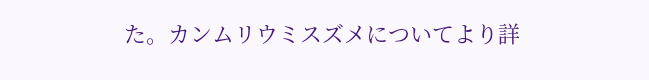た。カンムリウミスズメについてより詳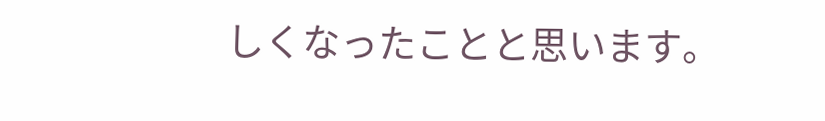しくなったことと思います。